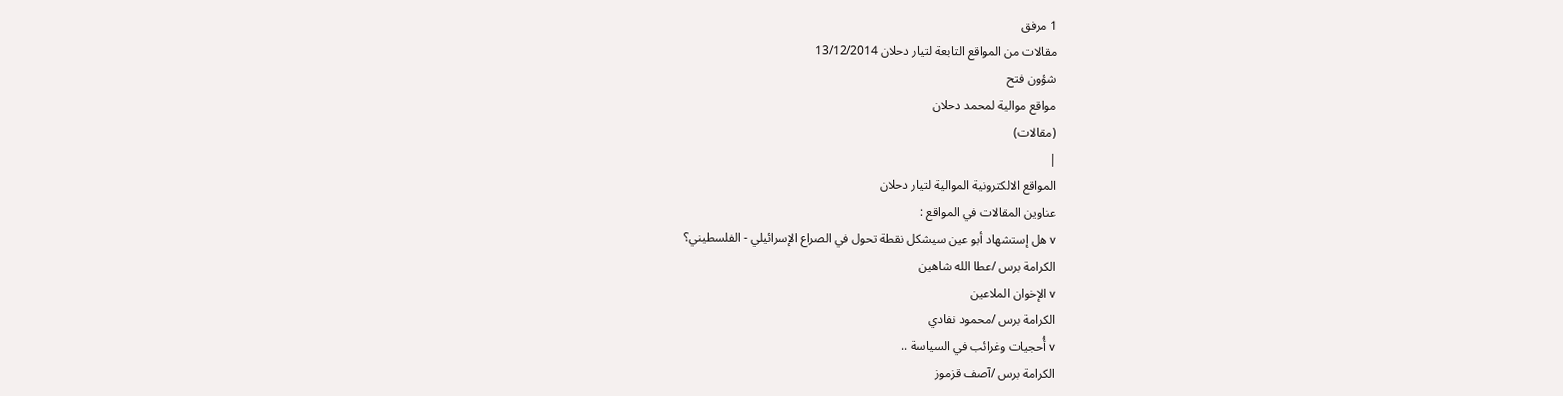1 مرفق
مقالات من المواقع التابعة لتيار دحلان 13/12/2014
شؤون فتح
مواقع موالية لمحمد دحلان
(مقالات)
|
المواقع الالكترونية الموالية لتيار دحلان
عناوين المقالات في المواقع :
v هل إستشهاد أبو عين سيشكل نقطة تحول في الصراع الإسرائيلي - الفلسطيني؟
الكرامة برس /عطا الله شاهين
v الإخوان الملاعين
الكرامة برس /محمود نفادي
v أُحجيات وغرائب في السياسة ..
الكرامة برس /آصف قزموز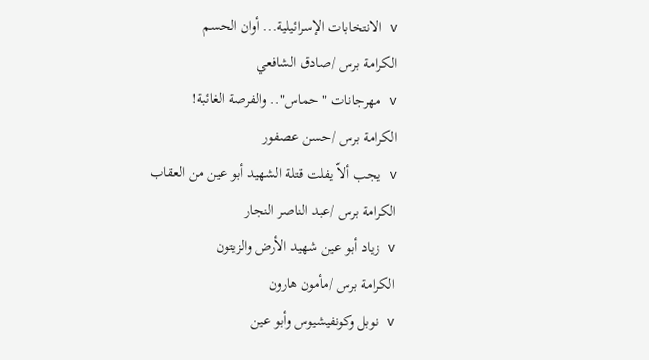v الانتخابات الإسرائيلية... أوان الحسم
الكرامة برس /صادق الشافعي
v مهرجانات "حماس".. والفرصة الغائبة!
الكرامة برس /حسن عصفور
v يجب ألاّ يفلت قتلة الشهيد أبو عين من العقاب
الكرامة برس /عبد الناصر النجار
v زياد أبو عين شهيد الأرض والزيتون
الكرامة برس /مأمون هارون
v نوبل وكونفيشيوس وأبو عين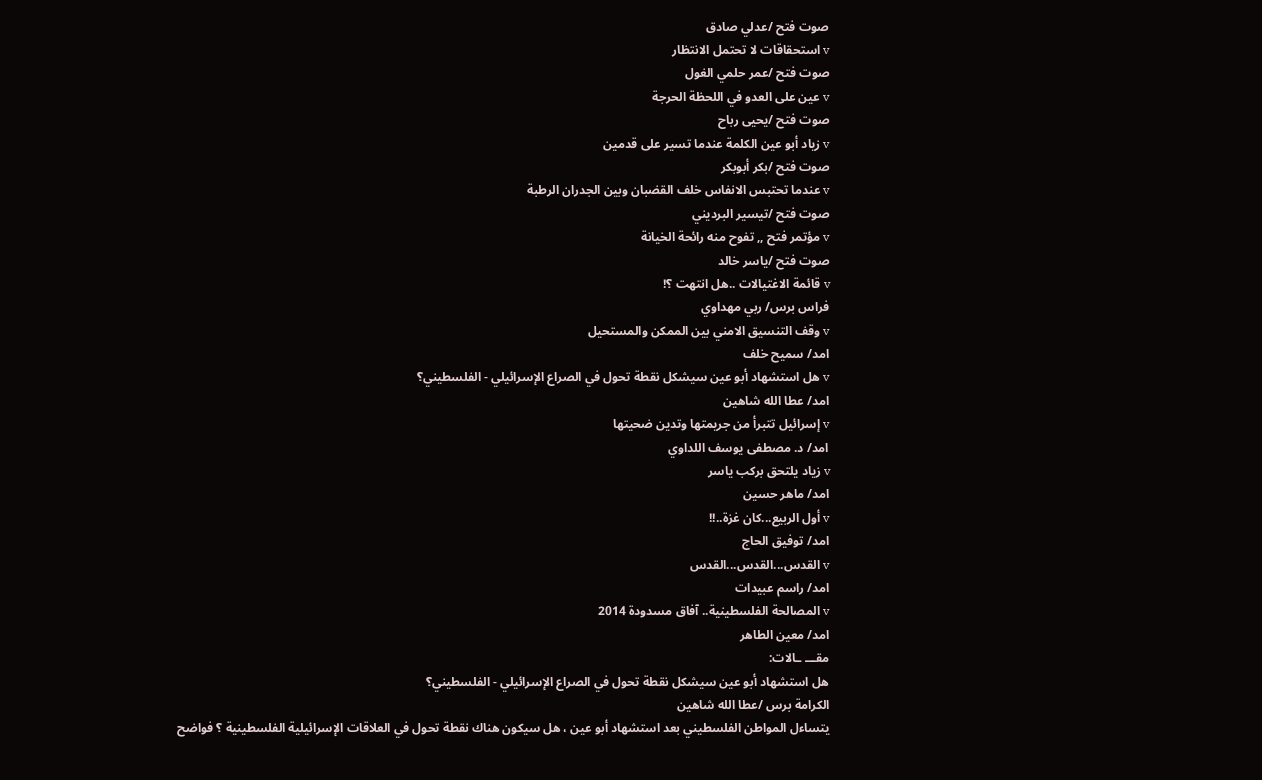صوت فتح /عدلي صادق
v استحقاقات لا تحتمل الانتظار
صوت فتح /عمر حلمي الغول
v عين على العدو في اللحظة الحرجة
صوت فتح /يحيى رباح
v زياد أبو عين الكلمة عندما تسير على قدمين
صوت فتح /بكر أبوبكر
v عندما تحتبس الانفاس خلف القضبان وبين الجدران الرطبة
صوت فتح /تيسير البرديني
v مؤتمر فتح ,, تفوح منه رائحة الخيانة
صوت فتح /ياسر خالد
v قائمة الاغتيالات ..هل انتهت ؟!
فراس برس/ ربي مهداوي
v وقف التنسيق الامني بين الممكن والمستحيل
امد/ سميح خلف
v هل استشهاد أبو عين سيشكل نقطة تحول في الصراع الإسرائيلي - الفلسطيني؟
امد/ عطا الله شاهين
v إسرائيل تتبرأ من جريمتها وتدين ضحيتها
امد/ د. مصطفى يوسف اللداوي
v زياد يلتحق بركب ياسر
امد/ ماهر حسين
v أول الربيع...كان غزة..!!
امد/ توفيق الحاج
v القدس...القدس...القدس
امد/ راسم عبيدات
v المصالحة الفلسطينية.. آفاق مسدودة 2014
امد/ معين الطاهر
مقـــ ـالات:
هل استشهاد أبو عين سيشكل نقطة تحول في الصراع الإسرائيلي - الفلسطيني؟
الكرامة برس /عطا الله شاهين
يتساءل المواطن الفلسطيني بعد استشهاد أبو عين ، هل سيكون هناك نقطة تحول في العلاقات الإسرائيلية الفلسطينية ؟ فواضح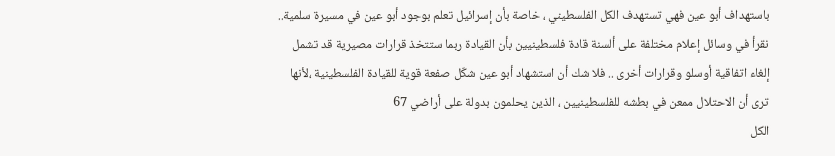باستهداف أبو عين فهي تستهدف الكل الفلسطيني ، خاصة بأن إسرائيل تعلم بوجود أبو عين في مسيرة سلمية..
نقرأ في وسائل إعلام مختلفة على ألسنة قادة فلسطينيين بأن القيادة ربما ستتخذ قرارات مصيرية قد تشمل إلغاء اتفاقية أوسلو وقرارات أخرى .. فلا شك أن استشهاد أبو عين شكّل صفعة قوية للقيادة الفلسطينية ،لأنها ترى أن الاحتلال ممعن في بطشه للفلسطينيين ، الذين يحلمون بدولة على أراضي 67
الكل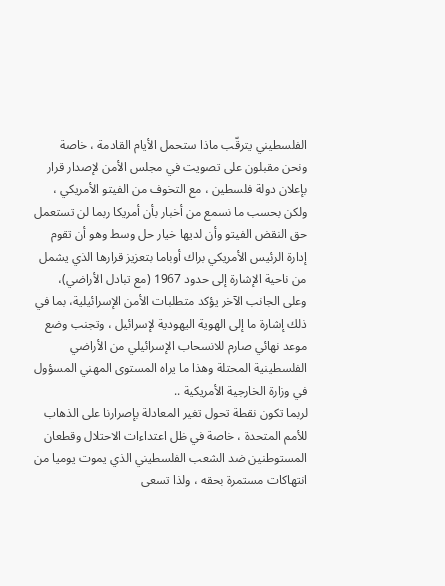الفلسطيني يترقّب ماذا ستحمل الأيام القادمة ، خاصة ونحن مقبلون على تصويت في مجلس الأمن لإصدار قرار بإعلان دولة فلسطين ، مع التخوف من الفيتو الأمريكي ، ولكن بحسب ما نسمع من أخبار بأن أمريكا ربما لن تستعمل حق النقض الفيتو وأن لديها خيار حل وسط وهو أن تقوم إدارة الرئيس الأمريكي براك أوباما بتعزيز قرارها الذي يشمل من ناحية الإشارة إلى حدود 1967 (مع تبادل الأراضي)، وعلى الجانب الآخر يؤكد متطلبات الأمن الإسرائيلية، بما في ذلك إشارة ما إلى الهوية اليهودية لإسرائيل ، وتجنب وضع موعد نهائي صارم للانسحاب الإسرائيلي من الأراضي الفلسطينية المحتلة وهذا ما يراه المستوى المهني المسؤول في وزارة الخارجية الأمريكية ..
لربما تكون نقطة تحول تغير المعادلة بإصرارنا على الذهاب للأمم المتحدة ، خاصة في ظل اعتداءات الاحتلال وقطعان المستوطنين ضد الشعب الفلسطيني الذي يموت يوميا من انتهاكات مستمرة بحقه ، ولذا تسعى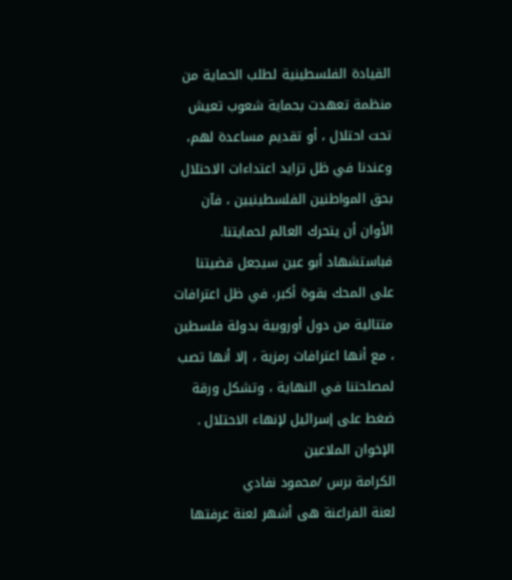القيادة الفلسطينية لطلب الحماية من منظمة تعهدت بحماية شعوب تعيش تحت احتلال ، أو تقديم مساعدة لهم، وعندنا في ظل تزايد اعتداءات الاحتلال بحق المواطنين الفلسطينيين ، فآن الأوان أن يتحرك العالم لحمايتنا.
فباستشهاد أبو عين سيجعل قضيتنا على المحك بقوة أكبر، في ظل اعترافات متتالية من دول أوروبية بدولة فلسطين ، مع أنها اعترافات رمزية ، إلا أنها تصب لمصلحتنا في النهاية ، وتشكل ورقة ضغط على إسرائيل لإنهاء الاحتلال .
الإخوان الملاعين
الكرامة برس /محمود نفادي
لعنة الفراعنة هى أشهر لعنة عرفتها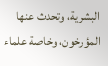البشرية، وتحدث عنها المؤرخون، وخاصة علماء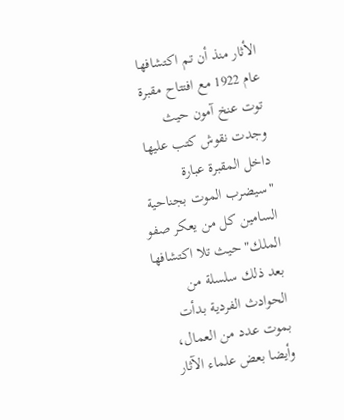الأثار منذ أن تم اكتشافها عام 1922 مع افتتاح مقبرة توت عنخ آمون حيث وجدت نقوش كتب عليها داخل المقبرة عبارة "سيضرب الموت بجناحية السامين كل من يعكر صفو الملك" حيث تلا اكتشافها بعد ذلك سلسلة من الحوادث الفردية بدأت بموت عدد من العمال، وأيضا بعض علماء الآثار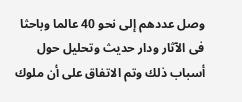وصل عددهم إلى نحو 40 عالما وباحثا فى الآثار ودار حديث وتحليل حول أسباب ذلك وتم الاتفاق على أن ملوك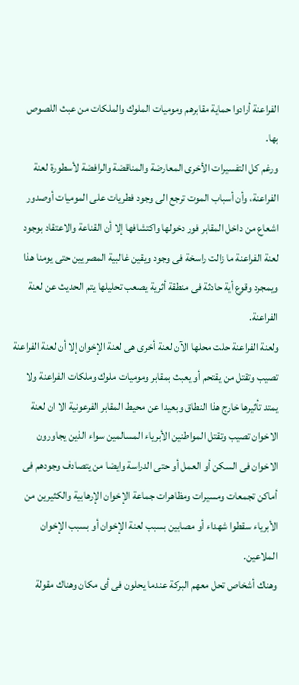الفراعنة أرادوا حماية مقابرهم وموميات الملوك والملكات من عبث اللصوص بها.
ورغم كل التفسيرات الأخرى المعارضة والمناقضة والرافضة لأسطورة لعنة الفراعنة، وأن أسباب الموت ترجع الى وجود فطريات على الموميات أوصدور اشعاع من داخل المقابر فور دخولها واكتشافها إلا أن القناعة والاعتقاد بوجود لعنة الفراعنة ما زالت راسخة فى وجود ويقين غالبية المصريين حتى يومنا هذا ويمجرد وقوع أية حادثة فى منطقة أثرية يصعب تحليلها يتم الحديث عن لعنة الفراعنة.
ولعنة الفراعنة حلت محلها الآن لعنة أخرى هى لعنة الإخوان إلا أن لعنة الفراعنة تصيب وتقتل من يقتحم أو يعبث بمقابر وموميات ملوك وملكات الفراعنة ولا يمتد تأثيرها خارج هذا النطاق وبعيدا عن محيط المقابر الفرعونية الا ان لعنة الاخوان تصيب وتقتل المواطنين الأبرياء المسالمين سواء الذين يجاورون الاخوان فى السكن أو العمل أو حتى الدراسة وايضا من يتصادف وجودهم فى أماكن تجمعات ومسيرات ومظاهرات جماعة الإخوان الإرهابية والكثيرين من الأبرياء سقطوا شهداء أو مصابين بسبب لعنة الإخوان أو بسبب الإخوان الملاعين.
وهناك أشخاص تحل معهم البركة عندما يحلون فى أى مكان وهناك مقولة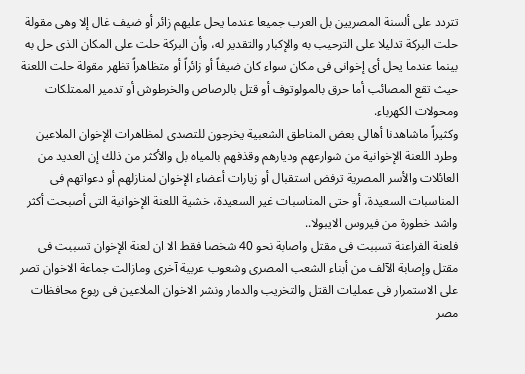تتردد على ألسنة المصريين بل العرب جميعا عندما يحل عليهم زائر أو ضيف غال إلا وهى مقولة حلت البركة تدليلا على الترحيب به والإكبار والتقدير له، وأن البركة حلت على المكان الذى حل به بينما عندما يحل أى إخوانى فى مكان سواء كان ضيفاً أو زائراً أو متظاهراً تظهر مقولة حلت اللعنة حيث تقع المصائب أما حرق بالمولوتوف أو قتل بالرصاص والخرطوش أو تدمير الممتلكات ومحولات الكهرباء.
وكثيراً ماشاهدنا أهالى بعض المناطق الشعبية يخرجون للتصدى لمظاهرات الإخوان الملاعين وطرد اللعنة الإخوانية من شوارعهم وديارهم وقذفهم بالمياه بل والأكثر من ذلك إن العديد من العائلات والأسر المصرية ترفض استقبال أو زيارات أعضاء الإخوان لمنازلهم أو دعواتهم فى المناسبات السعيدة، أو حتى المناسبات غير السعيدة، خشية اللعنة الإخوانية التى أصبحت أكثر واشد خطورة من فيروس الايبولا..
فلعنة الفراعنة تسببت فى مقتل واصابة نحو 40 شخصا فقط الا ان لعنة الإخوان تسببت فى مقتل وإصابة الآلف من أبناء الشعب المصرى وشعوب عربية آخرى ومازالت جماعة الاخوان تصر على الاستمرار فى عمليات القتل والتخريب والدمار ونشر الاخوان الملاعين فى ربوع محافظات مصر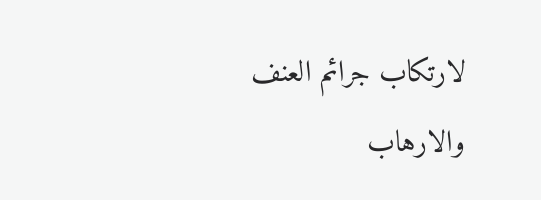لارتكاب جرائم العنف والارهاب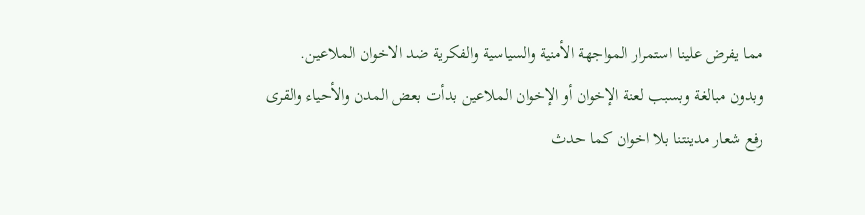مما يفرض علينا استمرار المواجهة الأمنية والسياسية والفكرية ضد الاخوان الملاعين.
وبدون مبالغة وبسبب لعنة الإخوان أو الإخوان الملاعين بدأت بعض المدن والأحياء والقرى رفع شعار مدينتنا بلا اخوان كما حدث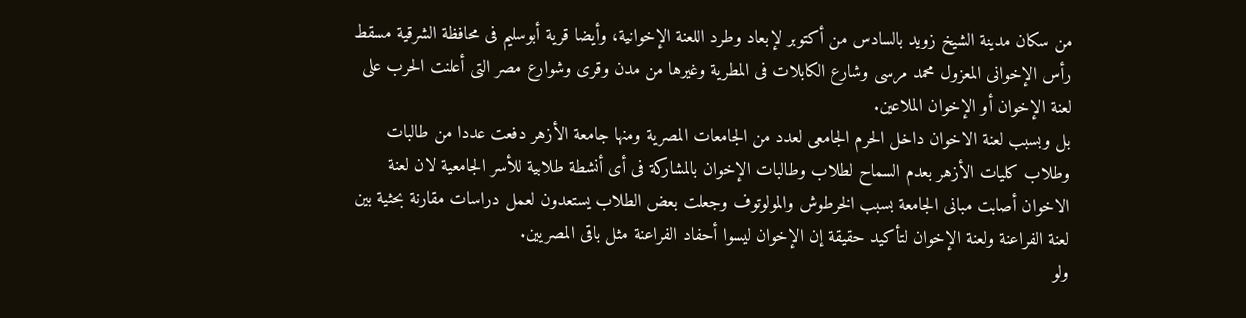من سكان مدينة الشيخ زويد بالسادس من أكتوبر لإبعاد وطرد اللعنة الإخوانية، وأيضا قرية أبوسليم فى محافظة الشرقية مسقط رأس الإخوانى المعزول محمد مرسى وشارع الكابلات فى المطرية وغيرها من مدن وقرى وشوارع مصر التى أعلنت الحرب على لعنة الإخوان أو الإخوان الملاعين.
بل وبسبب لعنة الاخوان داخل الحرم الجامعى لعدد من الجامعات المصرية ومنها جامعة الأزهر دفعت عددا من طالبات وطلاب كليات الأزهر بعدم السماح لطلاب وطالبات الإخوان بالمشاركة فى أى أنشطة طلابية للأسر الجامعية لان لعنة الاخوان أصابت مبانى الجامعة بسبب الخرطوش والمولوتوف وجعلت بعض الطلاب يستعدون لعمل دراسات مقارنة بحثية بين لعنة الفراعنة ولعنة الإخوان لتأكيد حقيقة إن الإخوان ليسوا أحفاد الفراعنة مثل باقى المصريين.
ولو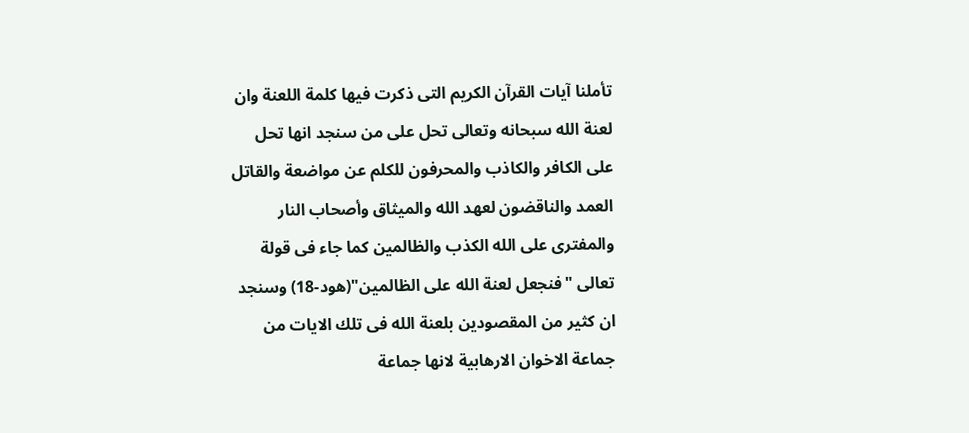تأملنا آيات القرآن الكريم التى ذكرت فيها كلمة اللعنة وان لعنة الله سبحانه وتعالى تحل على من سنجد انها تحل على الكافر والكاذب والمحرفون للكلم عن مواضعة والقاتل العمد والناقضون لعهد الله والميثاق وأصحاب النار والمفترى على الله الكذب والظالمين كما جاء فى قولة تعالى "فنجعل لعنة الله على الظالمين"(هود-18) وسنجد ان كثير من المقصودين بلعنة الله فى تلك الايات من جماعة الاخوان الارهابية لانها جماعة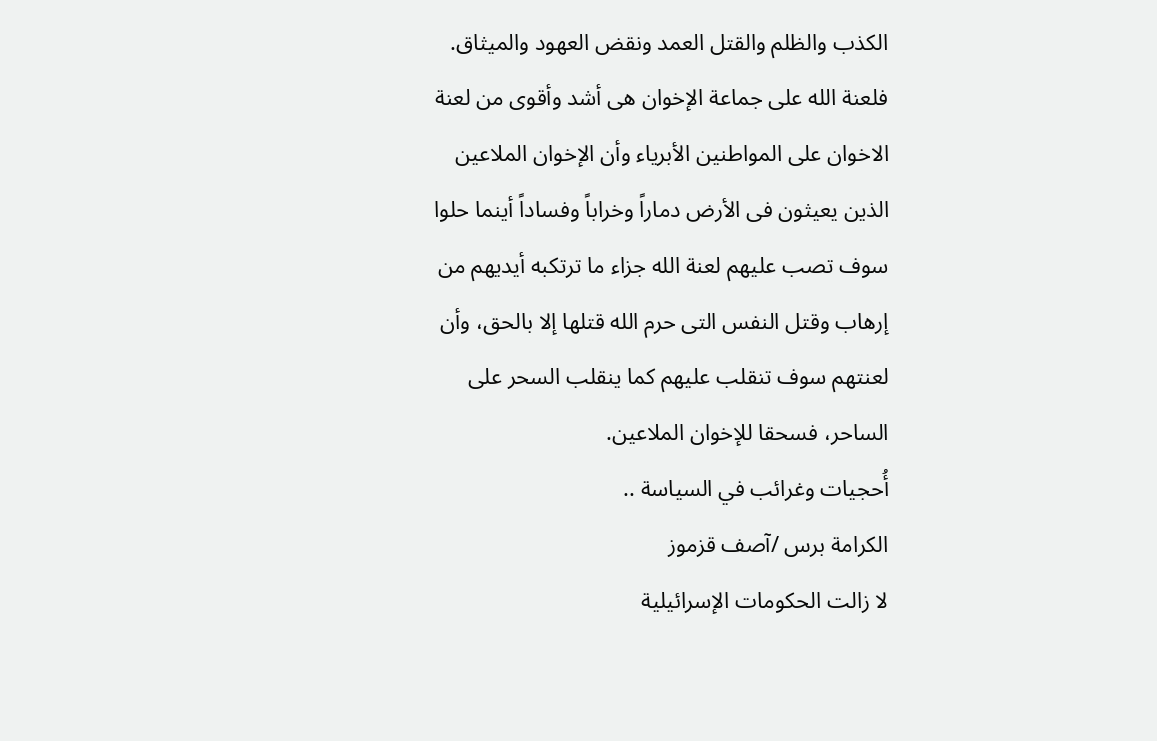الكذب والظلم والقتل العمد ونقض العهود والميثاق.
فلعنة الله على جماعة الإخوان هى أشد وأقوى من لعنة الاخوان على المواطنين الأبرياء وأن الإخوان الملاعين الذين يعيثون فى الأرض دماراً وخراباً وفساداً أينما حلوا سوف تصب عليهم لعنة الله جزاء ما ترتكبه أيديهم من إرهاب وقتل النفس التى حرم الله قتلها إلا بالحق، وأن لعنتهم سوف تنقلب عليهم كما ينقلب السحر على الساحر، فسحقا للإخوان الملاعين.
أُحجيات وغرائب في السياسة ..
الكرامة برس /آصف قزموز
لا زالت الحكومات الإسرائيلية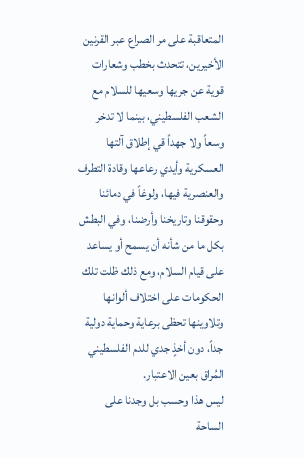المتعاقبة على مر الصراع عبر القرنين الأخيرين، تتحدث بخطب وشعارات قوية عن جريها وسعيها للسلام مع الشعب الفلسطيني، بينما لا تدخر وسعاً ولا جهداً قي إطلاق آلتها العسكرية وأيدي رعاعها وقادة التطرف والعنصرية فيها، ولوغاً في دمائنا وحقوقنا وتاريخنا وأرضنا، وفي البطش بكل ما من شأنه أن يسمح أو يساعد على قيام السلام، ومع ذلك ظلت تلك الحكومات على اختلاف ألوانها وتلاوينها تحظى برعاية وحماية دولية جداً، دون أخذٍ جدي للدم الفلسطيني المُراق بعين الاعتبار.
ليس هذا وحسب بل وجدنا على الساحة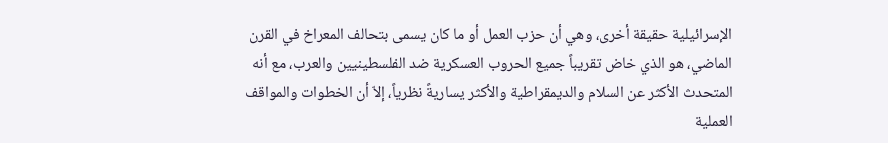الإسرائيلية حقيقة أخرى، وهي أن حزب العمل أو ما كان يسمى بتحالف المعراخ في القرن الماضي، هو الذي خاض تقريباً جميع الحروب العسكرية ضد الفلسطينيين والعرب، مع أنه المتحدث الأكثر عن السلام والديمقراطية والأكثر يساريةً نظرياً، إلاّ أن الخطوات والمواقف العملية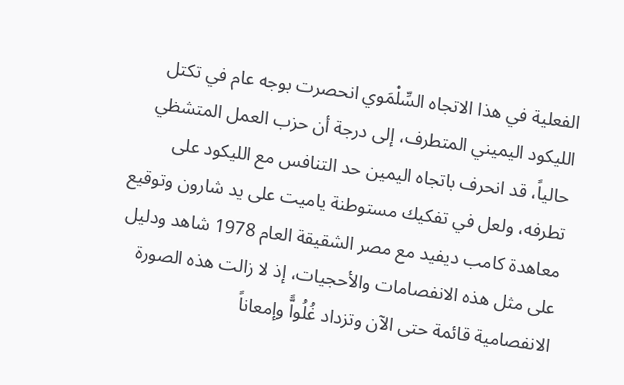الفعلية في هذا الاتجاه السِّلْمَوي انحصرت بوجه عام في تكتل الليكود اليميني المتطرف، إلى درجة أن حزب العمل المتشظي حالياً، قد انحرف باتجاه اليمين حد التنافس مع الليكود على تطرفه، ولعل في تفكيك مستوطنة ياميت على يد شارون وتوقيع معاهدة كامب ديفيد مع مصر الشقيقة العام 1978 شاهد ودليل على مثل هذه الانفصامات والأحجيات، إذ لا زالت هذه الصورة الانفصامية قائمة حتى الآن وتزداد غُلُواًّ وإمعاناً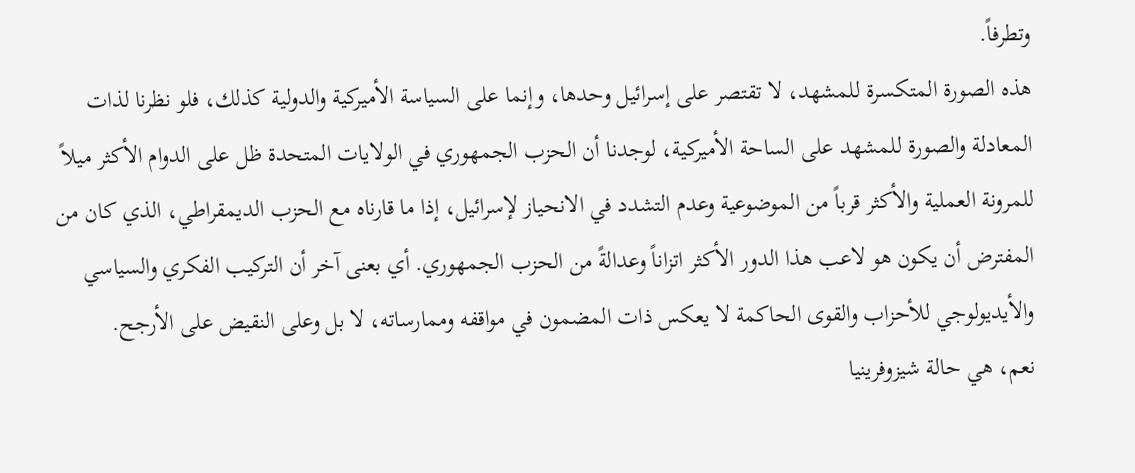وتطرفاً.
هذه الصورة المتكسرة للمشهد، لا تقتصر على إسرائيل وحدها، وإنما على السياسة الأميركية والدولية كذلك، فلو نظرنا لذات المعادلة والصورة للمشهد على الساحة الأميركية، لوجدنا أن الحزب الجمهوري في الولايات المتحدة ظل على الدوام الأكثر ميلاً للمرونة العملية والأكثر قرباً من الموضوعية وعدم التشدد في الانحياز لإسرائيل، إذا ما قارناه مع الحزب الديمقراطي، الذي كان من المفترض أن يكون هو لاعب هذا الدور الأكثر اتزاناً وعدالةً من الحزب الجمهوري. أي بعنى آخر أن التركيب الفكري والسياسي والأيديولوجي للأحزاب والقوى الحاكمة لا يعكس ذات المضمون في مواقفه وممارساته، لا بل وعلى النقيض على الأرجح.
نعم، هي حالة شيزوفرينيا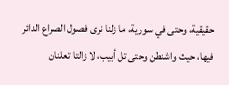حقيقية، وحتى في سورية، ما زلنا نرى فصول الصراع الدائر فيها، حيث واشنطن وحتى تل أبيب، لا زالتا تعلنان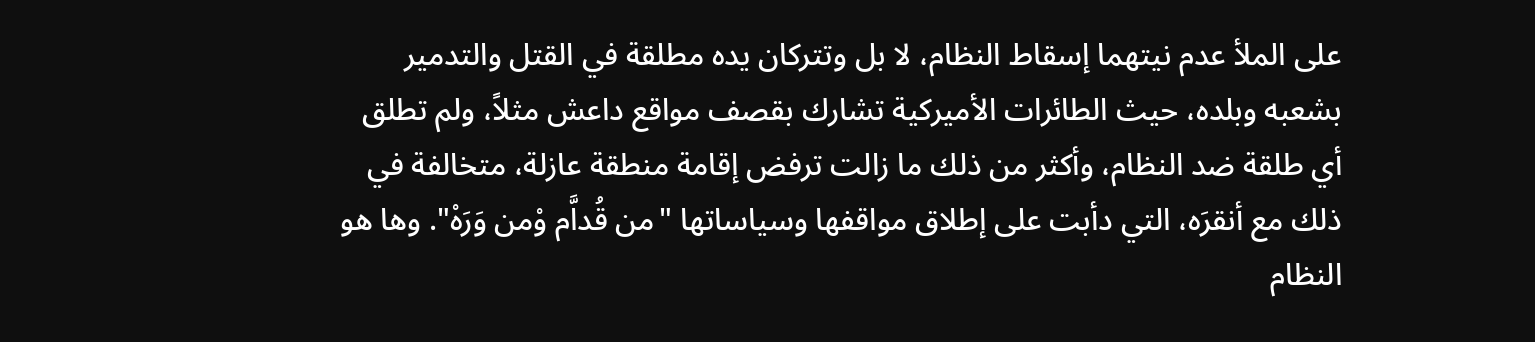على الملأ عدم نيتهما إسقاط النظام، لا بل وتتركان يده مطلقة في القتل والتدمير بشعبه وبلده، حيث الطائرات الأميركية تشارك بقصف مواقع داعش مثلاً، ولم تطلق أي طلقة ضد النظام، وأكثر من ذلك ما زالت ترفض إقامة منطقة عازلة، متخالفة في ذلك مع أنقرَه، التي دأبت على إطلاق مواقفها وسياساتها "من قُداَّم وْمن وَرَهْ". وها هو النظام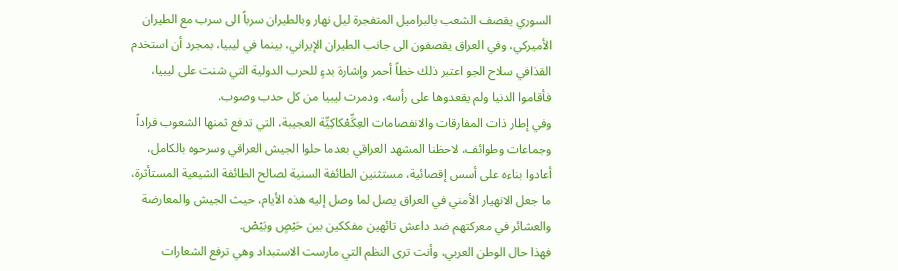السوري يقصف الشعب بالبراميل المتفجرة ليل نهار وبالطيران سرباً الى سرب مع الطيران الأميركي، وفي العراق يقصفون الى جانب الطيران الإيراني، بينما في ليبيا، بمجرد أن استخدم القذافي سلاح الجو اعتبر ذلك خطاً أحمر وإشارة بدءٍ للحرب الدولية التي شنت على ليبيا، فأقاموا الدنيا ولم يقعدوها على رأسه، ودمرت ليبيا من كل حدب وصوب.
وفي إطار ذات المفارقات والانفصامات العِكِّعْكاكِيِّة العجيبة، التي تدفع ثمنها الشعوب فراداً وجماعات وطوائف، لاحظنا المشهد العراقي بعدما حلوا الجيش العراقي وسرحوه بالكامل، أعادوا بناءه على أسس إقصائية، مستثنين الطائفة السنية لصالح الطائفة الشيعية المستأثرة، ما جعل الانهيار الأمني في العراق يصل لما وصل إليه هذه الأيام، حيث الجيش والمعارضة والعشائر في معركتهم ضد داعش تائهين مفككين بين حَيْصٍ وبَيْصْ.
فهذا حال الوطن العربي، وأنت ترى النظم التي مارست الاستبداد وهي ترفع الشعارات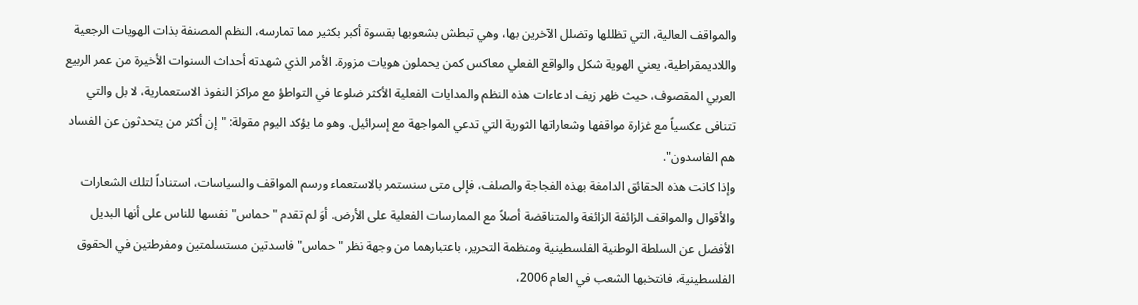والمواقف العالية، التي تظللها وتضلل الآخرين بها، وهي تبطش بشعوبها بقسوة أكبر بكثير مما تمارسه، النظم المصنفة بذات الهويات الرجعية واللاديمقراطية، يعني الهوية شكل والواقع الفعلي معاكس كمن يحملون هويات مزورة. الأمر الذي شهدته أحداث السنوات الأخيرة من عمر الربيع العربي المقصوف، حيث ظهر زيف ادعاءات هذه النظم والمدايات الفعلية الأكثر ضلوعا في التواطؤ مع مراكز النفوذ الاستعمارية، لا بل والتي تتنافى عكسياً مع غزارة مواقفها وشعاراتها الثورية التي تدعي المواجهة مع إسرائيل. وهو ما يؤكد اليوم مقولة: "إن أكثر من يتحدثون عن الفساد هم الفاسدون".
وإذا كانت هذه الحقائق الدامغة بهذه الفجاجة والصلف، فإلى متى سنستمر بالاستعماء ورسم المواقف والسياسات، استناداً لتلك الشعارات والأقوال والمواقف الزائفة الزائغة والمتناقضة أصلاً مع الممارسات الفعلية على الأرض. أوَ لم تقدم "حماس" نفسها للناس على أنها البديل الأفضل عن السلطة الوطنية الفلسطينية ومنظمة التحرير، باعتبارهما من وجهة نظر "حماس" فاسدتين مستسلمتين ومفرطتين في الحقوق الفلسطينية، فانتخبها الشعب في العام 2006،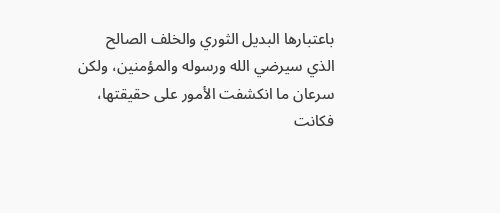باعتبارها البديل الثوري والخلف الصالح الذي سيرضي الله ورسوله والمؤمنين، ولكن سرعان ما انكشفت الأمور على حقيقتها، فكانت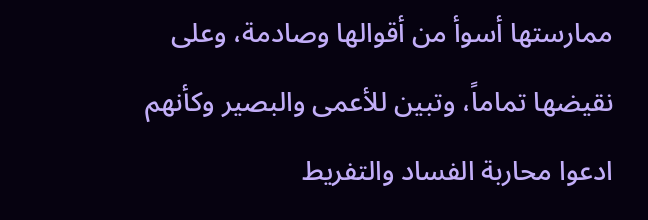ممارستها أسوأ من أقوالها وصادمة، وعلى نقيضها تماماً، وتبين للأعمى والبصير وكأنهم ادعوا محاربة الفساد والتفريط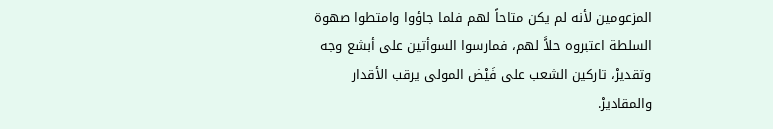المزعومين لأنه لم يكن متاحاً لهم فلما جاؤوا وامتطوا صهوة السلطة اعتبروه حلاًَ لهم، فمارسوا السوأتين على أبشع وجه وتقديرْ، تاركين الشعب على فَيْض المولى يرقب الأقدار والمقاديرْ.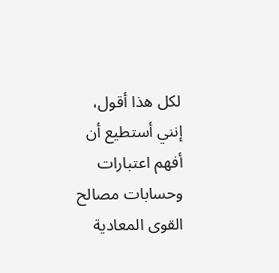لكل هذا أقول، إنني أستطيع أن أفهم اعتبارات وحسابات مصالح القوى المعادية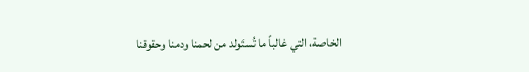الخاصة، التي غالباً ما تُستَولد من لحمنا ودمنا وحقوقنا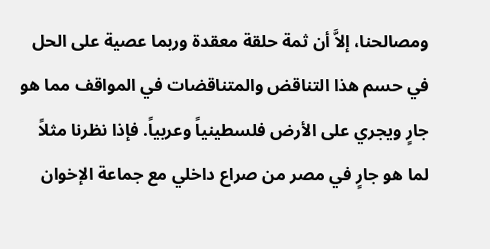ومصالحنا، إلاَّ أن ثمة حلقة معقدة وربما عصية على الحل في حسم هذا التناقض والمتناقضات في المواقف مما هو جارٍ ويجري على الأرض فلسطينياً وعربياً. فإذا نظرنا مثلاً لما هو جارٍ في مصر من صراع داخلي مع جماعة الإخوان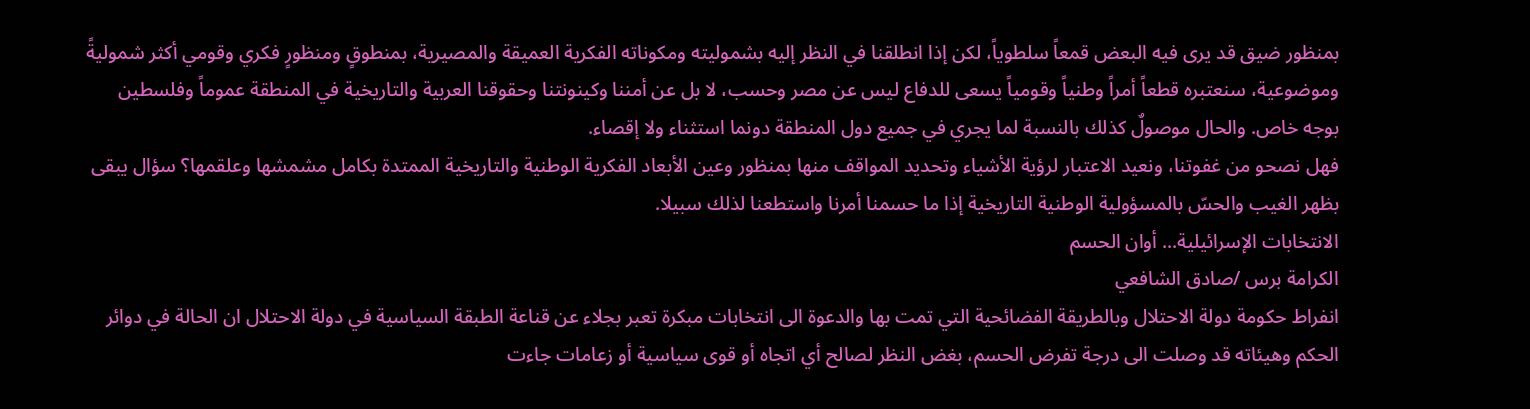بمنظور ضيق قد يرى فيه البعض قمعاً سلطوياً، لكن إذا انطلقنا في النظر إليه بشموليته ومكوناته الفكرية العميقة والمصيرية، بمنطوقٍ ومنظورٍ فكري وقومي أكثر شموليةً وموضوعية، سنعتبره قطعاً أمراً وطنياً وقومياً يسعى للدفاع ليس عن مصر وحسب، لا بل عن أمننا وكينونتنا وحقوقنا العربية والتاريخية في المنطقة عموماً وفلسطين بوجه خاص. والحال موصولٌ كذلك بالنسبة لما يجري في جميع دول المنطقة دونما استثناء ولا إقصاء.
فهل نصحو من غفوتنا، ونعيد الاعتبار لرؤية الأشياء وتحديد المواقف منها بمنظور وعين الأبعاد الفكرية الوطنية والتاريخية الممتدة بكامل مشمشها وعلقمها؟ سؤال يبقى بظهر الغيب والحسّ بالمسؤولية الوطنية التاريخية إذا ما حسمنا أمرنا واستطعنا لذلك سبيلا.
الانتخابات الإسرائيلية... أوان الحسم
الكرامة برس /صادق الشافعي
انفراط حكومة دولة الاحتلال وبالطريقة الفضائحية التي تمت بها والدعوة الى انتخابات مبكرة تعبر بجلاء عن قناعة الطبقة السياسية في دولة الاحتلال ان الحالة في دوائر الحكم وهيئاته قد وصلت الى درجة تفرض الحسم، بغض النظر لصالح أي اتجاه أو قوى سياسية أو زعامات جاءت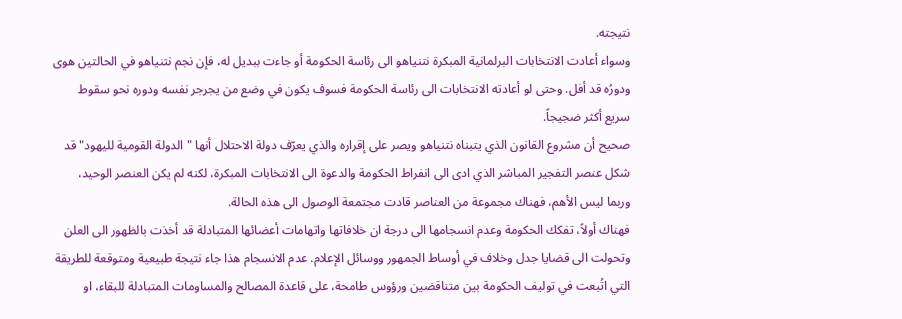نتيجته.
وسواء أعادت الانتخابات البرلمانية المبكرة نتنياهو الى رئاسة الحكومة أو جاءت ببديل له، فإن نجم نتنياهو في الحالتين هوى ودورُه قد أفل. وحتى لو أعادته الانتخابات الى رئاسة الحكومة فسوف يكون في وضع من يجرجر نفسه ودوره نحو سقوط سريع أكثر ضجيجاً.
صحيح أن مشروع القانون الذي يتبناه نتنياهو ويصر على إقراره والذي يعرّف دولة الاحتلال أنها "الدولة القومية لليهود" قد شكل عنصر التفجير المباشر الذي ادى الى انفراط الحكومة والدعوة الى الانتخابات المبكرة، لكنه لم يكن العنصر الوحيد، وربما ليس الأهم، فهناك مجموعة من العناصر قادت مجتمعة الوصول الى هذه الحالة.
فهناك أولاً، تفكك الحكومة وعدم انسجامها الى درجة ان خلافاتها واتهامات أعضائها المتبادلة قد أخذت بالظهور الى العلن وتحولت الى قضايا جدل وخلاف في أوساط الجمهور ووسائل الإعلام. عدم الانسجام هذا جاء نتيجة طبيعية ومتوقعة للطريقة التي اتُبعت في توليف الحكومة بين متناقضين ورؤوس طامحة، على قاعدة المصالح والمساومات المتبادلة للبقاء، او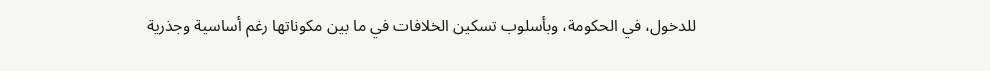للدخول، في الحكومة، وبأسلوب تسكين الخلافات في ما بين مكوناتها رغم أساسية وجذرية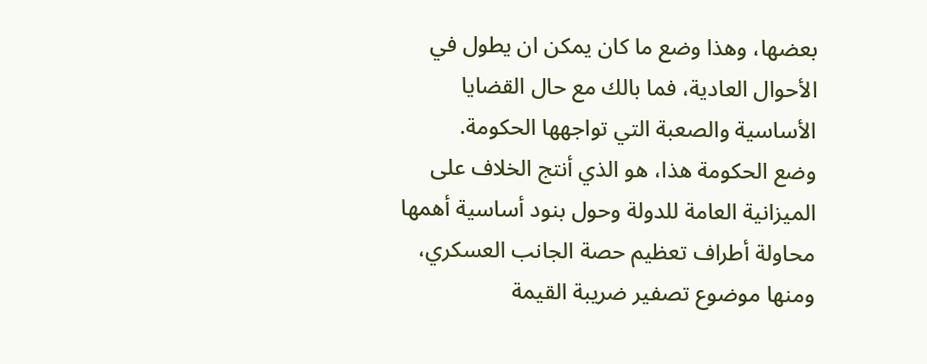بعضها، وهذا وضع ما كان يمكن ان يطول في الأحوال العادية، فما بالك مع حال القضايا الأساسية والصعبة التي تواجهها الحكومة.
وضع الحكومة هذا، هو الذي أنتج الخلاف على الميزانية العامة للدولة وحول بنود أساسية أهمها محاولة أطراف تعظيم حصة الجانب العسكري، ومنها موضوع تصفير ضريبة القيمة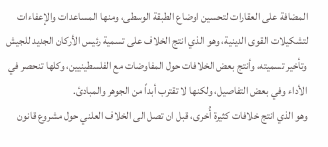المضافة على العقارات لتحسين اوضاع الطبقة الوسطى، ومنها المساعدات والإعفاءات لتشكيلات القوى الدينية، وهو الذي انتج الخلاف على تسمية رئيس الأركان الجديد للجيش وتأخير تسميته، وأنتج بعض الخلافات حول المفاوضات مع الفلسطينيين، وكلها تنحصر في الأداء وفي بعض التفاصيل، ولكنها لا تقترب أبداً من الجوهر والمبادئ.
وهو الذي انتج خلافات كثيرة أُخرى، قبل ان تصل الى الخلاف العلني حول مشروع قانون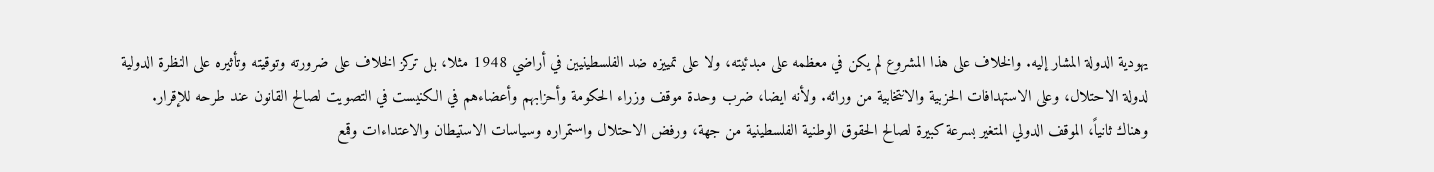يهودية الدولة المشار إليه. والخلاف على هذا المشروع لم يكن في معظمه على مبدئيته، ولا على تمييزه ضد الفلسطينيين في أراضي 1948 مثلا، بل تركز الخلاف على ضرورته وتوقيته وتأثيره على النظرة الدولية لدولة الاحتلال، وعلى الاستهدافات الحزبية والانتخابية من ورائه. ولأنه ايضا، ضرب وحدة موقف وزراء الحكومة وأحزابهم وأعضاءهم في الكنيست في التصويت لصالح القانون عند طرحه للإقرار.
وهناك ثانياً، الموقف الدولي المتغير بسرعة كبيرة لصالح الحقوق الوطنية الفلسطينية من جهة، ورفض الاحتلال واستمراره وسياسات الاستيطان والاعتداءات وقمع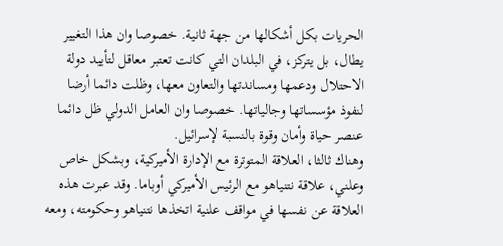الحريات بكل أشكالها من جهة ثانية. خصوصا وان هذا التغيير يطال، بل يتركز، في البلدان التي كانت تعتبر معاقل لتأييد دولة الاحتلال ودعمها ومساندتها والتعاون معها، وظلت دائما أرضا لنفوذ مؤسساتها وجالياتها. خصوصا وان العامل الدولي ظل دائما عنصر حياة وأمان وقوة بالنسبة لإسرائيل.
وهناك ثالثا، العلاقة المتوترة مع الإدارة الأميركية، وبشكل خاص وعلني، علاقة نتنياهو مع الرئيس الأميركي أوباما. وقد عبرت هذه العلاقة عن نفسها في مواقف علنية اتخذها نتنياهو وحكومته، ومعه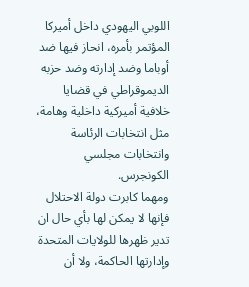اللوبي اليهودي داخل أميركا المؤتمر بأمره، انحاز فيها ضد أوباما وضد إدارته وضد حزبه الديموقراطي في قضايا خلافية أميركية داخلية وهامة، مثل انتخابات الرئاسة وانتخابات مجلسي الكونجرس.
ومهما كابرت دولة الاحتلال فإنها لا يمكن لها بأي حال ان تدير ظهرها للولايات المتحدة وإدارتها الحاكمة، ولا أن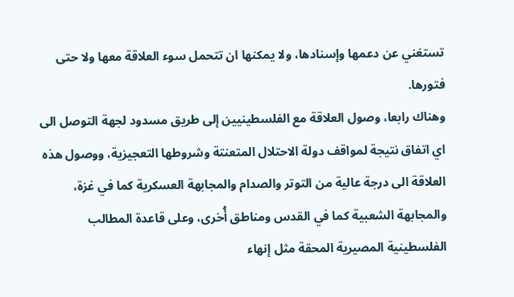تستغني عن دعمها وإسنادها، ولا يمكنها ان تتحمل سوء العلاقة معها ولا حتى فتورها.
وهناك رابعا، وصول العلاقة مع الفلسطينيين إلى طريق مسدود لجهة التوصل الى اي اتفاق نتيجة لمواقف دولة الاحتلال المتعنتة وشروطها التعجيزية، ووصول هذه العلاقة الى درجة عالية من التوتر والصدام والمجابهة العسكرية كما في غزة، والمجابهة الشعبية كما في القدس ومناطق أُخرى، وعلى قاعدة المطالب الفلسطينية المصيرية المحقة مثل إنهاء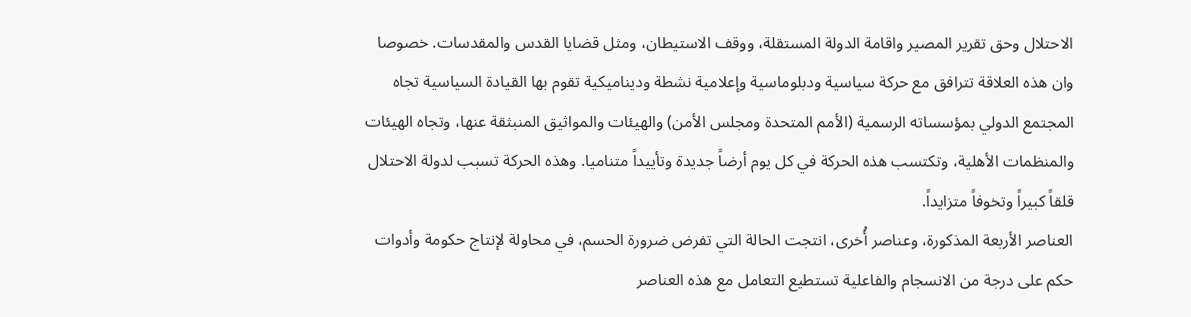الاحتلال وحق تقرير المصير واقامة الدولة المستقلة، ووقف الاستيطان، ومثل قضايا القدس والمقدسات. خصوصا وان هذه العلاقة تترافق مع حركة سياسية ودبلوماسية وإعلامية نشطة وديناميكية تقوم بها القيادة السياسية تجاه المجتمع الدولي بمؤسساته الرسمية (الأمم المتحدة ومجلس الأمن) والهيئات والمواثيق المنبثقة عنها، وتجاه الهيئات والمنظمات الأهلية، وتكتسب هذه الحركة في كل يوم أرضاً جديدة وتأييداً متناميا. وهذه الحركة تسبب لدولة الاحتلال قلقاً كبيراً وتخوفاً متزايداً.
العناصر الأربعة المذكورة، وعناصر أُخرى، انتجت الحالة التي تفرض ضرورة الحسم، في محاولة لإنتاج حكومة وأدوات حكم على درجة من الانسجام والفاعلية تستطيع التعامل مع هذه العناصر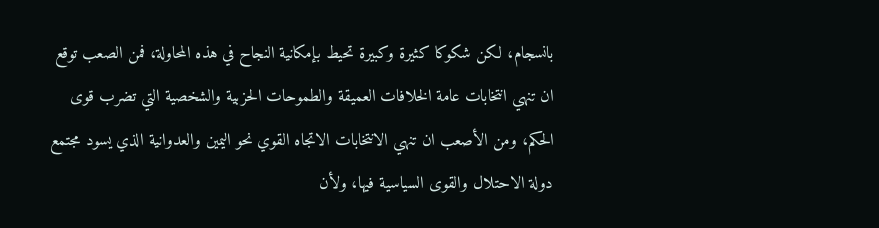بانسجام، لكن شكوكا كثيرة وكبيرة تحيط بإمكانية النجاح في هذه المحاولة، فمن الصعب توقع ان تنهي انتخابات عامة الخلافات العميقة والطموحات الحزبية والشخصية التي تضرب قوى الحكم، ومن الأصعب ان تنهي الانتخابات الاتجاه القوي نحو اليمين والعدوانية الذي يسود مجتمع دولة الاحتلال والقوى السياسية فيها، ولأن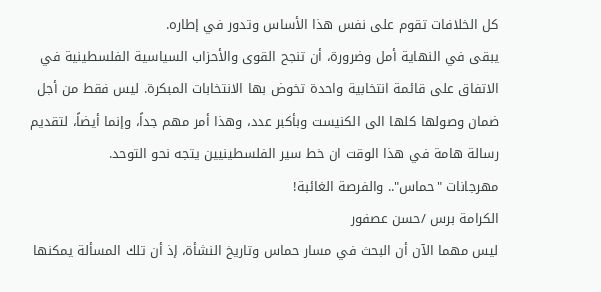كل الخلافات تقوم على نفس هذا الأساس وتدور في إطاره.
يبقى في النهاية أمل وضرورة، أن تنجح القوى والأحزاب السياسية الفلسطينية في الاتفاق على قائمة انتخابية واحدة تخوض بها الانتخابات المبكرة. ليس فقط من أجل ضمان وصولها كلها الى الكنيست وبأكبر عدد، وهذا أمر مهم جداً، وإنما أيضاً، لتقديم رسالة هامة في هذا الوقت ان خط سير الفلسطينيين يتجه نحو التوحد.
مهرجانات "حماس".. والفرصة الغائبة!
الكرامة برس /حسن عصفور
ليس مهما الآن أن البحث في مسار حماس وتاريخ النشأة، إذ أن تلك المسألة يمكنها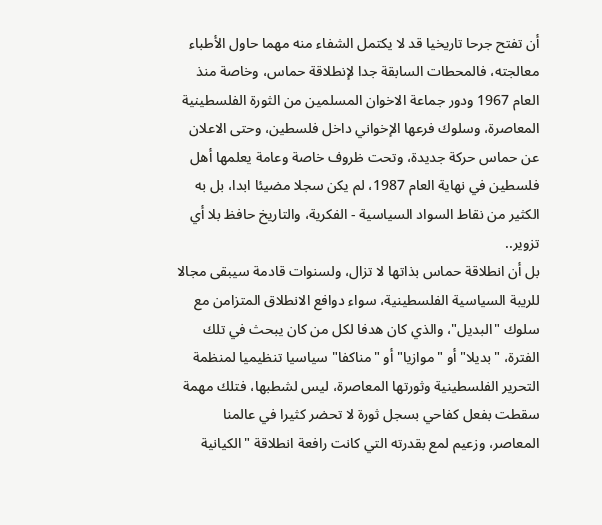أن تفتح جرحا تاريخيا قد لا يكتمل الشفاء منه مهما حاول الأطباء معالجته، فالمحطات السابقة جدا لإنطلاقة حماس، وخاصة منذ العام 1967 ودور جماعة الاخوان المسلمين من الثورة الفلسطينية المعاصرة، وسلوك فرعها الإخواني داخل فلسطين، وحتى الاعلان عن حماس حركة جديدة، وتحت ظروف خاصة وعامة يعلمها أهل فلسطين في نهاية العام 1987، لم يكن سجلا مضيئا ابدا، بل به الكثير من نقاط السواد السياسية - الفكرية، والتاريخ حافظ بلا أي تزوير..
بل أن انطلاقة حماس بذاتها لا تزال، ولسنوات قادمة سيبقى مجالا للريبة السياسية الفلسطينية، سواء دوافع الانطلاق المتزامن مع سلوك "البديل"، والذي كان هدفا لكل من كان يبحث في تلك الفترة، "بديلا" أو "موازيا" أو "مناكفا" سياسيا تنظيميا لمنظمة التحرير الفلسطينية وثورتها المعاصرة، ليس لشطبها، فتلك مهمة سقطت بفعل كفاحي بسجل ثورة لا تحضر كثيرا في عالمنا المعاصر، وزعيم لمع بقدرته التي كانت رافعة انطلاقة "الكيانية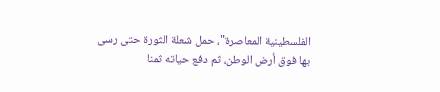الفلسطينية المعاصرة"، حمل شعلة الثورة حتى رسى بها فوق أرض الوطن، ثم دفع حياته ثمنا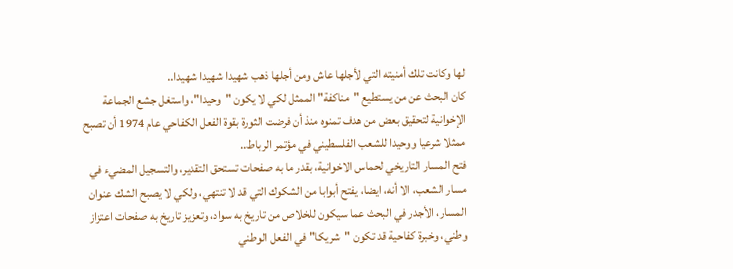لها وكانت تلك أمنيته التي لأجلها عاش ومن أجلها ذهب شهيدا شهيدا شهيدا..
كان البحث عن من يستطيع "مناكفة" الممثل لكي لا يكون "وحيدا"، واستغل جشع الجماعة الإخوانية لتحقيق بعض من هدف تمنوه منذ أن فرضت الثورة بقوة الفعل الكفاحي عام 1974 أن تصبح ممثلا شرعيا ووحيدا للشعب الفلسطيني في مؤتمر الرباط..
فتح المسار التاريخي لحماس الاخوانية، بقدر ما به صفحات تستحق التقدير، والتسجيل المضيء في مسار الشعب، الا أنه، ايضا، يفتح أبوابا من الشكوك التي قد لا تنتهي، ولكي لا يصبح الشك عنوان المسار، الأجدر في البحث عما سيكون للخلاص من تاريخ به سواد، وتعزيز تاريخ به صفحات اعتزاز وطني، وخبرة كفاحية قد تكون "شريكا" في الفعل الوطني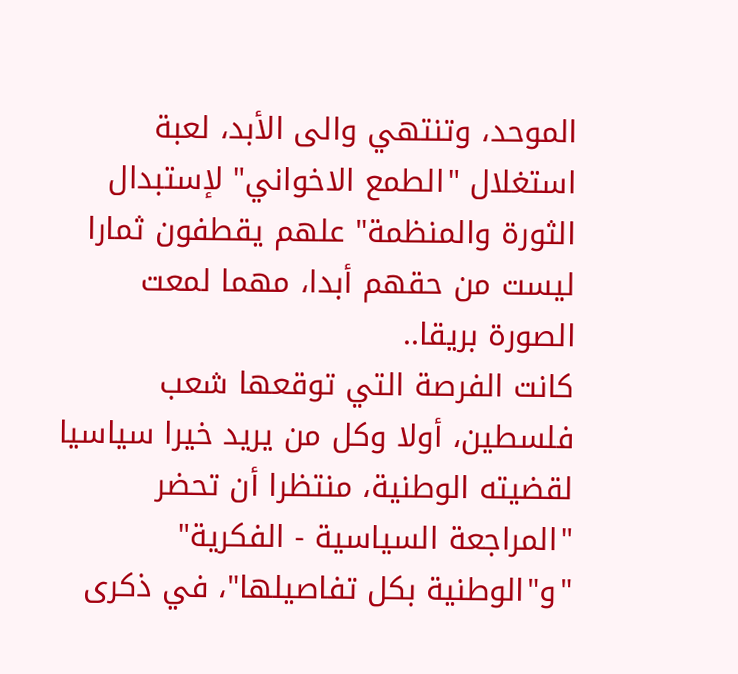الموحد، وتنتهي والى الأبد، لعبة استغلال "الطمع الاخواني" لإستبدال الثورة والمنظمة" علهم يقطفون ثمارا ليست من حقهم أبدا، مهما لمعت الصورة بريقا..
كانت الفرصة التي توقعها شعب فلسطين، أولا وكل من يريد خيرا سياسيا لقضيته الوطنية، منتظرا أن تحضر "المراجعة السياسية - الفكرية" "و"الوطنية بكل تفاصيلها"، في ذكرى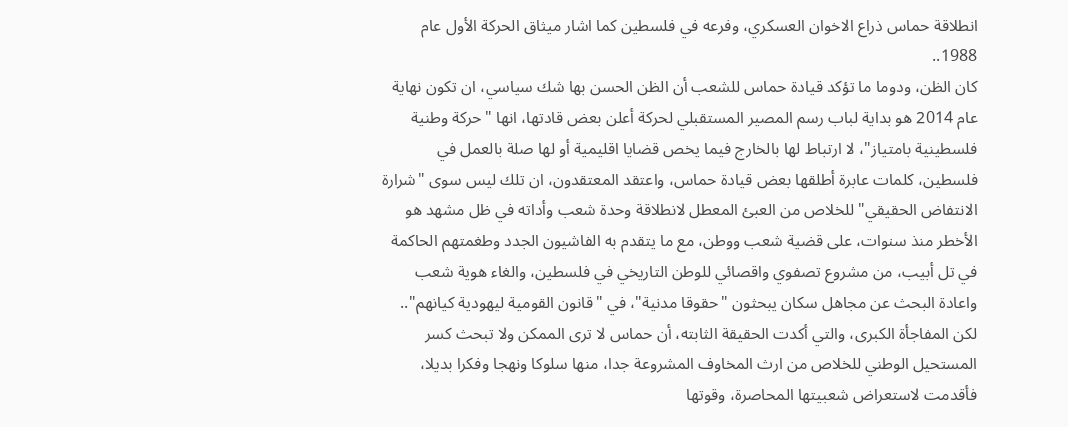انطلاقة حماس ذراع الاخوان العسكري، وفرعه في فلسطين كما اشار ميثاق الحركة الأول عام 1988..
كان الظن، ودوما ما تؤكد قيادة حماس للشعب أن الظن الحسن بها شك سياسي، ان تكون نهاية عام 2014 هو بداية لباب رسم المصير المستقبلي لحركة أعلن بعض قادتها، انها "حركة وطنية فلسطينية بامتياز"، لا ارتباط لها بالخارج فيما يخص قضايا اقليمية أو لها صلة بالعمل في فلسطين، كلمات عابرة أطلقها بعض قيادة حماس، واعتقد المعتقدون، ان تلك ليس سوى "شرارة الانتفاض الحقيقي" للخلاص من العبئ المعطل لانطلاقة وحدة شعب وأداته في ظل مشهد هو الأخطر منذ سنوات، على قضية شعب ووطن، مع ما يتقدم به الفاشيون الجدد وطغمتهم الحاكمة في تل أبيب، من مشروع تصفوي واقصائي للوطن التاريخي في فلسطين، والغاء هوية شعب واعادة البحث عن مجاهل سكان يبحثون "حقوقا مدنية"، في "قانون القومية ليهودية كيانهم"..
لكن المفاجأة الكبرى، والتي أكدت الحقيقة الثابته، أن حماس لا ترى الممكن ولا تبحث كسر المستحيل الوطني للخلاص من ارث المخاوف المشروعة جدا، منها سلوكا ونهجا وفكرا بديلا، فأقدمت لاستعراض شعبيتها المحاصرة، وقوتها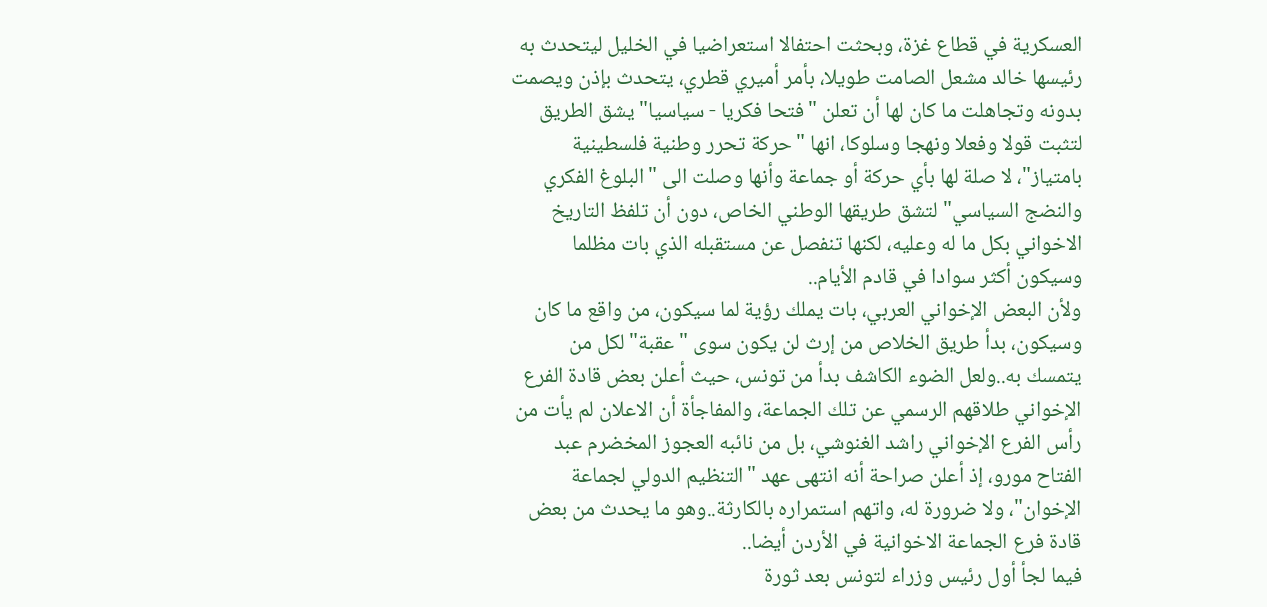العسكرية في قطاع غزة، وبحثت احتفالا استعراضيا في الخليل ليتحدث به رئيسها خالد مشعل الصامت طويلا، بأمر أميري قطري، يتحدث بإذن ويصمت بدونه وتجاهلت ما كان لها أن تعلن "فتحا فكريا - سياسيا" يشق الطريق لتثبت قولا وفعلا ونهجا وسلوكا، انها "حركة تحرر وطنية فلسطينية بامتياز"، لا صلة لها بأي حركة أو جماعة وأنها وصلت الى "البلوغ الفكري والنضج السياسي" لتشق طريقها الوطني الخاص، دون أن تلفظ التاريخ الاخواني بكل ما له وعليه، لكنها تنفصل عن مستقبله الذي بات مظلما وسيكون أكثر سوادا في قادم الأيام..
ولأن البعض الإخواني العربي، بات يملك رؤية لما سيكون، من واقع ما كان وسيكون، بدأ طريق الخلاص من إرث لن يكون سوى "عقبة" لكل من يتمسك به..ولعل الضوء الكاشف بدأ من تونس، حيث أعلن بعض قادة الفرع الإخواني طلاقهم الرسمي عن تلك الجماعة، والمفاجأة أن الاعلان لم يأت من رأس الفرع الإخواني راشد الغنوشي، بل من نائبه العجوز المخضرم عبد الفتاح مورو، إذ أعلن صراحة أنه انتهى عهد "التنظيم الدولي لجماعة الإخوان"، ولا ضرورة له، واتهم استمراره بالكارثة..وهو ما يحدث من بعض قادة فرع الجماعة الاخوانية في الأردن أيضا..
فيما لجأ أول رئيس وزراء لتونس بعد ثورة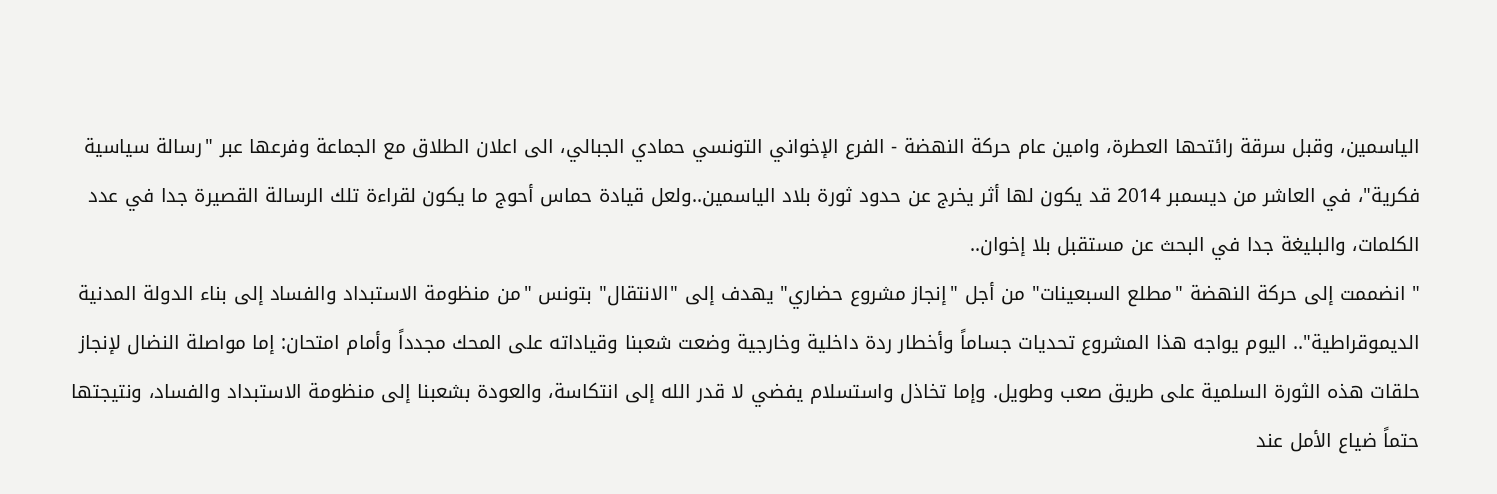الياسمين، وقبل سرقة رائتحها العطرة، وامين عام حركة النهضة - الفرع الإخواني التونسي حمادي الجبالي، الى اعلان الطلاق مع الجماعة وفرعها عبر "رسالة سياسية فكرية"، في العاشر من ديسمبر 2014 قد يكون لها أثر يخرج عن حدود ثورة بلاد الياسمين..ولعل قيادة حماس أحوج ما يكون لقراءة تلك الرسالة القصيرة جدا في عدد الكلمات، والبليغة جدا في البحث عن مستقبل بلا إخوان..
" انضممت إلى حركة النهضة "مطلع السبعينات" من أجل "إنجاز مشروع حضاري" يهدف إلى "الانتقال" بتونس "من منظومة الاستبداد والفساد إلى بناء الدولة المدنية الديموقراطية".. اليوم يواجه هذا المشروع تحديات جساماً وأخطار ردة داخلية وخارجية وضعت شعبنا وقياداته على المحك مجدداً وأمام امتحان: إما مواصلة النضال لإنجاز حلقات هذه الثورة السلمية على طريق صعب وطويل. وإما تخاذل واستسلام يفضي لا قدر الله إلى انتكاسة، والعودة بشعبنا إلى منظومة الاستبداد والفساد، ونتيجتها حتماً ضياع الأمل عند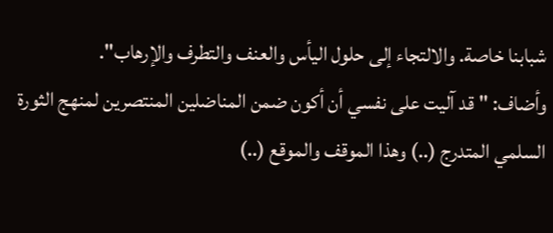شبابنا خاصة. والالتجاء إلى حلول اليأس والعنف والتطرف والإرهاب".
وأضاف: "قد آليت على نفسي أن أكون ضمن المناضلين المنتصرين لمنهج الثورة السلمي المتدرج (..) وهذا الموقف والموقع (..)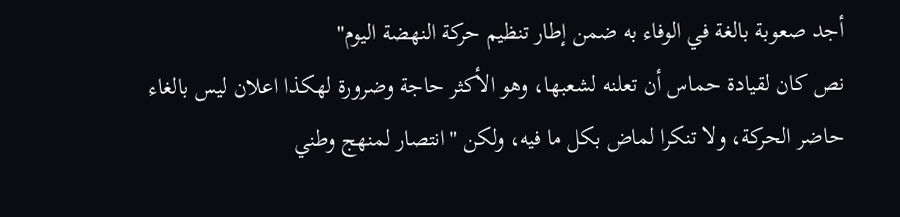أجد صعوبة بالغة في الوفاء به ضمن إطار تنظيم حركة النهضة اليوم"
نص كان لقيادة حماس أن تعلنه لشعبها، وهو الأكثر حاجة وضرورة لهكذا اعلان ليس بالغاء حاضر الحركة، ولا تنكرا لماض بكل ما فيه، ولكن "انتصار لمنهج وطني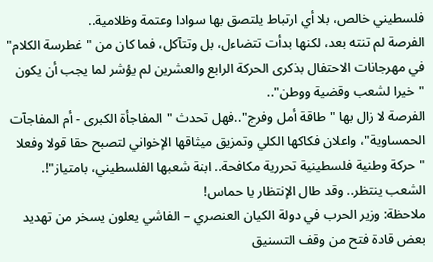فلسطيني خالص، بلا أي ارتباط يلتصق بها سوادا وعتمة وظلامية..
الفرصة لم تنته بعد، لكنها بدأت تتضاءل، بل وتتآكل، فما كان من "غطرسة الكلام" في مهرجانات الاحتفال بذكرى الحركة الرابع والعشرين لم يؤشر لما يجب أن يكون "خيرا لشعب وقضية ووطن"..
الفرصة لا زال بها "طاقة أمل وفرج"..فهل تحدث "المفاجأة الكبرى - أم المفاجآت الحمساوية"، واعلان فكاكها الكلي وتمزيق ميثاقها الإخواني لتصبح حقا قولا وفعلا "حركة وطنية فلسطينية تحررية مكافحة.. ابنة شعبها الفلسطيني، بامتياز"!.
الشعب ينتظر.. وقد طال الإنتظار يا حماس!
ملاحظة: وزير الحرب في دولة الكيان العنصري – الفاشي يعلون يسخر من تهديد بعض قادة فتح من وقف التسنيق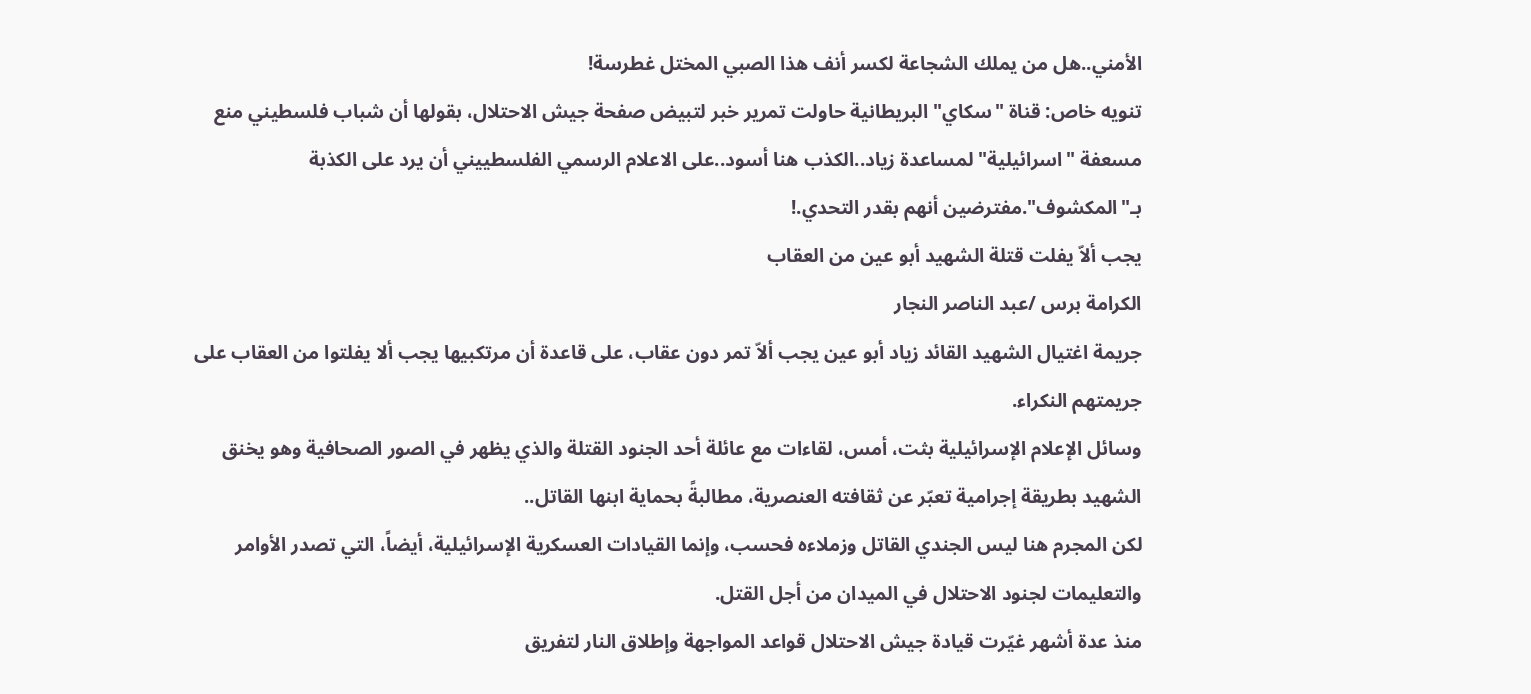الأمني..هل من يملك الشجاعة لكسر أنف هذا الصبي المختل غطرسة!
تنويه خاص: قناة "سكاي" البريطانية حاولت تمرير خبر لتبيض صفحة جيش الاحتلال، بقولها أن شباب فلسطيني منع مسعفة "اسرائيلية" لمساعدة زياد..الكذب هنا أسود..على الاعلام الرسمي الفلسطييني أن يرد على الكذبة بـ"المكشوف".مفترضين أنهم بقدر التحدي.!
يجب ألاّ يفلت قتلة الشهيد أبو عين من العقاب
الكرامة برس /عبد الناصر النجار
جريمة اغتيال الشهيد القائد زياد أبو عين يجب ألاّ تمر دون عقاب، على قاعدة أن مرتكبيها يجب ألا يفلتوا من العقاب على جريمتهم النكراء.
وسائل الإعلام الإسرائيلية بثت، أمس، لقاءات مع عائلة أحد الجنود القتلة والذي يظهر في الصور الصحافية وهو يخنق الشهيد بطريقة إجرامية تعبّر عن ثقافته العنصرية، مطالبةً بحماية ابنها القاتل..
لكن المجرم هنا ليس الجندي القاتل وزملاءه فحسب، وإنما القيادات العسكرية الإسرائيلية، أيضاً، التي تصدر الأوامر والتعليمات لجنود الاحتلال في الميدان من أجل القتل.
منذ عدة أشهر غيّرت قيادة جيش الاحتلال قواعد المواجهة وإطلاق النار لتفريق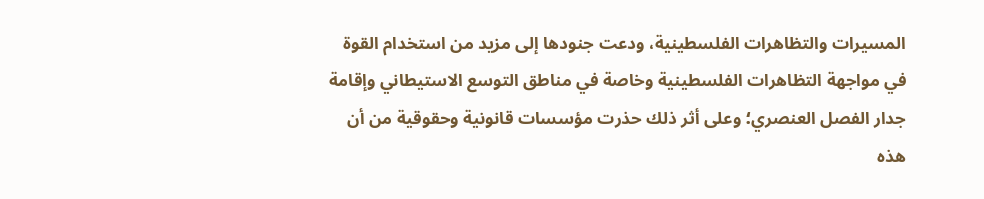المسيرات والتظاهرات الفلسطينية، ودعت جنودها إلى مزيد من استخدام القوة في مواجهة التظاهرات الفلسطينية وخاصة في مناطق التوسع الاستيطاني وإقامة جدار الفصل العنصري؛ وعلى أثر ذلك حذرت مؤسسات قانونية وحقوقية من أن هذه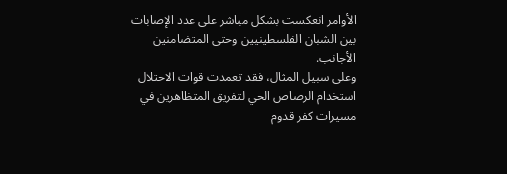الأوامر انعكست بشكل مباشر على عدد الإصابات بين الشبان الفلسطينيين وحتى المتضامنين الأجانب.
وعلى سبيل المثال، فقد تعمدت قوات الاحتلال استخدام الرصاص الحي لتفريق المتظاهرين في مسيرات كفر قدوم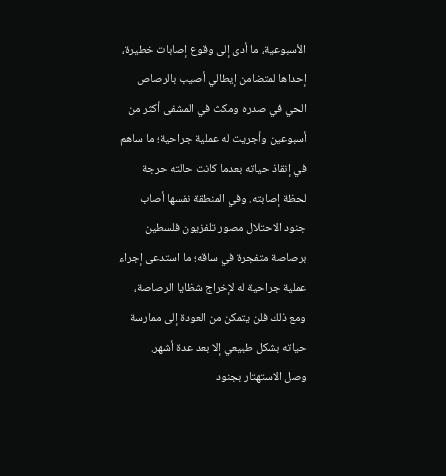الأسبوعية، ما أدى إلى وقوع إصابات خطيرة، إحداها لمتضامن إيطالي أصيب بالرصاص الحي في صدره ومكث في المشفى أكثر من أسبوعين وأجريت له عملية جراحية؛ ما ساهم في إنقاذ حياته بعدما كانت حالته حرجة لحظة إصابته. وفي المنطقة نفسها أصاب جنود الاحتلال مصور تلفزيون فلسطين برصاصة متفجرة في ساقه؛ ما استدعى إجراء عملية جراحية له لإخراج شظايا الرصاصة، ومع ذلك فلن يتمكن من العودة إلى ممارسة حياته بشكل طبيعي إلا بعد عدة أشهر.
وصل الاستهتار بجنود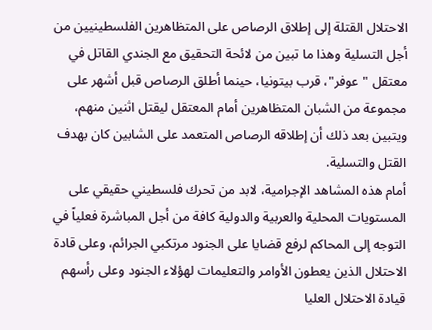الاحتلال القتلة إلى إطلاق الرصاص على المتظاهرين الفلسطينيين من أجل التسلية وهذا ما تبين من لائحة التحقيق مع الجندي القاتل في معتقل "عوفر"، قرب بيتونيا، حينما أطلق الرصاص قبل أشهر على مجموعة من الشبان المتظاهرين أمام المعتقل ليقتل اثنين منهم، ويتبين بعد ذلك أن إطلاقه الرصاص المتعمد على الشابين كان بهدف القتل والتسلية.
أمام هذه المشاهد الإجرامية، لابد من تحرك فلسطيني حقيقي على المستويات المحلية والعربية والدولية كافة من أجل المباشرة فعلياً في التوجه إلى المحاكم لرفع قضايا على الجنود مرتكبي الجرائم، وعلى قادة الاحتلال الذين يعطون الأوامر والتعليمات لهؤلاء الجنود وعلى رأسهم قيادة الاحتلال العليا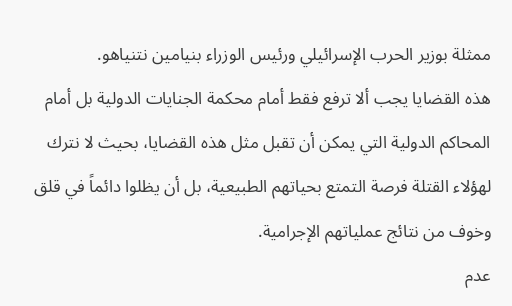ممثلة بوزير الحرب الإسرائيلي ورئيس الوزراء بنيامين نتنياهو.
هذه القضايا يجب ألا ترفع فقط أمام محكمة الجنايات الدولية بل أمام المحاكم الدولية التي يمكن أن تقبل مثل هذه القضايا، بحيث لا نترك لهؤلاء القتلة فرصة التمتع بحياتهم الطبيعية، بل أن يظلوا دائماً في قلق وخوف من نتائج عملياتهم الإجرامية.
عدم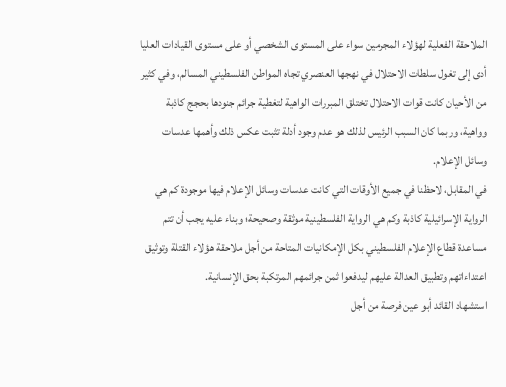الملاحقة الفعلية لهؤلاء المجرمين سواء على المستوى الشخصي أو على مستوى القيادات العليا أدى إلى تغول سلطات الاحتلال في نهجها العنصري تجاه المواطن الفلسطيني المسالم، وفي كثير من الأحيان كانت قوات الاحتلال تختلق المبررات الواهية لتغطية جرائم جنودها بحجج كاذبة وواهية، وربما كان السبب الرئيس لذلك هو عدم وجود أدلة تثبت عكس ذلك وأهمها عدسات وسائل الإعلام.
في المقابل، لاحظنا في جميع الأوقات التي كانت عدسات وسائل الإعلام فيها موجودة كم هي الرواية الإسرائيلية كاذبة وكم هي الرواية الفلسطينية موثقة وصحيحة؛ وبناء عليه يجب أن تتم مساعدة قطاع الإعلام الفلسطيني بكل الإمكانيات المتاحة من أجل ملاحقة هؤلاء القتلة وتوثيق اعتداءاتهم وتطبيق العدالة عليهم ليدفعوا ثمن جرائمهم المرتكبة بحق الإنسانية.
استشهاد القائد أبو عين فرصة من أجل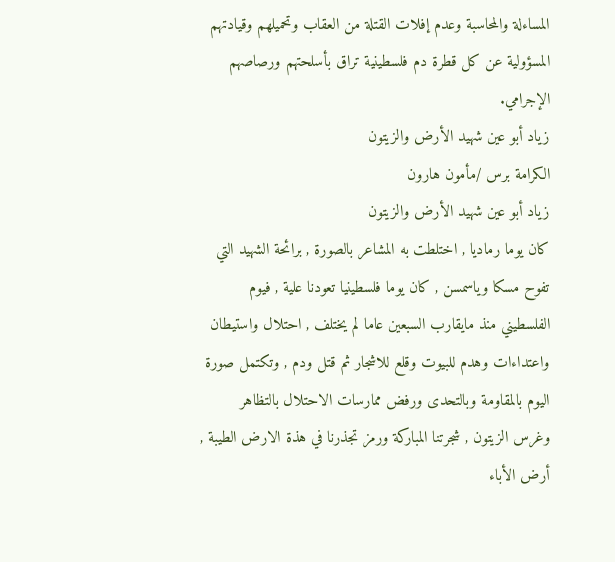المساءلة والمحاسبة وعدم إفلات القتلة من العقاب وتحميلهم وقيادتهم المسؤولية عن كل قطرة دم فلسطينية تراق بأسلحتهم ورصاصهم الإجرامي.
زياد أبو عين شهيد الأرض والزيتون
الكرامة برس /مأمون هارون
زياد أبو عين شهيد الأرض والزيتون
كان يوما رماديا , اختلطت به المشاعر بالصورة , برائحة الشهيد التي تفوح مسكا وياسمسن , كان يوما فلسطينيا تعودنا علية , فيوم الفلسطيني منذ مايقارب السبعين عاما لم يختلف , احتلال واستيطان واعتداءات وهدم للبيوت وقلع للاشجار ثم قتل ودم , وتكتمل صورة اليوم بالمقاومة وبالتحدى ورفض ممارسات الاحتلال بالتظاهر وغرس الزيتون , شجرتنا المباركة ورمز تجذرنا في هذة الارض الطيبة , أرض الأباء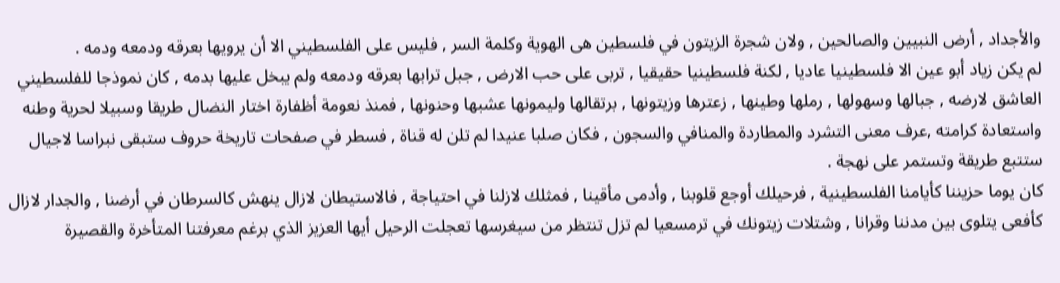والأجداد , أرض النبيين والصالحين , ولان شجرة الزيتون في فلسطين هى الهوية وكلمة السر , فليس على الفلسطيني الا أن يرويها بعرقه ودمعه ودمه .
لم يكن زياد أبو عين الا فلسطينيا عاديا , لكنة فلسطينيا حقيقيا , تربى على حب الارض , جبل ترابها بعرقه ودمعه ولم يبخل عليها بدمه , كان نموذجا للفلسطيني العاشق لارضه , جبالها وسهولها , رملها وطينها , زعترها وزيتونها , برتقالها وليمونها عشبها وحنونها , فمنذ نعومة أظفارة اختار النضال طريقا وسبيلا لحرية وطنه واستعادة كرامته ,عرف معنى التشرد والمطاردة والمنافي والسجون , فكان صلبا عنيدا لم تلن له قناة , فسطر في صفحات تاريخة حروف ستبقى نبراسا لاجيال ستتبع طريقة وتستمر على نهجة .
كان يوما حزيننا كأيامنا الفلسطينية , فرحيلك أوجع قلوبنا , وأدمى مأقينا , فمثلك لازلنا في احتياجة , فالاستيطان لازال ينهش كالسرطان في أرضنا , والجدار لازال كأفعى يتلوى بين مدننا وقرانا , وشتلات زيتونك في ترمسعيا لم تزل تنتظر من سيغرسها تعجلت الرحيل أيها العزيز الذي برغم معرفتنا المتأخرة والقصيرة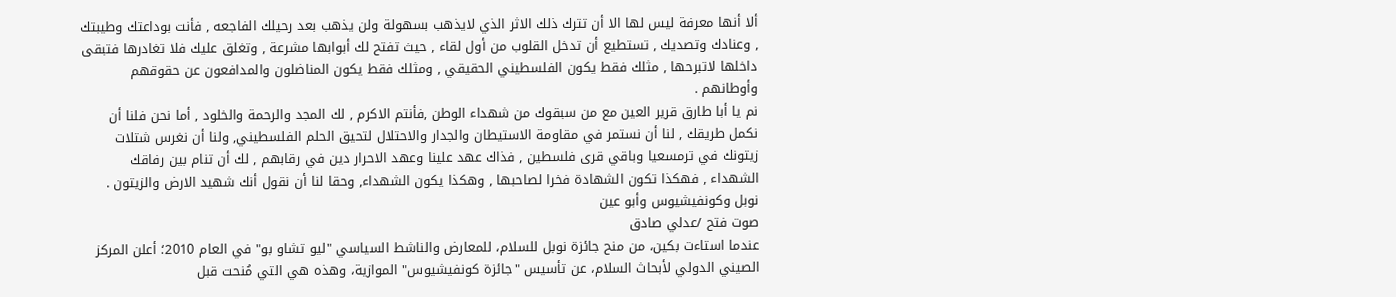ألا أنها معرفة ليس لها الا أن تترك ذلك الاثر الذي لايذهب بسهولة ولن يذهب بعد رحيلك الفاجعه , فأنت بوداعتك وطيبتك , وعنادك وتصديك , تستطيع أن تدخل القلوب من أول لقاء , حيث تفتح لك أبوابها مشرعة , وتغلق عليك فلا تغادرها فتبقى داخلها لاتبرحها , مثلك فقط يكون الفلسطيني الحقيقي , ومثلك فقط يكون المناضلون والمدافعون عن حقوقهم وأوطانهم .
نم يا أبا طارق قرير العين مع من سبقوك من شهداء الوطن ,فأنتم الاكرم , لك المجد والرحمة والخلود , أما نحن فلنا أن نكمل طريقك , لنا أن نستمر في مقاومة الاستيطان والجدار والاحتلال لتحيق الحلم الفلسطيني, ولنا أن نغرس شتلات زيتونك في ترمسعيا وباقي قرى فلسطين , فذاك عهد علينا وعهد الاحرار دين في رقابهم , لك أن تنام بين رفاقك الشهداء , فهكذا تكون الشهادة فخرا لصاحبها , وهكذا يكون الشهداء, وحقا لنا أن نقول أنك شهيد الارض والزيتون .
نوبل وكونفيشيوس وأبو عين
صوت فتح /عدلي صادق
عندما استاءت بكين، من منح جائزة نوبل للسلام، للمعارض والناشط السياسي "ليو تشاو بو" في العام 2010؛ أعلن المركز الصيني الدولي لأبحاث السلام، عن تأسيس "جائزة كونفيشيوس" الموازية، وهذه هي التي مُنحت قبل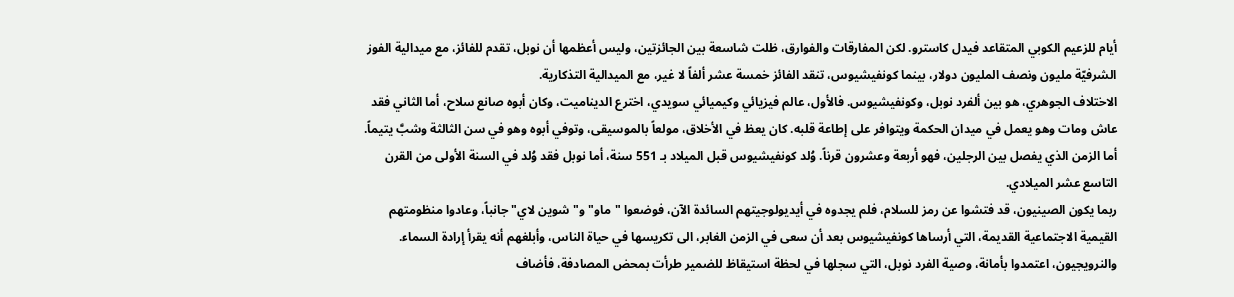أيام للزعيم الكوبي المتقاعد فيدل كاسترو. لكن المفارقات والفوارق، ظلت شاسعة بين الجائزتين، وليس أعظمها أن نوبل، تقدم للفائز، مع ميدالية الفوز الشرفيّة مليون ونصف المليون دولار، بينما كونفيشيوس، تنقد الفائز خمسة عشر ألفاً لا غير، مع الميدالية التذكارية.
الاختلاف الجوهري، هو بين ألفرد نوبل، وكونفيشيوس. فالأول، عالم فيزيائي وكيميائي سويدي، اخترع الديناميت، وكان أبوه صانع سلاح، أما الثاني فقد عاش ومات وهو يعمل في ميدان الحكمة ويتوافر على إطاعة قلبه. كان يعظ في الأخلاق، مولعاً بالموسيقى، وتوفي أبوه وهو في سن الثالثة وشبَّ يتيماً. أما الزمن الذي يفصل بين الرجلين، فهو أربعة وعشرون قرناً. وُلد كونفيشيوس قبل الميلاد بـ 551 سنة، أما نوبل فقد وُلد في السنة الأولى من القرن التاسع عشر الميلادي.
ربما يكون الصينيون، قد فتشوا عن رمز للسلام، فلم يجدوه في أيديولوجيتهم السائدة الآن، فوضعوا "ماو" و"شوين لاي" جانباً، وعادوا منظومتهم القيمية الاجتماعية القديمة، التي أرساها كونفيشيوس بعد أن سعى في الزمن الغابر، الى تكريسها في حياة الناس، وأبلغهم أنه يقرأ إرادة السماء. والنرويجيون، اعتمدوا بأمانة، وصية الفرد نوبل، التي سجلها في لحظة استيقاظ للضمير طرأت بمحض المصادفة، فأضاف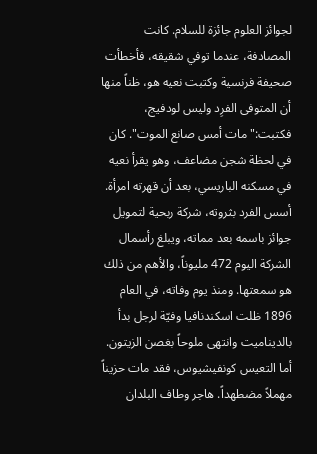لجوائز العلوم جائزة للسلام. كانت المصادفة، عندما توفي شقيقه، فأخطأت صحيفة فرنسية وكتبت نعيه هو، ظناً منها أن المتوفى الفرِد وليس لودفيج، فكتبت:"مات أمس صانع الموت". كان في لحظة شجن مضاعف، وهو يقرأ نعيه في مسكنه الباريسي، بعد أن قهرته امرأة. أسس الفرد بثروته، شركة ربحية لتمويل جوائز باسمه بعد مماته، ويبلغ رأسمال الشركة اليوم 472 مليوناً، والأهم من ذلك هو سمعتها. ومنذ يوم وفاته، في العام 1896 ظلت اسكندنافيا وفيّة لرجل بدأ بالديناميت وانتهى ملوحاً بغصن الزيتون. أما التعيس كونفيشيوس، فقد مات حزيناً مهملاً مضطهداً. هاجر وطاف البلدان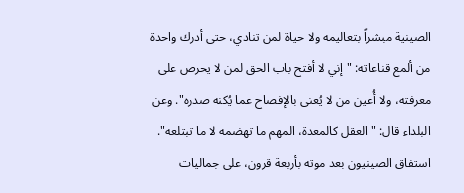الصينية مبشراً بتعاليمه ولا حياة لمن تنادي، حتى أدرك واحدة من ألمع قناعاته: "إني لا أفتح باب الحق لمن لا يحرص على معرفته، ولا أُعين من لا يُعنى بالإفصاح عما يُكنه صدره". وعن البلداء قال: "العقل كالمعدة، المهم ما تهضمه لا ما تبتلعه".
استفاق الصينيون بعد موته بأربعة قرون، على جماليات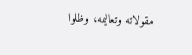مقولاته وتعاليمه، وظلوا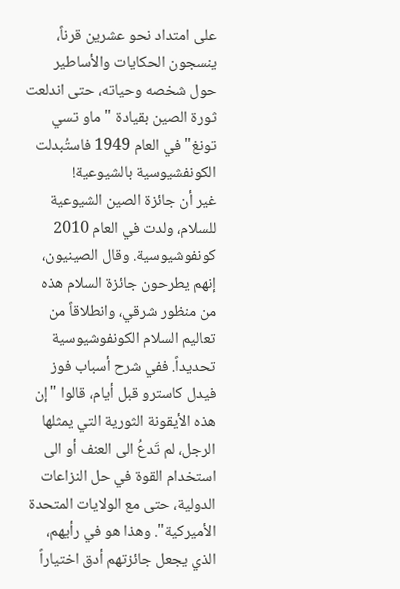على امتداد نحو عشرين قرناً، ينسجون الحكايات والأساطير حول شخصه وحياته، حتى اندلعت ثورة الصين بقيادة "ماو تسي تونغ" في العام 1949 فاستُبدلت الكونفشيوسية بالشيوعية!
غير أن جائزة الصين الشيوعية للسلام، ولدت في العام 2010 كونفوشيوسية. وقال الصينيون، إنهم يطرحون جائزة السلام هذه من منظور شرقي، وانطلاقاً من تعاليم السلام الكونفوشيوسية تحديداً. ففي شرح أسباب فوز فيدل كاسترو قبل أيام، قالوا "إن هذه الأيقونة الثورية التي يمثلها الرجل، لم تَدعُ الى العنف أو الى استخدام القوة في حل النزاعات الدولية، حتى مع الولايات المتحدة الأميركية". وهذا هو في رأيهم، الذي يجعل جائزتهم أدق اختياراً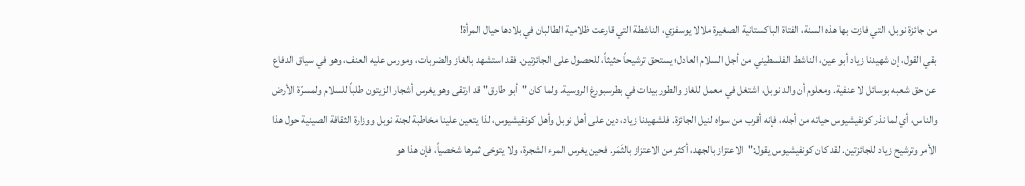من جائزة نوبل، التي فازت بها هذه السنة، الفتاة الباكستانية الصغيرة ملالا يوسفزي، الناشطة التي قارعت ظلامية الطالبان في بلادها حيال المرأة!
بقي القول، إن شهيدنا زياد أبو عين، الناشط الفلسطيني من أجل السلام العادل؛ يستحق ترشيحاً حثيثاً، للحصول على الجائزتين. فقد استشهد بالغاز والضربات، ومورس عليه العنف، وهو في سياق الدفاع عن حق شعبه بوسائل لا عنفية. ومعلوم أن والد نوبل، اشتغل في معمل للغاز والطوربيدات في بطرسبورغ الروسية. ولما كان "أبو طارق" قد ارتقى وهو يغرس أشجار الزيتون طلباً للسلام ولمسرّة الأرض والناس، أي لما نذر كونفيشيوس حياته من أجله، فإنه أقرب من سواه لنيل الجائزة. فلشهيدنا زياد، دين على أهل نوبل وأهل كونفيشيوس، لذا يتعين علينا مخاطبة لجنة نوبل ووزارة الثقافة الصينية حول هذا الأمر وترشيح زياد للجائزتين. لقد كان كونفيشيوس يقول:"الاعتزاز بالجهد، أكثر من الاعتزاز بالثَمَر. فحين يغرس المرء الشجرة، ولا يتوخى ثمرها شخصياً، فإن هذا هو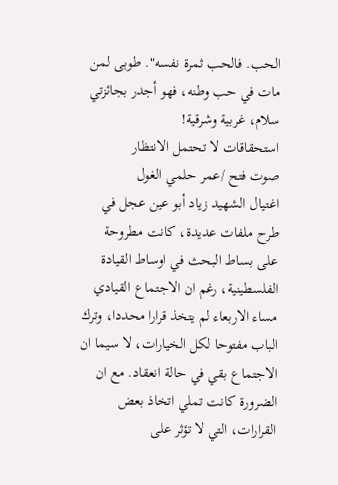الحب. فالحب ثمرة نفسه". طوبى لمن مات في حب وطنه، فهو أجدر بجائزتي سلام، غربية وشرقية!
استحقاقات لا تحتمل الانتظار
صوت فتح /عمر حلمي الغول
اغتيال الشهيد زياد أبو عين عجل في طرح ملفات عديدة، كانت مطروحة على بساط البحث في اوساط القيادة الفلسطينية، رغم ان الاجتماع القيادي مساء الاربعاء لم يتخذ قرارا محددا، وترك الباب مفتوحا لكل الخيارات، لا سيما ان الاجتماع بقي في حالة انعقاد. مع ان الضرورة كانت تملي اتخاذ بعض القرارات، التي لا تؤثر على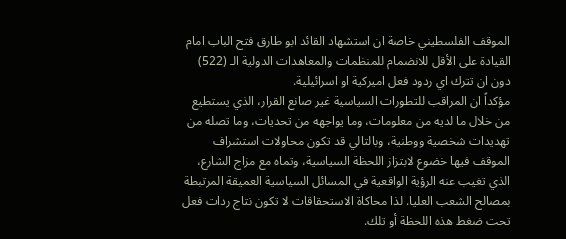الموقف الفلسطيني خاصة ان استشهاد القائد ابو طارق فتح الباب امام القيادة على الأقل للانضمام للمنظمات والمعاهدات الدولية الـ (522) دون ان تترك اي ردود فعل اميركية او اسرائيلية.
مؤكداً ان المراقب للتطورات السياسية غير صانع القرار، الذي يستطيع من خلال ما لديه من معلومات، وما يواجهه من تحديات، وما تصله من تهديدات شخصية ووطنية، وبالتالي قد تكون محاولات استشراف الموقف فيها خضوع لابتزاز اللحظة السياسية، وتماه مع مزاج الشارع، الذي تغيب عنه الرؤية الواقعية في المسائل السياسية العميقة المرتبطة بمصالح الشعب العليا. لذا محاكاة الاستحقاقات لا تكون نتاج ردات فعل تحت ضغط هذه اللحظة أو تلك.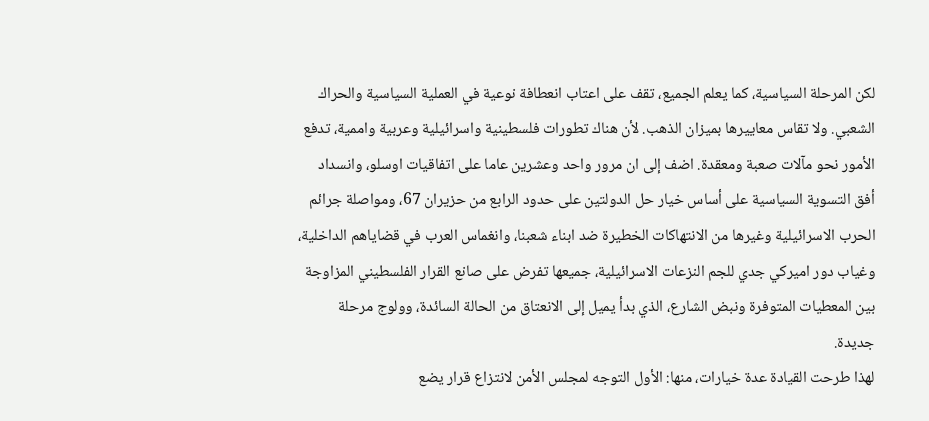لكن المرحلة السياسية، كما يعلم الجميع، تقف على اعتاب انعطافة نوعية في العملية السياسية والحراك الشعبي. ولا تقاس معاييرها بميزان الذهب. لأن هناك تطورات فلسطينية واسرائيلية وعربية واممية، تدفع الأمور نحو مآلات صعبة ومعقدة. اضف إلى ان مرور واحد وعشرين عاما على اتفاقيات اوسلو، وانسداد أفق التسوية السياسية على أساس خيار حل الدولتين على حدود الرابع من حزيران 67، ومواصلة جرائم الحرب الاسرائيلية وغيرها من الانتهاكات الخطيرة ضد ابناء شعبنا، وانغماس العرب في قضاياهم الداخلية، وغياب دور اميركي جدي للجم النزعات الاسرائيلية، جميعها تفرض على صانع القرار الفلسطيني المزاوجة بين المعطيات المتوفرة ونبض الشارع، الذي بدأ يميل إلى الانعتاق من الحالة السائدة، وولوج مرحلة جديدة.
لهذا طرحت القيادة عدة خيارات، منها: الأول التوجه لمجلس الأمن لانتزاع قرار يضع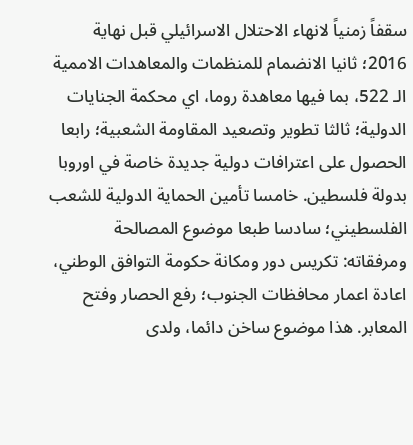سقفاً زمنياً لانهاء الاحتلال الاسرائيلي قبل نهاية 2016؛ ثانيا الانضمام للمنظمات والمعاهدات الاممية الـ 522، بما فيها معاهدة روما، اي محكمة الجنايات الدولية؛ ثالثا تطوير وتصعيد المقاومة الشعبية؛ رابعا الحصول على اعترافات دولية جديدة خاصة في اوروبا بدولة فلسطين. خامسا تأمين الحماية الدولية للشعب الفلسطيني؛ سادسا طبعا موضوع المصالحة ومرفقاته: تكريس دور ومكانة حكومة التوافق الوطني، اعادة اعمار محافظات الجنوب؛ رفع الحصار وفتح المعابر. هذا موضوع ساخن دائما، ولدى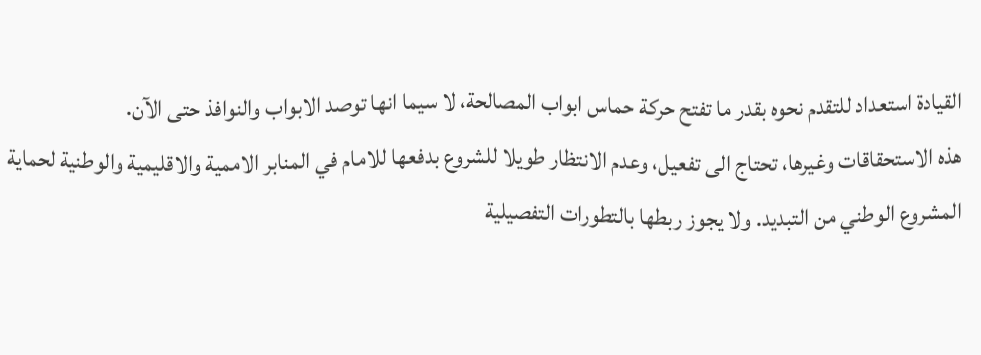القيادة استعداد للتقدم نحوه بقدر ما تفتح حركة حماس ابواب المصالحة، لا سيما انها توصد الابواب والنوافذ حتى الآن.
هذه الاستحقاقات وغيرها، تحتاج الى تفعيل، وعدم الانتظار طويلا للشروع بدفعها للامام في المنابر الاممية والاقليمية والوطنية لحماية المشروع الوطني من التبديد. ولا يجوز ربطها بالتطورات التفصيلية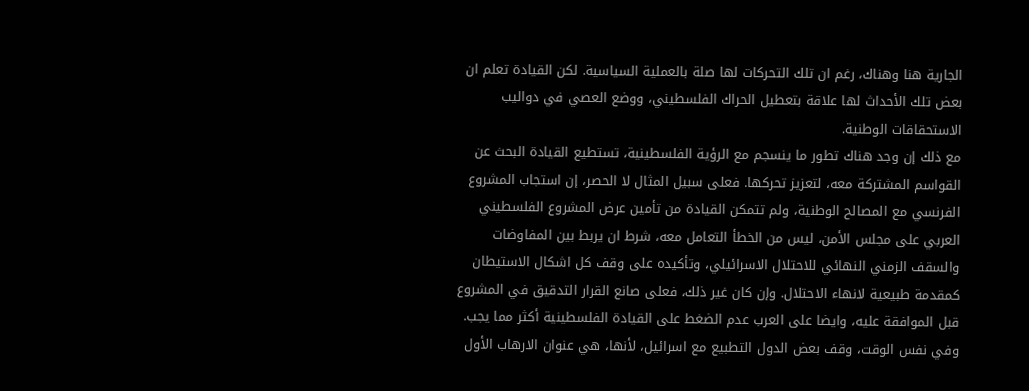الجارية هنا وهناك، رغم ان تلك التحركات لها صلة بالعملية السياسية. لكن القيادة تعلم ان بعض تلك الأحداث لها علاقة بتعطيل الحراك الفلسطيني، ووضع العصي في دواليب الاستحقاقات الوطنية.
مع ذلك إن وجد هناك تطور ما ينسجم مع الرؤية الفلسطينية، تستطيع القيادة البحث عن القواسم المشتركة معه، لتعزيز تحركها. فعلى سبيل المثال لا الحصر، إن استجاب المشروع الفرنسي مع المصالح الوطنية، ولم تتمكن القيادة من تأمين عرض المشروع الفلسطيني العربي على مجلس الأمن، ليس من الخطأ التعامل معه، شرط ان يربط بين المفاوضات والسقف الزمني النهائي للاحتلال الاسرائيلي، وتأكيده على وقف كل اشكال الاستيطان كمقدمة طبيعية لانهاء الاحتلال. وإن كان غير ذلك، فعلى صانع القرار التدقيق في المشروع قبل الموافقة عليه، وايضا على العرب عدم الضغط على القيادة الفلسطينية أكثر مما يجب. وفي نفس الوقت، وقف بعض الدول التطبيع مع اسرائيل، لأنها، هي عنوان الارهاب الأول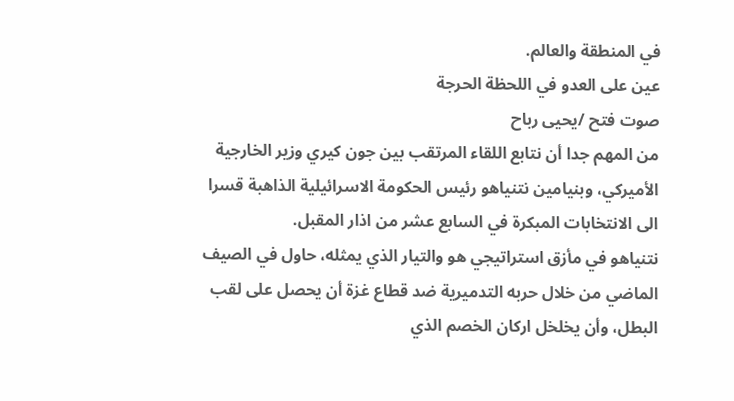في المنطقة والعالم.
عين على العدو في اللحظة الحرجة
صوت فتح /يحيى رباح
من المهم جدا أن نتابع اللقاء المرتقب بين جون كيري وزير الخارجية الأميركي، وبنيامين نتنياهو رئيس الحكومة الاسرائيلية الذاهبة قسرا الى الانتخابات المبكرة في السابع عشر من اذار المقبل.
نتنياهو في مأزق استراتيجي هو والتيار الذي يمثله، حاول في الصيف الماضي من خلال حربه التدميرية ضد قطاع غزة أن يحصل على لقب البطل، وأن يخلخل اركان الخصم الذي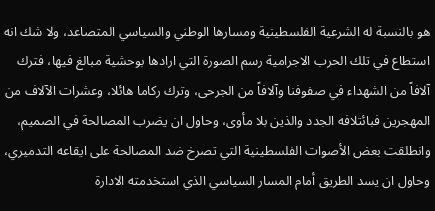هو بالنسبة له الشرعية الفلسطينية ومسارها الوطني والسياسي المتصاعد، ولا شك انه استطاع في تلك الحرب الاجرامية رسم الصورة التي ارادها بوحشية مبالغ فيها، فترك آلافاً من الشهداء في صفوفنا وآلافاً من الجرحى، وترك ركاما هائلا، وعشرات الآلاف من المهجرين فبائتلافه الجدد والذين بلا مأوى، وحاول ان يضرب المصالحة في الصميم، وانطلقت بعض الأصوات الفلسطينية التي تصرخ ضد المصالحة على ايقاعه التدميري، وحاول ان يسد الطريق أمام المسار السياسي الذي استخدمته الادارة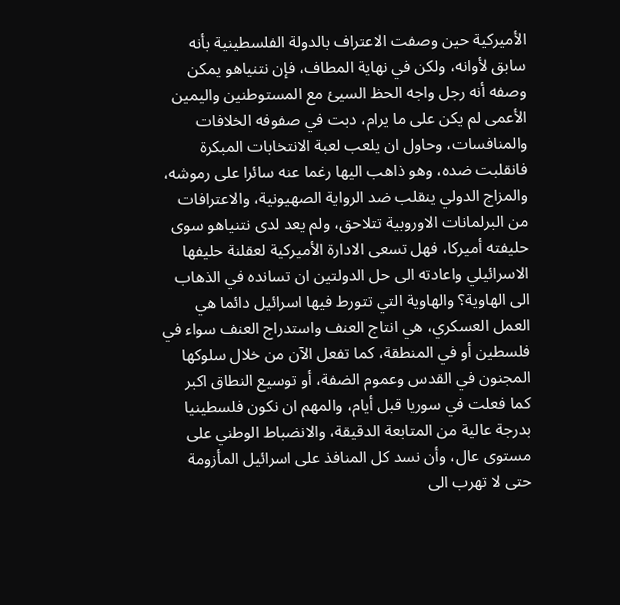الأميركية حين وصفت الاعتراف بالدولة الفلسطينية بأنه سابق لأوانه، ولكن في نهاية المطاف، فإن نتنياهو يمكن وصفه أنه رجل واجه الحظ السيئ مع المستوطنين واليمين الأعمى لم يكن على ما يرام، دبت في صفوفه الخلافات والمنافسات، وحاول ان يلعب لعبة الانتخابات المبكرة فانقلبت ضده، وهو ذاهب اليها رغما عنه سائرا على رموشه، والمزاج الدولي ينقلب ضد الرواية الصهيونية، والاعترافات من البرلمانات الاوروبية تتلاحق، ولم يعد لدى نتنياهو سوى حليفته أميركا، فهل تسعى الادارة الأميركية لعقلنة حليفها الاسرائيلي واعادته الى حل الدولتين ان تسانده في الذهاب الى الهاوية؟ والهاوية التي تتورط فيها اسرائيل دائما هي العمل العسكري، هي انتاج العنف واستدراج العنف سواء في فلسطين أو في المنطقة، كما تفعل الآن من خلال سلوكها المجنون في القدس وعموم الضفة، أو توسيع النطاق اكبر كما فعلت في سوريا قبل أيام، والمهم ان نكون فلسطينيا بدرجة عالية من المتابعة الدقيقة، والانضباط الوطني على مستوى عال، وأن نسد كل المنافذ على اسرائيل المأزومة حتى لا تهرب الى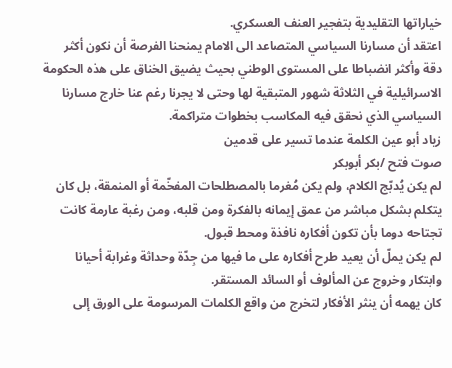خياراتها التقليدية بتفجير العنف العسكري.
اعتقد أن مسارنا السياسي المتصاعد الى الامام يمنحنا الفرصة أن نكون أكثر دقة وأكثر انضباطا على المستوى الوطني بحيث يضيق الخناق على هذه الحكومة الاسرائيلية في الثلاثة شهور المتبقية لها وحتى لا يجرنا رغم عنا خارج مسارنا السياسي الذي نحقق فيه المكاسب بخطوات متراكمة.
زياد أبو عين الكلمة عندما تسير على قدمين
صوت فتح /بكر أبوبكر
لم يكن يُدبّج الكلام، ولم يكن مُغرما بالمصطلحات المفخّمة أو المنمقة، بل كان يتكلم بشكل مباشر من عمق إيمانه بالفكرة ومن قلبه، ومن رغبة عارمة كانت تجتاحه دوما بأن تكون أفكاره نافذة ومحط قبول.
لم يكن يملّ أن يعيد طرح أفكاره على ما فيها من جِدّة وحداثة وغرابة أحيانا وابتكار وخروج عن المألوف أو السائد المستقر.
كان يهمه أن ينثر الأفكار لتخرج من واقع الكلمات المرسومة على الورق إلى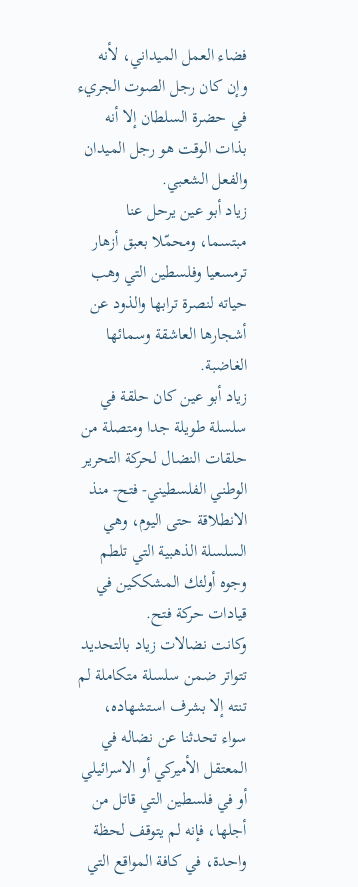فضاء العمل الميداني، لأنه وإن كان رجل الصوت الجريء في حضرة السلطان إلا أنه بذات الوقت هو رجل الميدان والفعل الشعبي.
زياد أبو عين يرحل عنا مبتسما، ومحمّلا بعبق أزهار ترمسعيا وفلسطين التي وهب حياته لنصرة ترابها والذود عن أشجارها العاشقة وسمائها الغاضبة.
زياد أبو عين كان حلقة في سلسلة طويلة جدا ومتصلة من حلقات النضال لحركة التحرير الوطني الفلسطيني- فتح- منذ الانطلاقة حتى اليوم، وهي السلسلة الذهبية التي تلطم وجوه أولئك المشككين في قيادات حركة فتح.
وكانت نضالات زياد بالتحديد تتواتر ضمن سلسلة متكاملة لم تنته إلا بشرف استشهاده، سواء تحدثنا عن نضاله في المعتقل الأميركي أو الاسرائيلي أو في فلسطين التي قاتل من أجلها، فإنه لم يتوقف لحظة واحدة، في كافة المواقع التي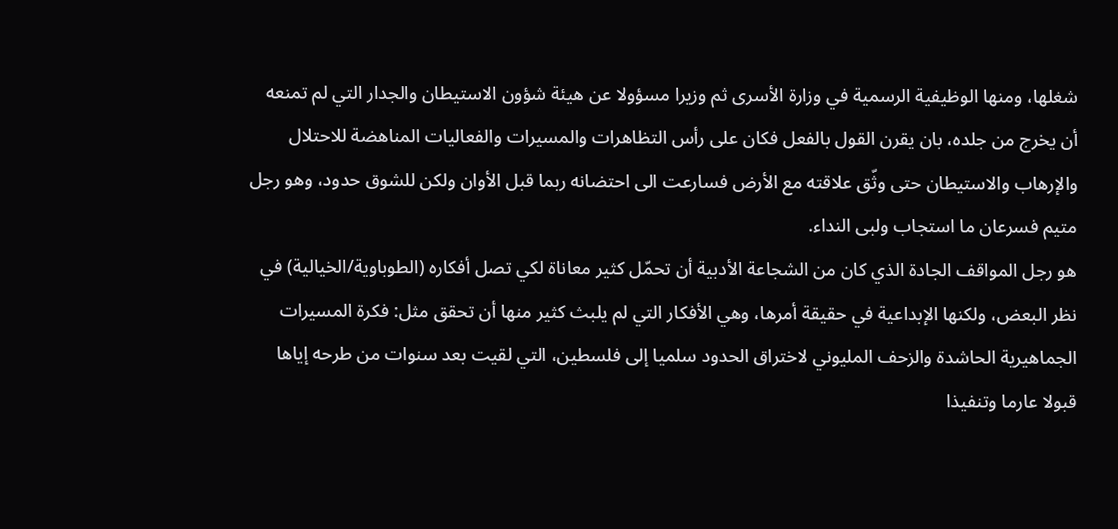شغلها، ومنها الوظيفية الرسمية في وزارة الأسرى ثم وزيرا مسؤولا عن هيئة شؤون الاستيطان والجدار التي لم تمنعه أن يخرج من جلده، بان يقرن القول بالفعل فكان على رأس التظاهرات والمسيرات والفعاليات المناهضة للاحتلال والإرهاب والاستيطان حتى وثّق علاقته مع الأرض فسارعت الى احتضانه ربما قبل الأوان ولكن للشوق حدود، وهو رجل متيم فسرعان ما استجاب ولبى النداء.
هو رجل المواقف الجادة الذي كان من الشجاعة الأدبية أن تحمّل كثير معاناة لكي تصل أفكاره (الطوباوية/الخيالية) في نظر البعض، ولكنها الإبداعية في حقيقة أمرها، وهي الأفكار التي لم يلبث كثير منها أن تحقق مثل: فكرة المسيرات الجماهيرية الحاشدة والزحف المليوني لاختراق الحدود سلميا إلى فلسطين، التي لقيت بعد سنوات من طرحه إياها قبولا عارما وتنفيذا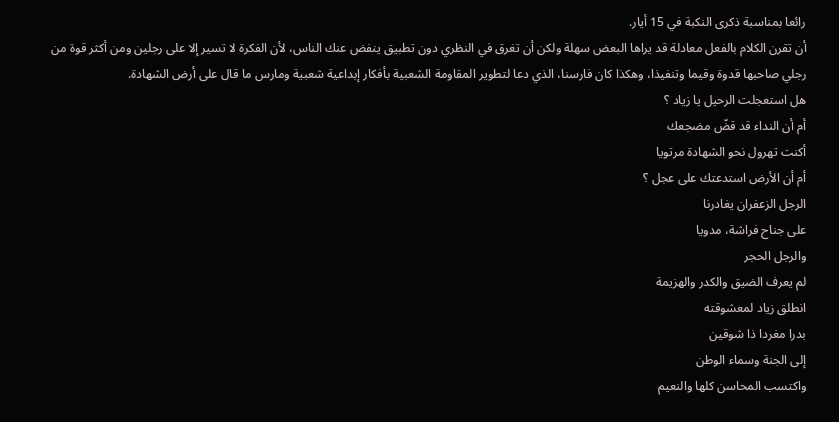رائعا بمناسبة ذكرى النكبة في 15 أيار.
أن تقرن الكلام بالفعل معادلة قد يراها البعض سهلة ولكن أن تغرق في النظري دون تطبيق ينفض عنك الناس، لأن الفكرة لا تسير إلا على رجلين ومن أكثر قوة من رجلي صاحبها قدوة وقيما وتنفيذا، وهكذا كان فارسنا، الذي دعا لتطوير المقاومة الشعبية بأفكار إبداعية شعبية ومارس ما قال على أرض الشهادة.
هل استعجلت الرحيل يا زياد ؟
أم أن النداء قد قضّ مضجعك
أكنت تهرول نحو الشهادة مرتويا
أم أن الأرض استدعتك على عجل ؟
الرجل الزعفران يغادرنا
على جناح فراشة، مدويا
والرجل الحجر
لم يعرف الضيق والكدر والهزيمة
انطلق زياد لمعشوقته
بدرا مغردا ذا شوقين
إلى الجنة وسماء الوطن
واكتسب المحاسن كلها والنعيم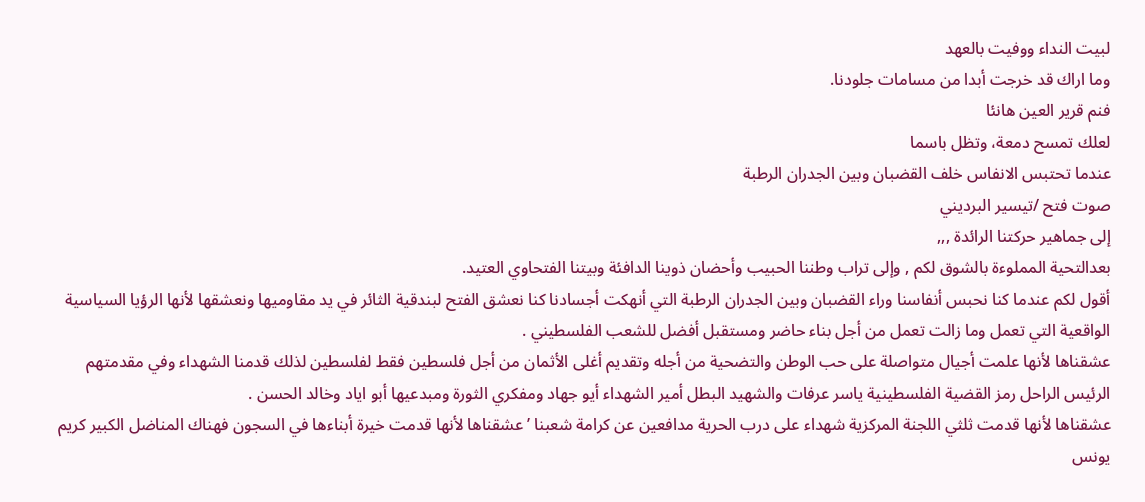لبيت النداء ووفيت بالعهد
وما اراك قد خرجت أبدا من مسامات جلودنا.
فنم قرير العين هانئا
لعلك تمسح دمعة، وتظل باسما
عندما تحتبس الانفاس خلف القضبان وبين الجدران الرطبة
صوت فتح /تيسير البرديني
إلى جماهير حركتنا الرائدة ,,,
بعدالتحية المملوءة بالشوق لكم , وإلى تراب وطننا الحبيب وأحضان ذوينا الدافئة وبيتنا الفتحاوي العتيد.
أقول لكم عندما كنا نحبس أنفاسنا وراء القضبان وبين الجدران الرطبة التي أنهكت أجسادنا كنا نعشق الفتح لبندقية الثائر في يد مقاوميها ونعشقها لأنها الرؤيا السياسية الواقعية التي تعمل وما زالت تعمل من أجل بناء حاضر ومستقبل أفضل للشعب الفلسطيني .
عشقناها لأنها علمت أجيال متواصلة على حب الوطن والتضحية من أجله وتقديم أغلى الأثمان من أجل فلسطين فقط لفلسطين لذلك قدمنا الشهداء وفي مقدمتهم الرئيس الراحل رمز القضية الفلسطينية ياسر عرفات والشهيد البطل أمير الشهداء أيو جهاد ومفكري الثورة ومبدعيها أبو اياد وخالد الحسن .
عشقناها لأنها قدمت ثلثي اللجنة المركزية شهداء على درب الحرية مدافعين عن كرامة شعبنا ’ عشقناها لأنها قدمت خيرة أبناءها في السجون فهناك المناضل الكبير كريم يونس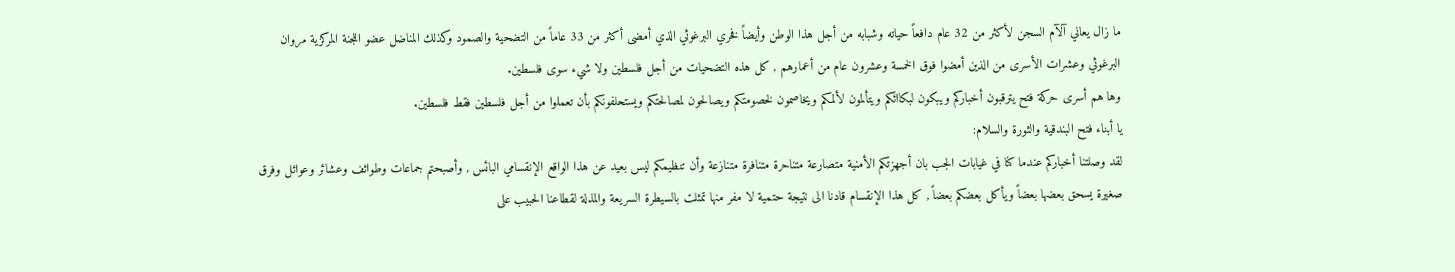ما زال يعاني آلآم السجن لأكثر من 32 عام دافعاً حياته وشبابه من أجل هذا الوطن وأيضاً فخري البرغوثي الذي أمضى أكثر من 33 عاماً من التضحية والصمود وكذلك المناضل عضو اللجنة المركزية مروان البرغوثي وعشرات الأسرى من الذين أمضوا فوق الخمسة وعشرون عام من أعمارهم , كل هذه التضحيات من أجل فلسطين ولا شيء سوى فلسطين.
وها هم أسرى حركة فتح يترقبون أخباركم ويبكون لبكاائكم ويتألمون لألمكم ويخاصمون لخصومتكم ويصالحون لمصالحتكم ويستحلفونكم بأن تعملوا من أجل فلسطين فقط فلسطين.
يا أبناء فتح البندقية والثورة والسلام:
لقد وصلتنا أخباركم عندما كنا في غيابات الجب بان أجهزتكم الأمنية متصارعة متناحرة متنافرة متنازعة وأن تنظيمكم ليس بعيد عن هذا الواقع الإنقسامي البائس , وأصبحتم جماعات وطوائف وعشائر وعوائل وفرق صغيرة يسحق بعضها بعضاً ويأكل بعضكم بعضاً , كل هذا الإنقسام قادنا الى نتيجة حتمية لا مفر منها تمثلت بالسيطرة السريعة والمذلة لقطاعنا الحبيب على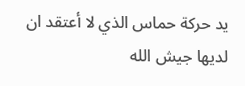يد حركة حماس الذي لا أعتقد ان لديها جيش الله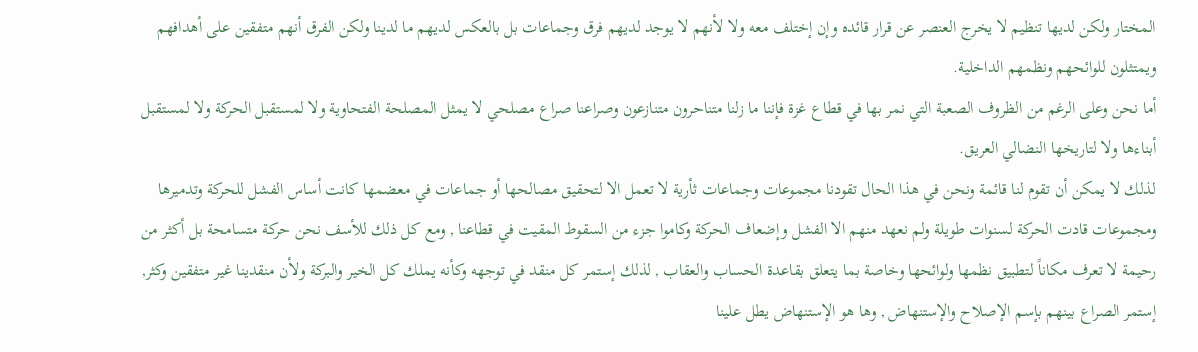المختار ولكن لديها تنظيم لا يخرج العنصر عن قرار قائده وإن إختلف معه ولا لأنهم لا يوجد لديهم فرق وجماعات بل بالعكس لديهم ما لدينا ولكن الفرق أنهم متفقين على أهدافهم ويمتثلون للوائحهم ونظمهم الداخلية.
أما نحن وعلى الرغم من الظروف الصعبة التي نمر بها في قطاع غزة فإننا ما زلنا متناحرون متنازعون وصراعنا صراع مصلحي لا يمثل المصلحة الفتحاوية ولا لمستقبل الحركة ولا لمستقبل أبناءها ولا لتاريخها النضالي العريق.
لذلك لا يمكن أن تقوم لنا قائمة ونحن في هذا الحال تقودنا مجموعات وجماعات ثأرية لا تعمل الا لتحقيق مصالحها أو جماعات في معضمها كانت أساس الفشل للحركة وتدميرها ومجموعات قادت الحركة لسنوات طويلة ولم نعهد منهم الا الفشل وإضعاف الحركة وكاموا جزء من السقوط المقيت في قطاعنا , ومع كل ذلك للأسف نحن حركة متسامحة بل أكثر من رحيمة لا تعرف مكاناً لتطبيق نظمها ولوائحها وخاصة بما يتعلق بقاعدة الحساب والعقاب , لذلك إستمر كل منقد في توجهه وكأنه يملك كل الخير والبركة ولأن منقدينا غير متفقين وكثر, إستمر الصراع بينهم بإسم الإصلاح والإستنهاض , وها هو الإستنهاض يطل علينا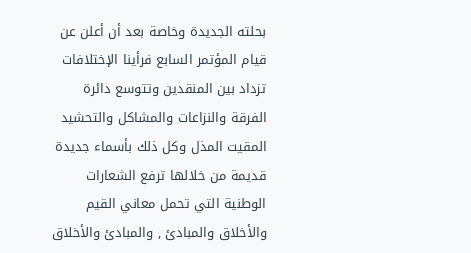بحلته الجديدة وخاصة بعد أن أعلن عن قيام المؤتمر السابع فرأينا الإختلافات تزداد بين المنقدين وتتوسع دائرة الفرقة والنزاعات والمشاكل والتحشيد المقيت المذل وكل ذلك بأسماء جديدة قديمة من خلالها ترفع الشعارات الوطنية التي تحمل معاني القيم والأخلاق والمبادئ , والمبادئ والأخلاق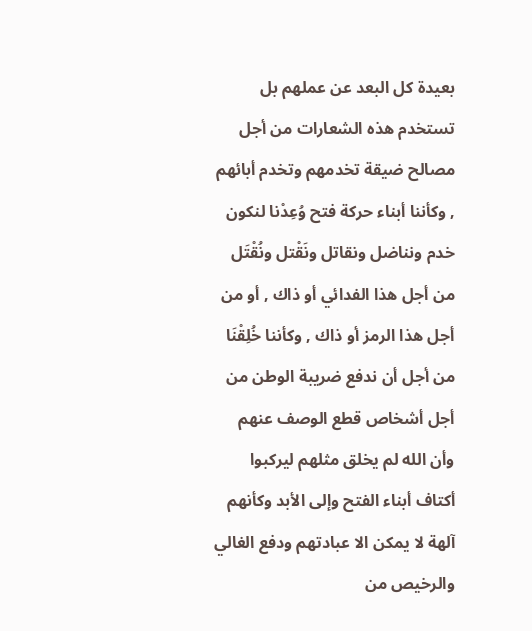بعيدة كل البعد عن عملهم بل تستخدم هذه الشعارات من أجل مصالح ضيقة تخدمهم وتخدم أبائهم , وكأننا أبناء حركة فتح وُعِدْنا لنكون خدم ونناضل ونقاتل ونَقْتل ونُقْتَل من أجل هذا الفدائي أو ذاك , أو من أجل هذا الرمز أو ذاك , وكأننا خُلِقْنَا من أجل أن ندفع ضريبة الوطن من أجل أشخاص قطع الوصف عنهم وأن الله لم يخلق مثلهم ليركبوا أكتاف أبناء الفتح وإلى الأبد وكأنهم آلهة لا يمكن الا عبادتهم ودفع الغالي والرخيص من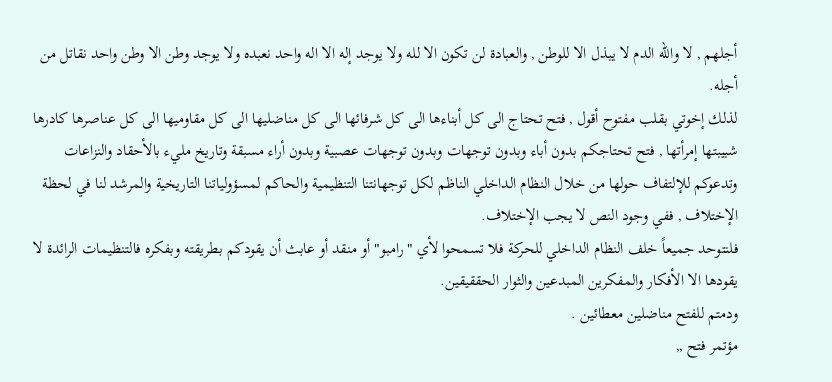أجلهم , لا والله الدم لا يبذل الا للوطن , والعبادة لن تكون الا لله ولا يوجد إله الا اله واحد نعبده ولا يوجد وطن الا وطن واحد نقاتل من أجله.
لذلك إخوتي بقلب مفتوح أقول , فتح تحتاج الى كل أبناءها الى كل شرفائها الى كل مناضليها الى كل مقاوميها الى كل عناصرها كادرها شبيبتها إمرأتها , فتح تحتاجكم بدون أباء وبدون توجهات وبدون توجهات عصبية وبدون أراء مسبقة وتاريخ مليء بالأحقاد والنزاعات وتدعوكم للإلتفاف حولها من خلال النظام الداخلي الناظم لكل توجهانتنا التنظيمية والحاكم لمسؤولياتنا التاريخية والمرشد لنا في لحظة الإختلاف , ففي وجود النص لا يجب الإختلاف.
فلنتوحد جميعاً خلف النظام الداخلي للحركة فلا تسمحوا لأي " رامبو" أو منقد أو عابث أن يقودكم بطريقته وبفكره فالتنظيمات الرائدة لا يقودها الا الأفكار والمفكرين المبدعين والثوار الحققيقين.
ودمتم للفتح مناضلين معطائين .
مؤتمر فتح ,,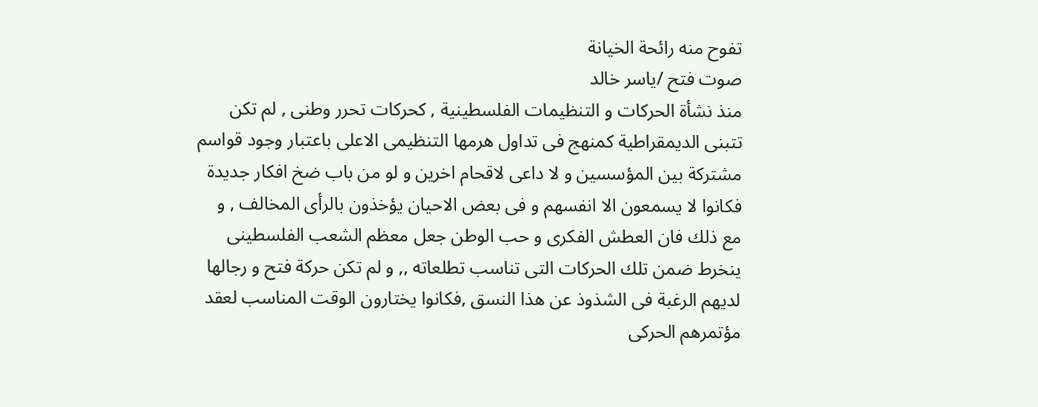تفوح منه رائحة الخيانة
صوت فتح /ياسر خالد
منذ نشأة الحركات و التنظيمات الفلسطينية , كحركات تحرر وطنى , لم تكن تتبنى الديمقراطية كمنهج فى تداول هرمها التنظيمى الاعلى باعتبار وجود قواسم مشتركة بين المؤسسين و لا داعى لاقحام اخرين و لو من باب ضخ افكار جديدة فكانوا لا يسمعون الا انفسهم و فى بعض الاحيان يؤخذون بالرأى المخالف , و مع ذلك فان العطش الفكرى و حب الوطن جعل معظم الشعب الفلسطينى ينخرط ضمن تلك الحركات التى تناسب تطلعاته ,, و لم تكن حركة فتح و رجالها لديهم الرغبة فى الشذوذ عن هذا النسق ,فكانوا يختارون الوقت المناسب لعقد مؤتمرهم الحركى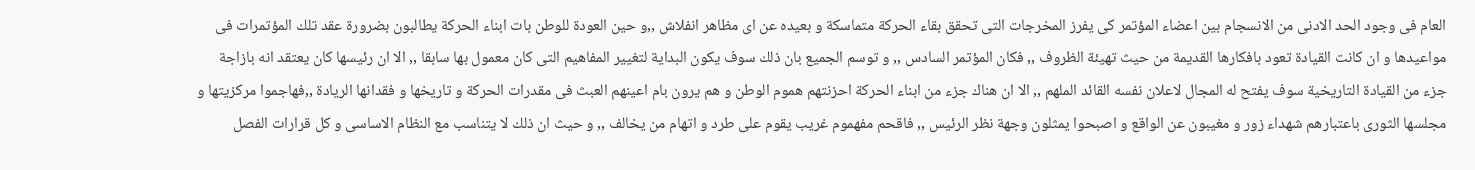العام فى وجود الحد الادنى من الانسجام بين اعضاء المؤتمر كى يفرز المخرجات التى تحقق بقاء الحركة متماسكة و بعيده عن اى مظاهر انفلاش ,,و حين العودة للوطن بات ابناء الحركة يطالبون بضرورة عقد تلك المؤتمرات فى مواعيدها و ان كانت القيادة تعود بافكارها القديمة من حيث تهيئة الظروف ,, فكان المؤتمر السادس ,, و توسم الجميع بان ذلك سوف يكون البداية لتغيير المفاهيم التى كان معمول بها سابقا ,, الا ان رئيسها كان يعتقد انه بازاجة جزء من القيادة التاريخية سوف يفتح له المجال لاعلان نفسه القائد الملهم ,, الا ان هناك جزء من ابناء الحركة احزنتهم هموم الوطن و هم يرون بام اعينهم العبث فى مقدرات الحركة و تاريخها و فقدانها الريادة ,,فهاجموا مركزيتها و مجلسها الثورى باعتبارهم شهداء زور و مغيبون عن الواقع و اصبحوا يمثلون وجهة نظر الرئيس ,, فاقحم مفهموم غريب يقوم على طرد و اتهام من يخالف ,, و حيث ان ذلك لا يتناسب مع النظام الاساسى و كل قرارات الفصل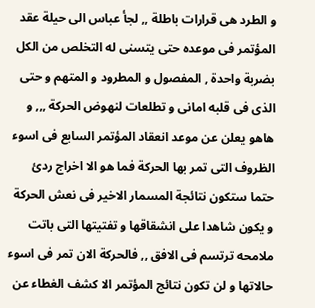و الطرد هى قرارات باطلة ,, لجأ عباس الى حيلة عقد المؤتمر فى موعده حتى يتسنى له التخلص من الكل بضربة واحدة , المفصول و المطرود و المتهم و حتى الذى فى قلبه امانى و تطلعات لنهوض الحركة ,,, و هاهو يعلن عن موعد انعقاد المؤتمر السابع فى اسوء الظروف التى تمر بها الحركة فما هو الا اخراج ردئ حتما ستكون نتائجة المسمار الاخير فى نعش الحركة و يكون شاهدا على انشقاقها و تفتيتها التى باتت ملامحه ترتسم فى الافق ,, فالحركة الان تمر فى اسوء حالاتها و لن تكون نتائج المؤتمر الا كشف الغطاء عن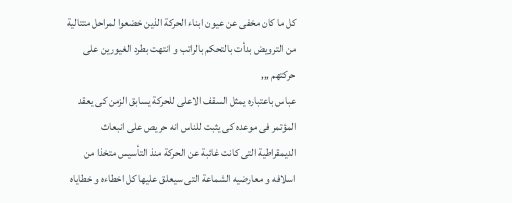كل ما كان مخفى عن عيون ابناء الحركة الذين خضعوا لمراحل متتالية من الترويض بدأت بالتحكم بالراتب و انتهت بطرد الغيورين على حركتهم ,,,
عباس باعتباره يمثل السقف الاعلى للحركة يسابق الزمن كى يعقد المؤتمر فى موعده كى يثبت للناس انه حريص على انبعاث الديمقراطية التى كانت غائبة عن الحركة منذ التأسيس متخذا من اسلافه و معارضيه الشماعة التى سيعلق عليها كل اخطاءه و خطاياه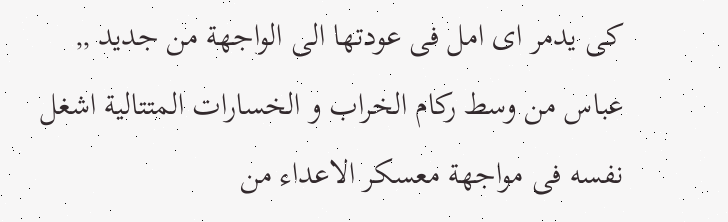كى يدمر اى امل فى عودتها الى الواجهة من جديد ,,
عباس من وسط ركام الخراب و الخسارات المتتالية اشغل نفسه فى مواجهة معسكر الاعداء من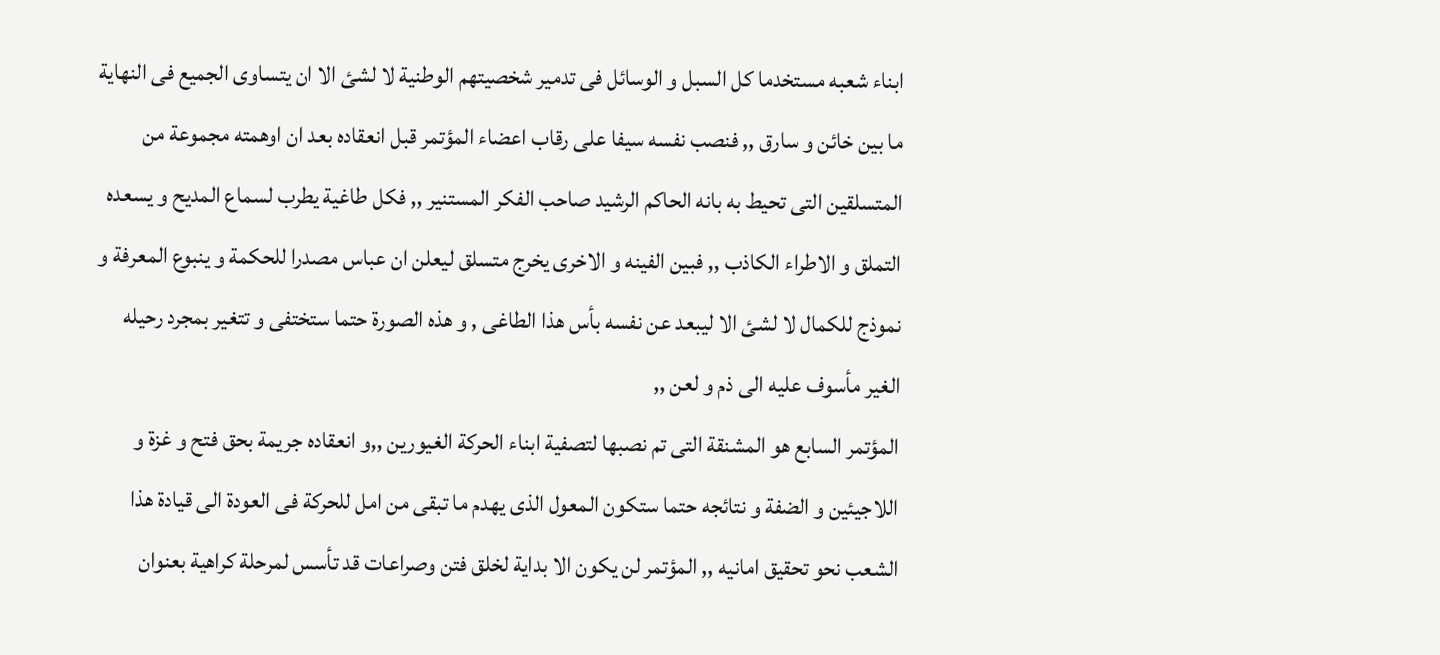ابناء شعبه مستخدما كل السبل و الوسائل فى تدمير شخصيتهم الوطنية لا لشئ الا ان يتساوى الجميع فى النهاية ما بين خائن و سارق ,, فنصب نفسه سيفا على رقاب اعضاء المؤتمر قبل انعقاده بعد ان اوهمته مجموعة من المتسلقين التى تحيط به بانه الحاكم الرشيد صاحب الفكر المستنير ,, فكل طاغية يطرب لسماع المديح و يسعده التملق و الاطراء الكاذب ,, فبين الفينه و الاخرى يخرج متسلق ليعلن ان عباس مصدرا للحكمة و ينبوع المعرفة و نموذج للكمال لا لشئ الا ليبعد عن نفسه بأس هذا الطاغى , و هذه الصورة حتما ستختفى و تتغير بمجرد رحيله الغير مأسوف عليه الى ذم و لعن ,,
المؤتمر السابع هو المشنقة التى تم نصبها لتصفية ابناء الحركة الغيورين ,,و انعقاده جريمة بحق فتح و غزة و اللاجيئين و الضفة و نتائجه حتما ستكون المعول الذى يهدم ما تبقى من امل للحركة فى العودة الى قيادة هذا الشعب نحو تحقيق امانيه ,, المؤتمر لن يكون الا بداية لخلق فتن وصراعات قد تأسس لمرحلة كراهية بعنوان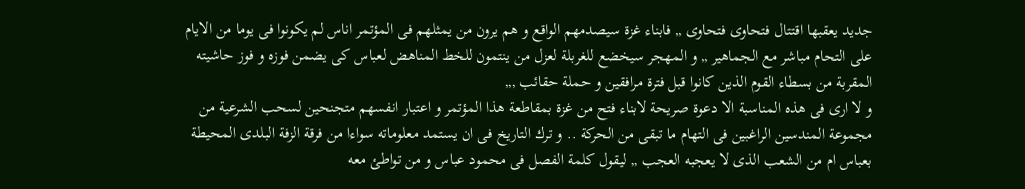جديد يعقبها اقتتال فتحاوى فتحاوى ,, فابناء غزة سيصدمهم الواقع و هم يرون من يمثلهم فى المؤتمر اناس لم يكونوا فى يوما من الايام على التحام مباشر مع الجماهير ,, و المهجر سيخضع للغربلة لعزل من ينتمون للخط المناهض لعباس كى يضمن فوزه و فوز حاشيته المقربة من بسطاء القوم الذين كانوا قبل فترة مرافقين و حملة حقائب ,,,
و لا ارى فى هذه المناسبة الا دعوة صريحة لابناء فتح من غزة بمقاطعة هذا المؤتمر و اعتبار انفسهم متجنحين لسحب الشرعية من مجموعة المندسين الراغبين فى التهام ما تبقى من الحركة .. و ترك التاريخ فى ان يستمد معلوماته سواءا من فرقة الزفة البلدى المحيطة بعباس ام من الشعب الذى لا يعجبه العجب ,, ليقول كلمة الفصل فى محمود عباس و من تواطئ معه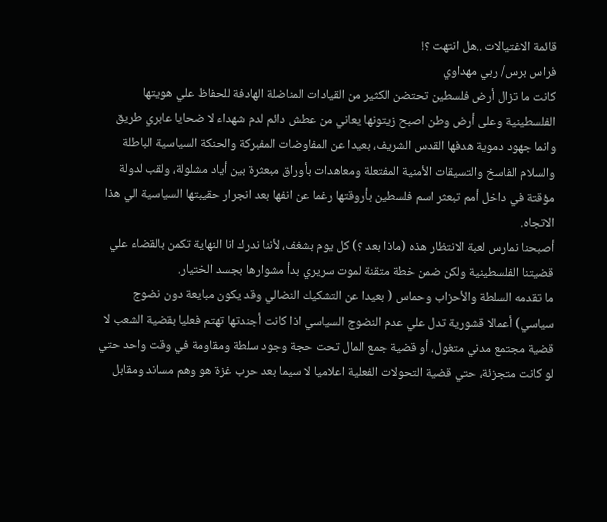قائمة الاغتيالات ..هل انتهت ؟!
فراس برس/ ربي مهداوي
كانت ما تزال أرض فلسطين تحتضن الكثير من القيادات المناضلة الهادفة للحفاظ علي هويتها الفلسطينية وعلى أرض وطن اصبح زيتونها يعاني من عطش دائم لدم شهداء لا ضحايا عابري طريق وانما جهود دموية هدفها القدس الشريف، بعيدا عن المفاوضات المفبركة والحنكة السياسية الباطلة والسلام الفاسخ والتسيقات الأمنية المفتعلة ومعاهدات بأوراق مبعثرة بين أياد مشلولة، ولقب لدولة مؤقتة في داخل أمم تبعثر اسم فلسطين بأروقتها رغما عن انفها بعد انجرار حقيبتها السياسية الي هذا الاتجاه.
أصبحنا نمارس لعبة الانتظار هذه (ماذا بعد ؟) كل يوم بشغف، لأننا ندرك انا النهاية تكمن بالقضاء علي قضيتنا الفلسطينية ولكن ضمن خطة متقنة لموت سريري بدأ مشوارها بجسد الختيار.
ما تقدمه السلطة والأحزاب وحماس ( بعيدا عن التشكيك النضالي وقد يكون مبايعة دون نضوج سياسي) أعمالا قشورية تدل علي عدم النضوج السياسي اذا كانت أجندتها تهتم فعليا بقضية الشعب لا قضية مجتمع مدني متغول، أو قضية جمع المال تحت حجة وجود سلطة ومقاومة في وقت واحد حتي لو كانت متجزئة، حتي قضية التحولات الفعلية اعلاميا لا سيما بعد حرب غزة هو وهم مساند ومقابل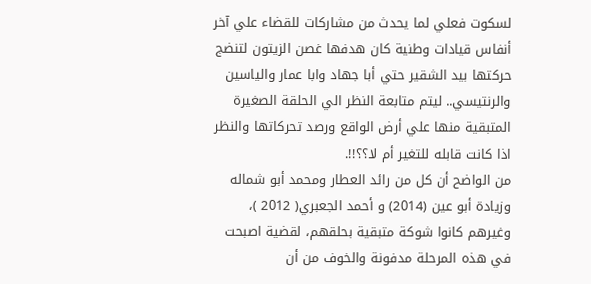لسكوت فعلي لما يحدث من مشاركات للقضاء علي آخر أنفاس قيادات وطنية كان هدفها غصن الزيتون لتنضج حركتها بيد الشقير حتي أبا جهاد وابا عمار والياسين والرنتيسي.. ليتم متابعة النظر الي الحلقة الصغيرة المتبقية منها علي أرض الواقع ورصد تحركاتها والنظر اذا كانت قابله للتغير أم لا؟؟!!.
من الواضح أن كل من رائد العطار ومحمد أبو شماله وزيادة أبو عين (2014) و أحمد الجعبري( 2012 )، وغيرهم كانوا شوكة متبقية بحلقهم، لقضية اصبحت في هذه المرحلة مدفونة والخوف من أن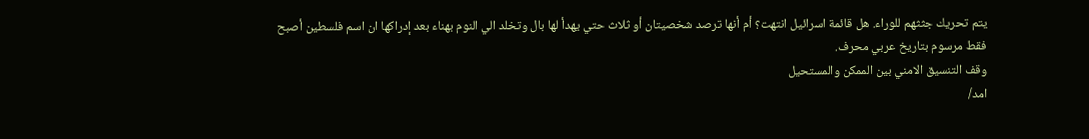يتم تحريك جثثهم للوراء. هل قائمة اسرائيل انتهت؟ أم أنها ترصد شخصيتان أو ثلاث حتي يهدأ لها بال وتخلد الي النوم بهناء بعد إدراكها ان اسم فلسطين أصبح فقط مرسوم بتاريخ عربي محرف.
وقف التنسيق الامني بين الممكن والمستحيل
امد/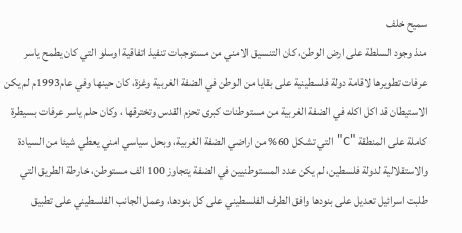سميح خلف
منذ وجود السلطة على ارض الوطن، كان التنسيق الامني من مستوجبات تنفيذ اتفاقية اوسلو التي كان يطمح ياسر عرفات تطويرها لاقامة دولة فلسطينية على بقايا من الوطن في الضفة الغربية وغزة، كان حينها وفي عام1993م لم يكن الاستيطان قد اكل اكله في الضفة الغربية من مستوطنات كبرى تحزم القدس وتخترقها ، وكان حلم ياسر عرفات بسيطرة كاملة على المنطقة "c"التي تشكل 60% من اراضي الضفة الغربية، وبحل سياسي امني يعطي شيئا من السيادة والاستقلالية لدولة فلسطين، لم يكن عدد المستوطنيين في الضفة يتجاوز 100 الف مستوطن، خارطة الطريق التي طلبت اسرائيل تعديل على بنودها وافق الطرف الفلسطيني على كل بنودها، وعمل الجانب الفلسطيني على تطبيق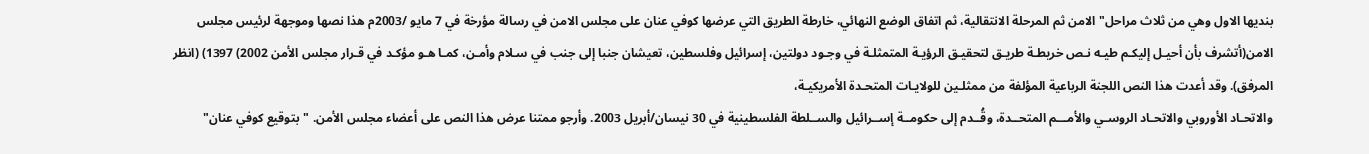بنديها الاول وهي من ثلاث مراحل" الامن ثم المرحلة الانتقالية، ثم اتفاق الوضع النهائي، خارطة الطريق التي عرضها كوفي عنان على مجلس الامن في رسالة مؤرخة في 7 مايو /2003م هذا نصها وموجهة لرئيس مجلس الامن(أتشرف بأن أحيـل إليكـم طيـه نـص خريطـة طريـق لتحقيـق الرؤيـة المتمثلـة في وجـود دولتين، إسرائيل وفلسطين، تعيشان جنبا إلى جنب في سـلام وأمـن، كمـا هـو مؤكـد في قـرار مجلس الأمن 2002) 1397) (انظر المرفق). وقد أعدت هذا النص اللجنة الرباعية المؤلفة من ممثلـين للولايـات المتحـدة الأمريكيـة،
والاتحـاد الأوروبي والاتحـاد الروسـي والأمـــم المتحــدة، وقُــدم إلى حكومــة إســرائيل والســلطة الفلسطينية في 30 نيسان/أبريل 2003. وأرجو ممتنا عرض هذا النص على أعضاء مجلس الأمن. "بتوقيع كوفي عنان"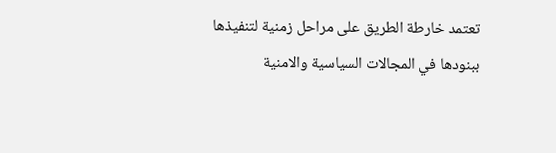تعتمد خارطة الطريق على مراحل زمنية لتنفيذها ببنودها في المجالات السياسية والامنية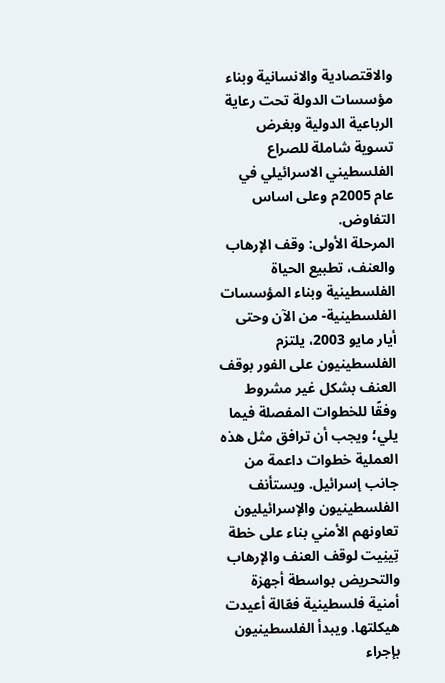والاقتصادية والانسانية وبناء مؤسسات الدولة تحت رعاية الرباعية الدولية وبغرض تسوية شاملة للصراع الفلسطيني الاسرائيلي في عام 2005م وعلى اساس التفاوض.
المرحلة الأولى: وقف الإرهاب والعنف، تطبيع الحياة الفلسطينية وبناء المؤسسات الفلسطينية- من الآن وحتى أيار مايو 2003، يلتزم الفلسطينيون على الفور بوقف العنف بشكل غير مشروط وفقًا للخطوات المفصلة فيما يلي؛ ويجب أن ترافق مثل هذه العملية خطوات داعمة من جانب إسرائيل. ويستأنف الفلسطينيون والإسرائيليون تعاونهم الأمني بناء على خطة تِينِيت لوقف العنف والإرهاب والتحريض بواسطة أجهزة أمنية فلسطينية فعّالة أعيدت هيكلتها. ويبدأ الفلسطينيون بإجراء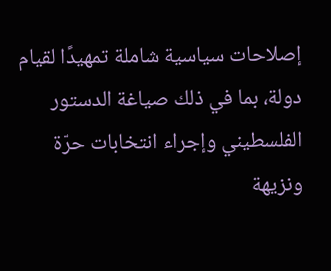إصلاحات سياسية شاملة تمهيدًا لقيام دولة، بما في ذلك صياغة الدستور الفلسطيني وإجراء انتخابات حرّة ونزيهة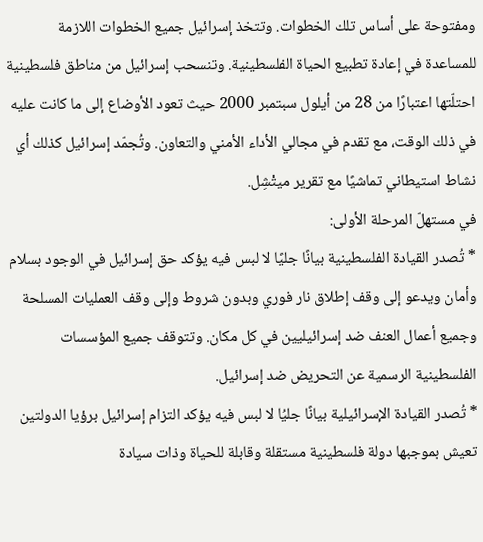ومفتوحة على أساس تلك الخطوات. وتتخذ إسرائيل جميع الخطوات اللازمة للمساعدة في إعادة تطبيع الحياة الفلسطينية. وتنسحب إسرائيل من مناطق فلسطينية احتلّتها اعتبارًا من 28 من أيلول سبتمبر 2000 حيث تعود الأوضاع إلى ما كانت عليه في ذلك الوقت، مع تقدم في مجالي الأداء الأمني والتعاون. وتُجمّد إسرائيل كذلك أي نشاط استيطاني تماشيًا مع تقرير ميتْشِل.
في مستهلّ المرحلة الأولى:
* تُصدر القيادة الفلسطينية بيانًا جليًا لا لبس فيه يؤكد حق إسرائيل في الوجود بسلام وأمان ويدعو إلى وقف إطلاق نار فوري وبدون شروط وإلى وقف العمليات المسلحة وجميع أعمال العنف ضد إسرائيليين في كل مكان. وتتوقف جميع المؤسسات الفلسطينية الرسمية عن التحريض ضد إسرائيل.
* تُصدر القيادة الإسرائيلية بيانًا جليُا لا لبس فيه يؤكد التزام إسرائيل برؤيا الدولتين تعيش بموجبها دولة فلسطينية مستقلة وقابلة للحياة وذات سيادة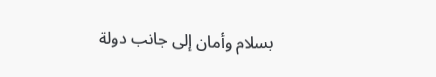بسلام وأمان إلى جانب دولة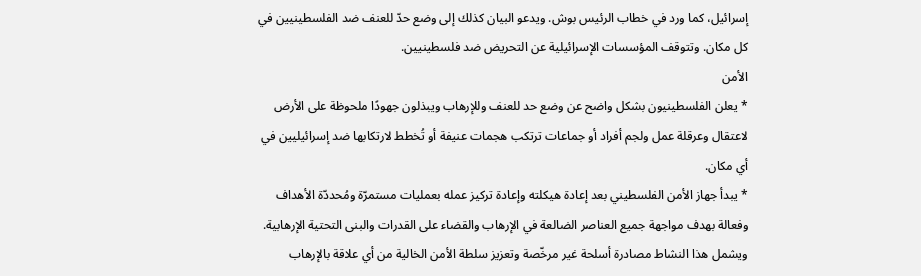إسرائيل، كما ورد في خطاب الرئيس بوش. ويدعو البيان كذلك إلى وضع حدّ للعنف ضد الفلسطينيين في كل مكان. وتتوقف المؤسسات الإسرائيلية عن التحريض ضد فلسطينيين.
الأمن
* يعلن الفلسطينيون بشكل واضح عن وضع حد للعنف وللإرهاب ويبذلون جهودًا ملحوظة على الأرض لاعتقال وعرقلة عمل ولجم أفراد أو جماعات ترتكب هجمات عنيفة أو تُخطط لارتكابها ضد إسرائيليين في أي مكان.
* يبدأ جهاز الأمن الفلسطيني بعد إعادة هيكلته وإعادة تركيز عمله بعمليات مستمرّة ومُحددّة الأهداف وفعالة بهدف مواجهة جميع العناصر الضالعة في الإرهاب والقضاء على القدرات والبنى التحتية الإرهابية. ويشمل هذا النشاط مصادرة أسلحة غير مرخّصة وتعزيز سلطة الأمن الخالية من أي علاقة بالإرهاب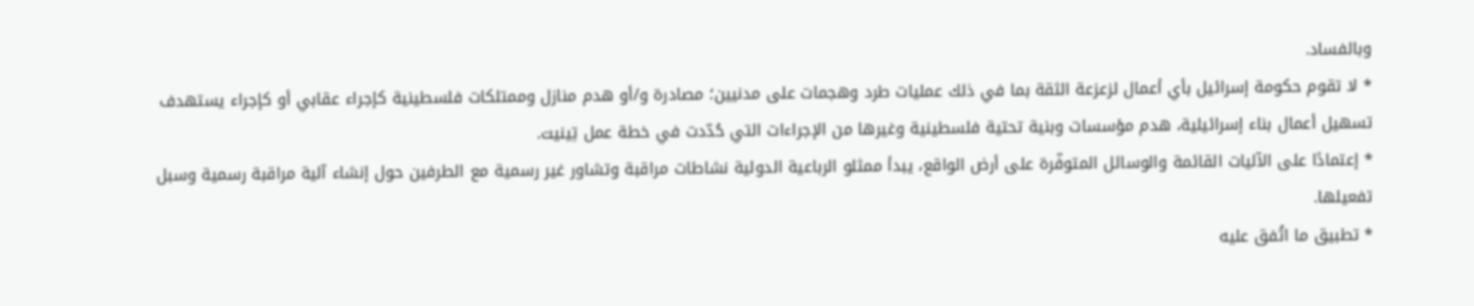وبالفساد.
* لا تقوم حكومة إسرائيل بأي أعمال لزعزعة الثقة بما في ذلك عمليات طرد وهجمات على مدنيين؛ مصادرة و/أو هدم منازل وممتلكات فلسطينية كإجراء عقابي أو كإجراء يستهدف تسهيل أعمال بناء إسرائيلية، هدم مؤسسات وبنية تحتية فلسطينية وغيرها من الإجراءات التي حُدّدت في خطة عمل تِينيت.
* إعتمادًا على الآليات القائمة والوسائل المتوفّرة على أرض الواقع، يبدأ ممثلو الرباعية الدولية نشاطات مراقبة وتشاور غير رسمية مع الطرفين حول إنشاء آلية مراقبة رسمية وسبل تفعيلها.
* تطبيق ما اتُفق عليه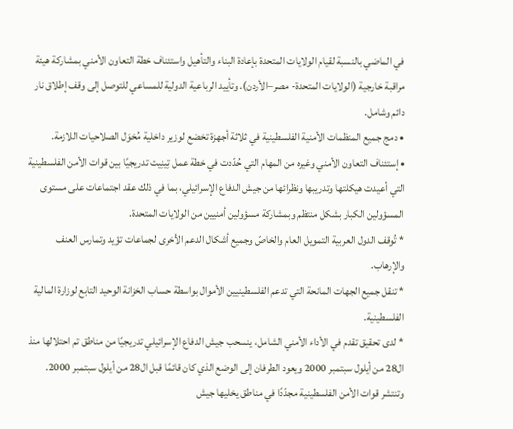في الماضي بالنسبة لقيام الولايات المتحدة بإعادة البناء والتأهيل واستئناف خطة التعاون الأمني بمشاركة هيئة مراقبة خارجية (الولايات المتحدة- مصر–الأردن). وتأييد الرباعية الدولية للمساعي للتوصل إلى وقف إطلاق نار دائم وشامل.
• دمج جميع المنظمات الأمنية الفلسطينية في ثلاثة أجهزة تخضع لوزير داخلية مُخوَل الصلاحيات اللازمة.
• إستئناف التعاون الأمني وغيره من المهام التي حُدّدت في خطة عمل تِينِيت تدريجيًا بين قوات الأمن الفلسطينية التي أعيدت هيكلتها وتدريبها ونظرائها من جيش الدفاع الإسرائيلي، بما في ذلك عقد اجتماعات على مستوى المسؤولين الكبار بشكل منتظم وبمشاركة مسؤولين أمنيين من الولايات المتحدة.
* تُوقف الدول العربية التمويل العام والخاصّ وجميع أشكال الدعم الأخرى لجماعات تؤيد وتمارس العنف والإرهاب.
* تنقل جميع الجهات المانحة التي تدعم الفلسطينيين الأموال بواسطة حساب الخزانة الوحيد التابع لوزارة المالية الفلسطينية.
* لدى تحقيق تقدم في الأداء الأمني الشامل، ينسحب جيش الدفاع الإسرائيلي تدريجيًا من مناطق تم احتلالها منذ ال28 من أيلول سبتمبر 2000 ويعود الطرفان إلى الوضع الذي كان قائمًا قبل ال28 من أيلول سبتمبر 2000. وتنتشر قوات الأمن الفلسطينية مجدّدًا في مناطق يخليها جيش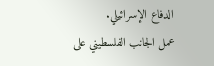الدفاع الإسرائيلي.
عمل الجانب الفلسطيني على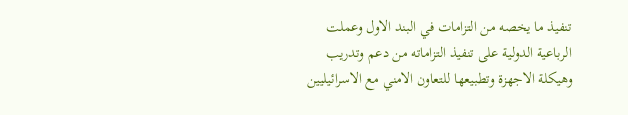تنفيذ ما يخصه من التزامات في البند الاول وعملت الرباعية الدولية على تنفيذ التزاماته من دعم وتدريب وهيكلة الاجهزة وتطبيعها للتعاون الامني مع الاسرائيليين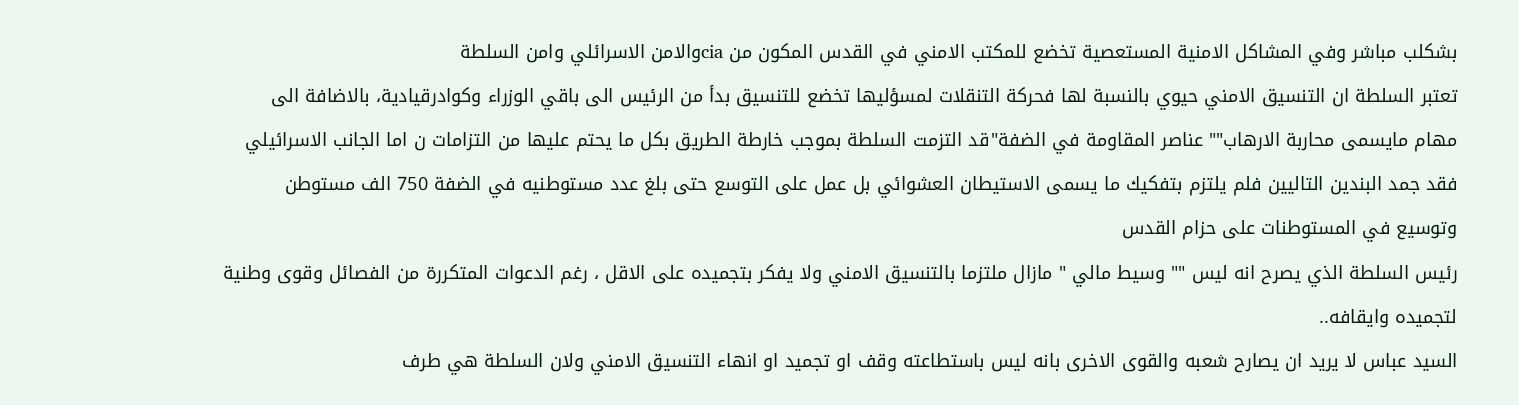بشكلب مباشر وفي المشاكل الامنية المستعصية تخضع للمكتب الامني في القدس المكون من ciaوالامن الاسرائلي وامن السلطة
تعتبر السلطة ان التنسيق الامني حيوي بالنسبة لها فحركة التنقلات لمسؤليها تخضع للتنسيق بدأ من الرئيس الى باقي الوزراء وكوادرقيادية، بالاضافة الى مهام مايسمى محاربة الارهاب"" عناصر المقاومة في الضفة"قد التزمت السلطة بموجب خارطة الطريق بكل ما يحتم عليها من التزامات ن اما الجانب الاسرائيلي فقد جمد البندين التاليين فلم يلتزم بتفكيك ما يسمى الاستيطان العشوائي بل عمل على التوسع حتى بلغ عدد مستوطنيه في الضفة 750 الف مستوطن وتوسيع في المستوطنات على حزام القدس
رئيس السلطة الذي يصرح انه ليس "" وسيط مالي " مازال ملتزما بالتنسيق الامني ولا يفكر بتجميده على الاقل ، رغم الدعوات المتكررة من الفصائل وقوى وطنية لتجميده وايقافه..
السيد عباس لا يريد ان يصارح شعبه والقوى الاخرى بانه ليس باستطاعته وقف او تجميد او انهاء التنسيق الامني ولان السلطة هي طرف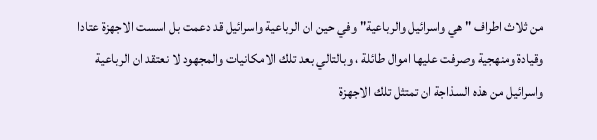من ثلاث اطراف " هي واسرائيل والرباعية" وفي حين ان الرباعية واسرائيل قد دعمت بل اسست الاجهزة عتادا وقيادة ومنهجية وصرفت عليها اموال طائلة ، وبالتالي بعد تلك الامكانيات والمجهود لا نعتقد ان الرباعية واسرائيل من هذه السذاجة ان تمتثل تلك الاجهزة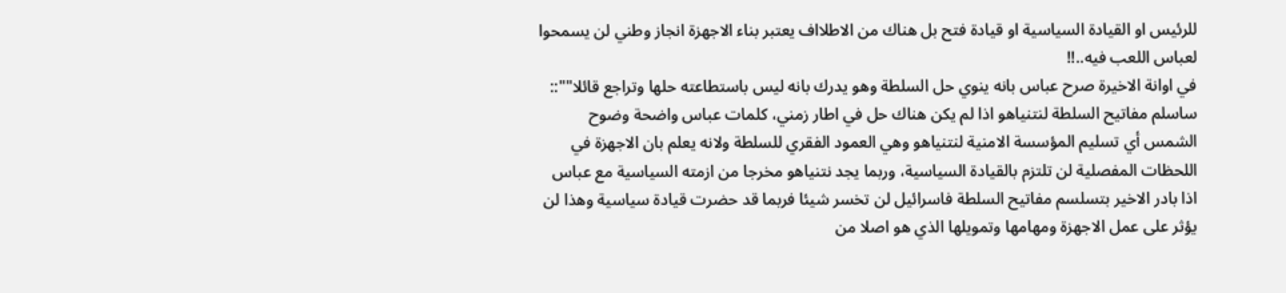للرئيس او القيادة السياسية او قيادة فتح بل هناك من الاطلااف يعتبر بناء الاجهزة انجاز وطني لن يسمحوا لعباس اللعب فيه..!!
في اوانة الاخيرة صرح عباس بانه ينوي حل السلطة وهو يدرك بانه ليس باستطاعته حلها وتراجع قائلا"":: ساسلم مفاتيح السلطة لنتنياهو اذا لم يكن هناك حل في اطار زمني، كلمات عباس واضحة وضوح الشمس أي تسليم المؤسسة الامنية لنتنياهو وهي العمود الفقري للسلطة ولانه يعلم بان الاجهزة في اللحظات المفصلية لن تلتزم بالقيادة السياسية، وربما يجد نتنياهو مخرجا من ازمته السياسية مع عباس اذا بادر الاخير بتسلسم مفاتيح السلطة فاسرائيل لن تخسر شيئا فربما قد حضرت قيادة سياسية وهذا لن يؤثر على عمل الاجهزة ومهامها وتمويلها الذي هو اصلا من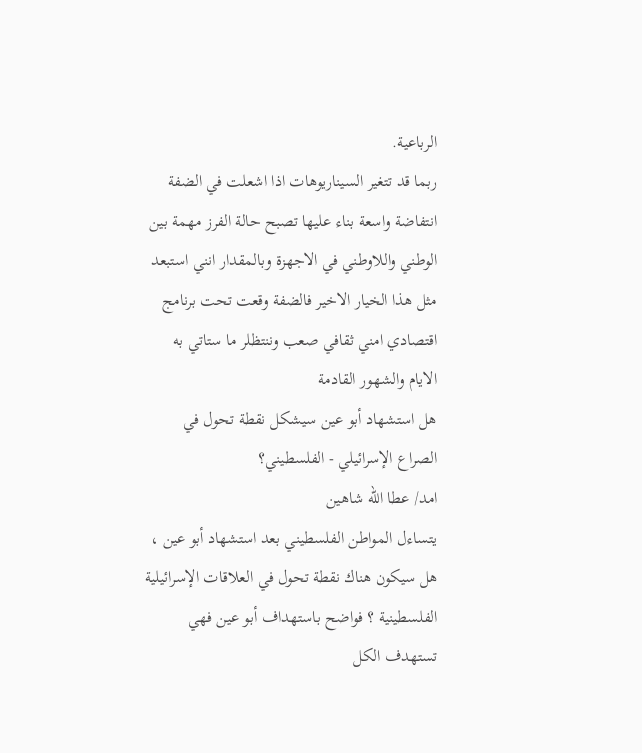الرباعية.
ربما قد تتغير السيناريوهات اذا اشعلت في الضفة انتفاضة واسعة بناء عليها تصبح حالة الفرز مهمة بين الوطني واللاوطني في الاجهزة وبالمقدار انني استبعد مثل هذا الخيار الاخير فالضفة وقعت تحت برنامج اقتصادي امني ثقافي صعب وننتظلر ما ستاتي به الايام والشهور القادمة
هل استشهاد أبو عين سيشكل نقطة تحول في الصراع الإسرائيلي - الفلسطيني؟
امد/ عطا الله شاهين
يتساءل المواطن الفلسطيني بعد استشهاد أبو عين ، هل سيكون هناك نقطة تحول في العلاقات الإسرائيلية الفلسطينية ؟ فواضح باستهداف أبو عين فهي تستهدف الكل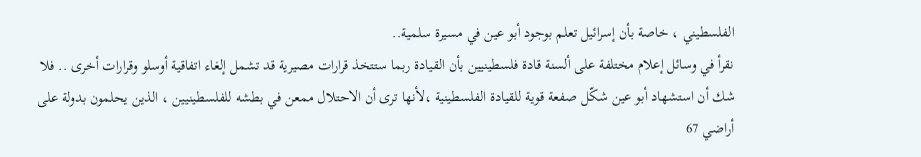الفلسطيني ، خاصة بأن إسرائيل تعلم بوجود أبو عين في مسيرة سلمية..
نقرأ في وسائل إعلام مختلفة على ألسنة قادة فلسطينيين بأن القيادة ربما ستتخذ قرارات مصيرية قد تشمل إلغاء اتفاقية أوسلو وقرارات أخرى .. فلا شك أن استشهاد أبو عين شكّل صفعة قوية للقيادة الفلسطينية ،لأنها ترى أن الاحتلال ممعن في بطشه للفلسطينيين ، الذين يحلمون بدولة على أراضي 67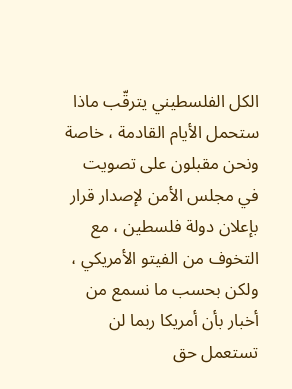الكل الفلسطيني يترقّب ماذا ستحمل الأيام القادمة ، خاصة ونحن مقبلون على تصويت في مجلس الأمن لإصدار قرار بإعلان دولة فلسطين ، مع التخوف من الفيتو الأمريكي ، ولكن بحسب ما نسمع من أخبار بأن أمريكا ربما لن تستعمل حق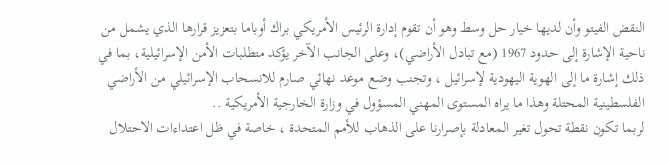النقض الفيتو وأن لديها خيار حل وسط وهو أن تقوم إدارة الرئيس الأمريكي براك أوباما بتعزيز قرارها الذي يشمل من ناحية الإشارة إلى حدود 1967 (مع تبادل الأراضي)، وعلى الجانب الآخر يؤكد متطلبات الأمن الإسرائيلية، بما في ذلك إشارة ما إلى الهوية اليهودية لإسرائيل ، وتجنب وضع موعد نهائي صارم للانسحاب الإسرائيلي من الأراضي الفلسطينية المحتلة وهذا ما يراه المستوى المهني المسؤول في وزارة الخارجية الأمريكية ..
لربما تكون نقطة تحول تغير المعادلة بإصرارنا على الذهاب للأمم المتحدة ، خاصة في ظل اعتداءات الاحتلال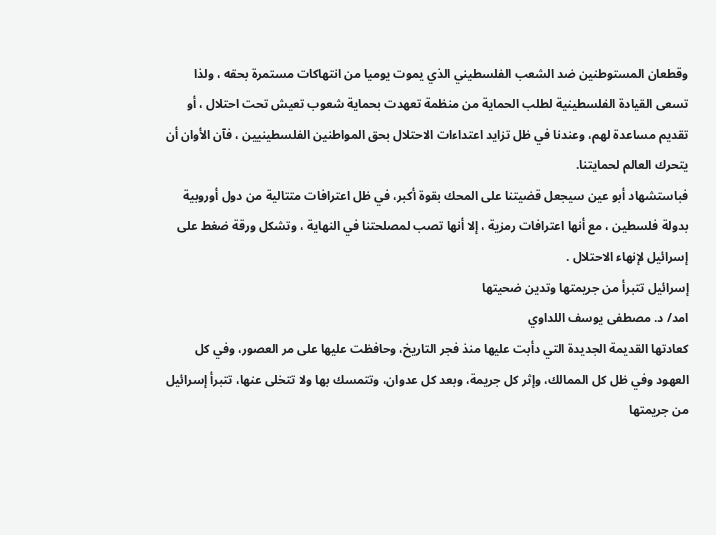وقطعان المستوطنين ضد الشعب الفلسطيني الذي يموت يوميا من انتهاكات مستمرة بحقه ، ولذا تسعى القيادة الفلسطينية لطلب الحماية من منظمة تعهدت بحماية شعوب تعيش تحت احتلال ، أو تقديم مساعدة لهم، وعندنا في ظل تزايد اعتداءات الاحتلال بحق المواطنين الفلسطينيين ، فآن الأوان أن يتحرك العالم لحمايتنا.
فباستشهاد أبو عين سيجعل قضيتنا على المحك بقوة أكبر، في ظل اعترافات متتالية من دول أوروبية بدولة فلسطين ، مع أنها اعترافات رمزية ، إلا أنها تصب لمصلحتنا في النهاية ، وتشكل ورقة ضغط على إسرائيل لإنهاء الاحتلال .
إسرائيل تتبرأ من جريمتها وتدين ضحيتها
امد/ د. مصطفى يوسف اللداوي
كعادتها القديمة الجديدة التي دأبت عليها منذ فجر التاريخ، وحافظت عليها على مر العصور، وفي كل العهود وفي ظل كل الممالك، وإثر كل جريمة، وبعد كل عدوان، وتتمسك بها ولا تتخلى عنها، تتبرأ إسرائيل من جريمتها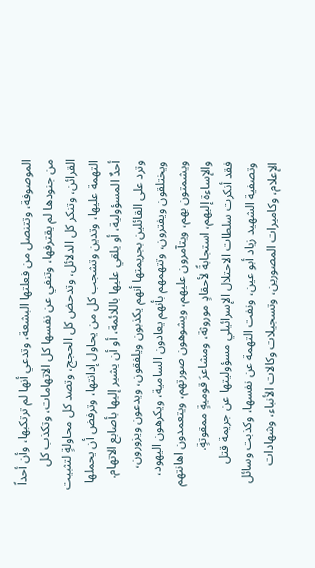الموصوفة، وتتنصل من فعلتها البشعة، وتدعي أنها لم ترتكبها، وأن أحداً من جنودها لم يقترفها، وتنفي عن نفسها كل الاتهامات، وتكذب كل القرائن، وتنكر كل الدلائل، وتدحض كل الحجج، وتصد كل محاولةٍ لتثبيت التهمة عليها، وتدين وتشجب كل من يحاول إدانتها، وترفض أن يحملها أحدٌ المسؤولية، أو يلقي عليها باللائمة، أو أن يشير إليها بأصابع الاتهام.
وترد على القائلين بجريمتها أنهم يكذبون ويلفقون، ويدعون ويزورون، ويختلقون ويفترون، وتتهمهم بأنهم يعادون السامية، ويكرهون اليهود، ويشمتون بهم، ويتآمرون عليهم، ويشوهون صورتهم، ويتعمدون اهانتهم والإساءة إليهم، استجابةً لأحقادٍ موروثة، ومشاعرَ قوميةٍ ممقوتةٍ.
فقد أنكرت سلطات الاحتلال الإسرائيلي مسؤوليتها عن جريمة قتل وتصفية الشهيد زياد أبو عين، ونفت التهمة عن نفسها، وكذبت وسائل الإعلام، وكاميرات المصورين، وتسجيلات وكالات الأنباء، وشهادات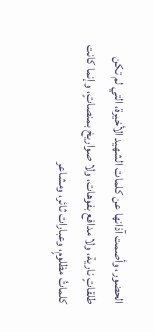الحضور، وأصمت آذانها عن كلمات الشهيد الأخيرة، التي لم تكن طلقاتٍ نارية، ولا مدافع بفوهات، ولا صواريخ بمنصاتٍ، وإنما كانت كلماتُ مظلومٍ، وعبارات ثائر، ومشاعر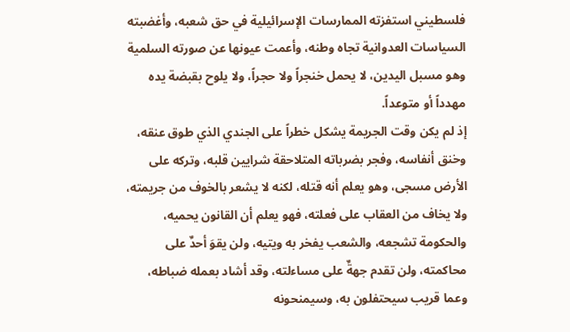فلسطيني استفزته الممارسات الإسرائيلية في حق شعبه، وأغضبته السياسات العدوانية تجاه وطنه، وأعمت عيونها عن صورته السلمية وهو مسبل اليدين، لا يحمل خنجراً ولا حجراً، ولا يلوح بقبضة يده مهدداً أو متوعداً.
إذ لم يكن وقت الجريمة يشكل خطراً على الجندي الذي طوق عنقه، وخنق أنفاسه، وفجر بضرباته المتلاحقة شرايين قلبه، وتركه على الأرض مسجى، وهو يعلم أنه قتله، لكنه لا يشعر بالخوف من جريمته، ولا يخاف من العقاب على فعلته، فهو يعلم أن القانون يحميه، والحكومة تشجعه، والشعب يفخر به ويتيه، ولن يقوَ أحدٌ على محاكمته، ولن تقدم جهةٌ على مساءلته، وقد أشاد بعمله ضباطه، وعما قريب سيحتفلون به، وسيمنحونه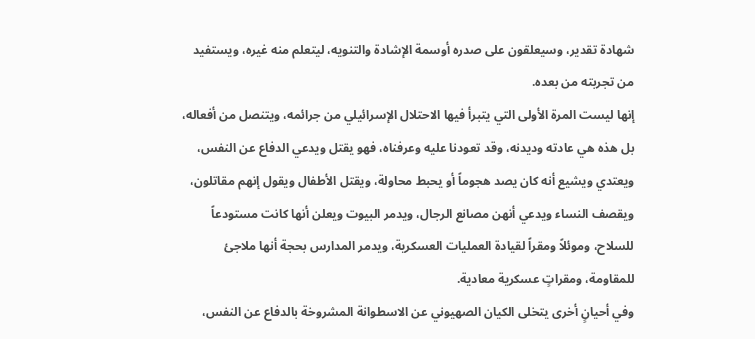شهادة تقدير، وسيعلقون على صدره أوسمة الإشادة والتنويه، ليتعلم منه غيره، ويستفيد من تجربته من بعده.
إنها ليست المرة الأولى التي يتبرأ فيها الاحتلال الإسرائيلي من جرائمه، ويتنصل من أفعاله، بل هذه هي عادته وديدنه، وقد تعودنا عليه وعرفناه، فهو يقتل ويدعي الدفاع عن النفس، ويعتدي ويشيع أنه كان يصد هجوماً أو يحبط محاولة، ويقتل الأطفال ويقول إنهم مقاتلون، ويقصف النساء ويدعي أنهن مصانع الرجال، ويدمر البيوت ويعلن أنها كانت مستودعاً للسلاح، وموئلاً ومقراً لقيادة العمليات العسكرية، ويدمر المدارس بحجة أنها ملاجئ للمقاومة، ومقراتٍ عسكرية معادية.
وفي أحيانٍ أخرى يتخلى الكيان الصهيوني عن الاسطوانة المشروخة بالدفاع عن النفس،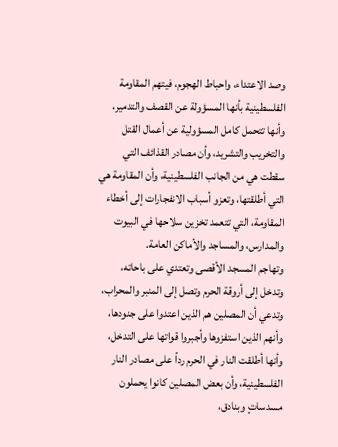وصد الاعتداء، واحباط الهجوم، فيتهم المقاومة الفلسطينية بأنها المسؤولة عن القصف والتدمير، وأنها تتحمل كامل المسؤولية عن أعمال القتل والتخريب والتشريد، وأن مصادر القذائف التي سقطت هي من الجانب الفلسطينية، وأن المقاومة هي التي أطلقتها، وتعزو أسباب الانفجارات إلى أخطاء المقاومة، التي تتعمد تخزين سلاحها في البيوت والمدارس، والمساجد والأماكن العامة.
وتهاجم المسجد الأقصى وتعتدي على باحاته، وتدخل إلى أروقة الحرم وتصل إلى المنبر والمحراب، وتدعي أن المصلين هم الذين اعتدوا على جنودها، وأنهم الذين استفزوها وأجبروا قواتها على التدخل، وأنها أطلقت النار في الحرم رداً على مصادر النار الفلسطينية، وأن بعض المصلين كانوا يحملون مسدساتٍ وبنادق،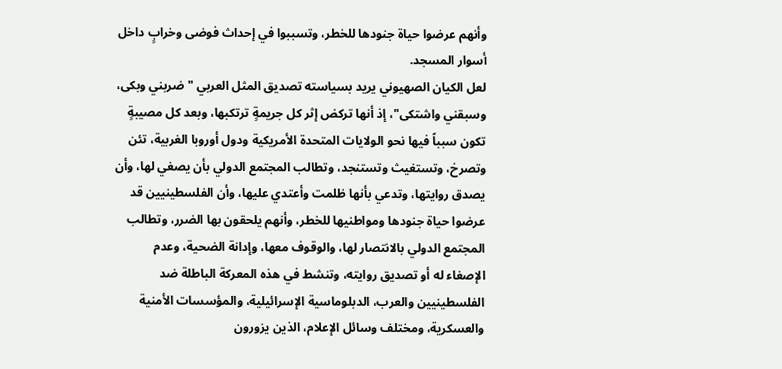وأنهم عرضوا حياة جنودها للخطر، وتسببوا في إحداث فوضى وخرابٍ داخل أسوار المسجد.
لعل الكيان الصهيوني يريد بسياسته تصديق المثل العربي "ضربني وبكى، وسبقني واشتكى"، إذ أنها تركض إثر كل جريمةٍ ترتكبها، وبعد كل مصيبةٍ تكون سبباً فيها نحو الولايات المتحدة الأمريكية ودول أوروبا الغربية، تئن وتصرخ، وتستغيث وتستنجد، وتطالب المجتمع الدولي بأن يصغي لها، وأن يصدق روايتها، وتدعي بأنها ظلمت وأعتدي عليها، وأن الفلسطينيين قد عرضوا حياة جنودها ومواطنيها للخطر، وأنهم يلحقون بها الضرر، وتطالب المجتمع الدولي بالانتصار لها، والوقوف معها، وإدانة الضحية، وعدم الإصغاء له أو تصديق روايته، وتنشط في هذه المعركة الباطلة ضد الفلسطينيين والعرب، الدبلوماسية الإسرائيلية، والمؤسسات الأمنية والعسكرية، ومختلف وسائل الإعلام، الذين يزورون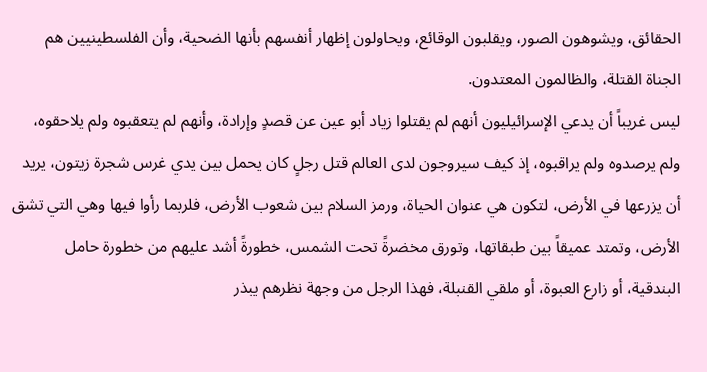الحقائق، ويشوهون الصور، ويقلبون الوقائع، ويحاولون إظهار أنفسهم بأنها الضحية، وأن الفلسطينيين هم الجناة القتلة، والظالمون المعتدون.
ليس غريباً أن يدعي الإسرائيليون أنهم لم يقتلوا زياد أبو عين عن قصدٍ وإرادة، وأنهم لم يتعقبوه ولم يلاحقوه، ولم يرصدوه ولم يراقبوه، إذ كيف سيروجون لدى العالم قتل رجلٍ كان يحمل بين يدي غرس شجرة زيتون، يريد أن يزرعها في الأرض، لتكون هي عنوان الحياة، ورمز السلام بين شعوب الأرض، فلربما رأوا فيها وهي التي تشق الأرض، وتمتد عميقاً بين طبقاتها، وتورق مخضرةً تحت الشمس، خطورةً أشد عليهم من خطورة حامل البندقية، أو زارع العبوة، أو ملقي القنبلة، فهذا الرجل من وجهة نظرهم يبذر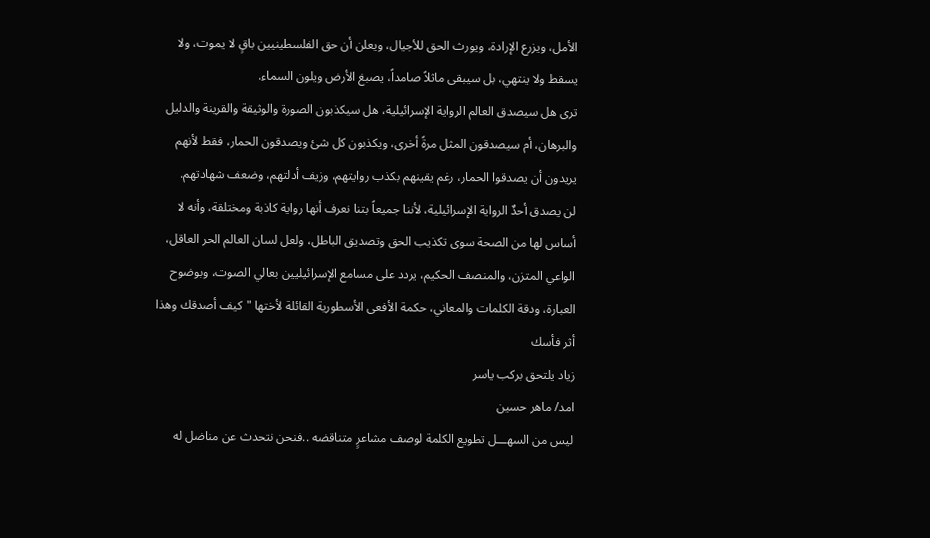الأمل، ويزرع الإرادة، ويورث الحق للأجيال، ويعلن أن حق الفلسطينيين باقٍ لا يموت، ولا يسقط ولا ينتهي، بل سيبقى ماثلاً صامداً، يصبغ الأرض ويلون السماء.
ترى هل سيصدق العالم الرواية الإسرائيلية، هل سيكذبون الصورة والوثيقة والقرينة والدليل والبرهان، أم سيصدقون المثل مرةً أخرى، ويكذبون كل شئ ويصدقون الحمار، فقط لأنهم يريدون أن يصدقوا الحمار، رغم يقينهم بكذب روايتهم، وزيف أدلتهم، وضعف شهادتهم.
لن يصدق أحدٌ الرواية الإسرائيلية، لأننا جميعاً بتنا نعرف أنها رواية كاذبة ومختلقة، وأنه لا أساس لها من الصحة سوى تكذيب الحق وتصديق الباطل، ولعل لسان العالم الحر العاقل، الواعي المتزن، والمنصف الحكيم، يردد على مسامع الإسرائيليين بعالي الصوت، وبوضوح العبارة، ودقة الكلمات والمعاني، حكمة الأفعى الأسطورية القائلة لأختها "كيف أصدقك وهذا أثر فأسك
زياد يلتحق بركب ياسر
امد/ ماهر حسين
ليس من السهـــل تطويع الكلمة لوصف مشاعرٍ متناقضه ..فنحن نتحدث عن مناضل له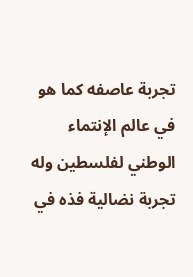تجربة عاصفه كما هو في عالم الإنتماء الوطني لفلسطين وله تجربة نضالية فذه في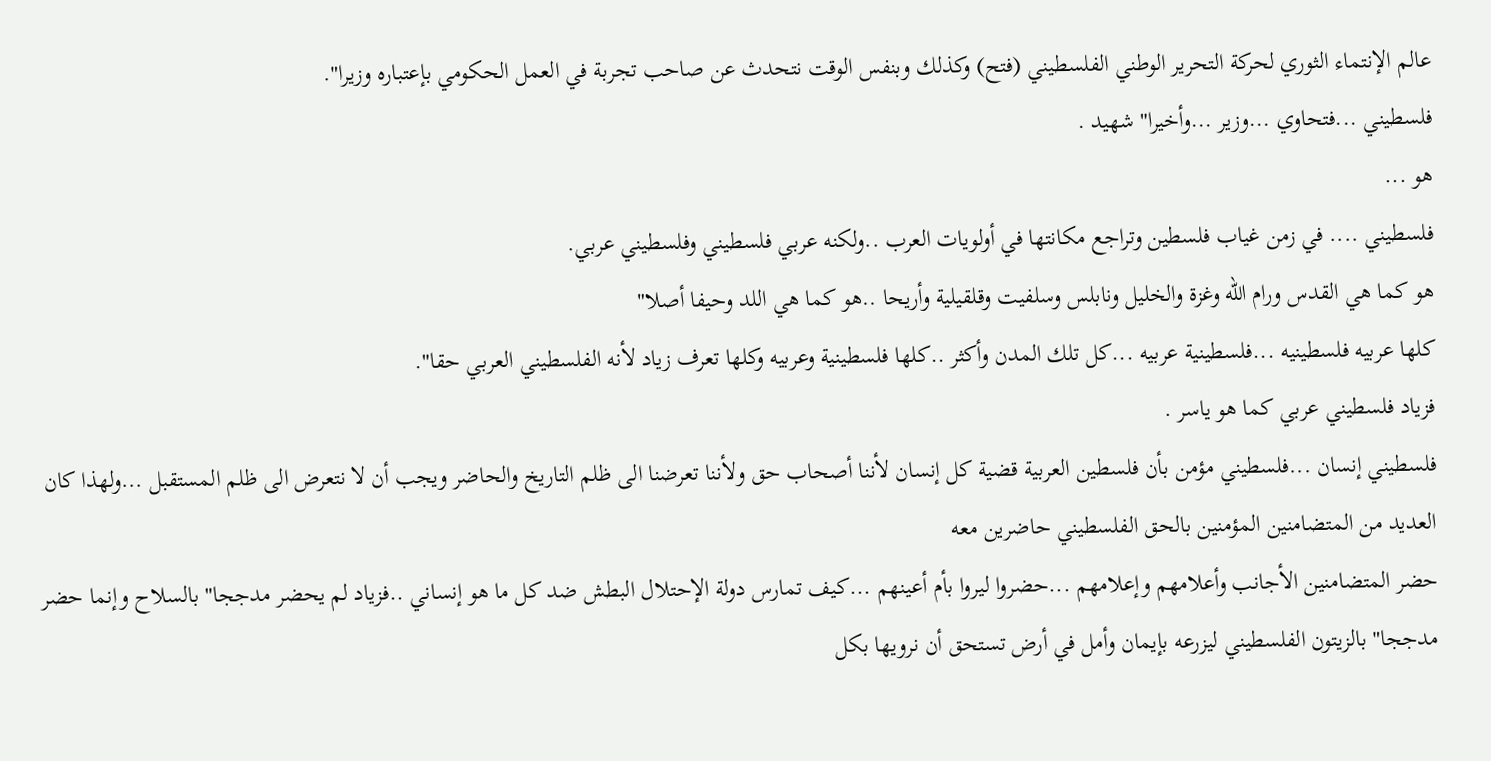عالم الإنتماء الثوري لحركة التحرير الوطني الفلسطيني (فتح) وكذلك وبنفس الوقت نتحدث عن صاحب تجربة في العمل الحكومي بإعتباره وزيرا".
فلسطيني ...فتحاوي ...وزير ...وأخيرا" شهيد .
هو ...
فلسطيني .... في زمن غياب فلسطين وتراجع مكانتها في أولويات العرب ..ولكنه عربي فلسطيني وفلسطيني عربي.
هو كما هي القدس ورام الله وغزة والخليل ونابلس وسلفيت وقلقيلية وأريحا ..هو كما هي اللد وحيفا أصلا"
كلها عربيه فلسطينيه ...فلسطينية عربيه ...كل تلك المدن وأكثر ..كلها فلسطينية وعربيه وكلها تعرف زياد لأنه الفلسطيني العربي حقا".
فزياد فلسطيني عربي كما هو ياسر .
فلسطيني إنسان ...فلسطيني مؤمن بأن فلسطين العربية قضية كل إنسان لأننا أصحاب حق ولأننا تعرضنا الى ظلم التاريخ والحاضر ويجب أن لا نتعرض الى ظلم المستقبل ...ولهذا كان العديد من المتضامنين المؤمنين بالحق الفلسطيني حاضرين معه
حضر المتضامنين الأجانب وأعلامهم وإعلامهم ...حضروا ليروا بأم أعينهم ...كيف تمارس دولة الإحتلال البطش ضد كل ما هو إنساني ..فزياد لم يحضر مدججا" بالسلاح وإنما حضر مدججا" بالزيتون الفلسطيني ليزرعه بإيمان وأمل في أرض تستحق أن نرويها بكل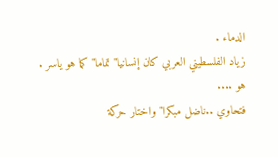الدماء .
زياد الفلسطيني العربي كان إنسانيا" تماما" كما هو ياسر .
هو ....
فتحاوي ..ناضل مبكرا" واختار حركة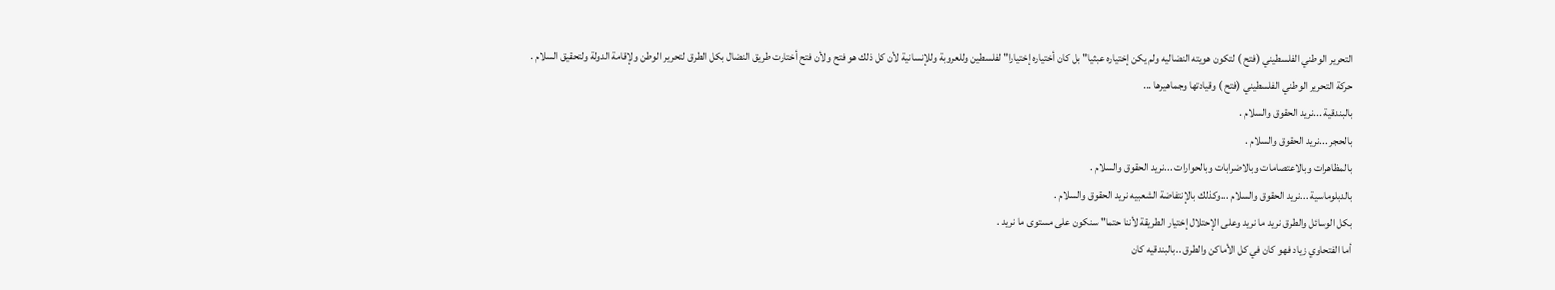التحرير الوطني الفلسطيني (فتح ) لتكون هويته النضاليه ولم يكن إختياره عبثيا" بل كان أختياره إختيارا" لفلسطين وللعروبة وللإنسانية لأن كل ذلك هو فتح ولأن فتح أختارت طريق النضال بكل الطرق لتحرير الوطن ولإقامة الدولة ولتحقيق السلام .
حركة التحرير الوطني الفلسطيني (فتح ) وقيادتها وجماهيرها ...
بالبندقية ...نريد الحقوق والسلام .
بالحجر ...نريد الحقوق والسلام .
بالمظاهرات وبالاعتصامات وبالاضرابات وبالحوارات ...نريد الحقوق والسلام .
بالدبلوماسية ...نريد الحقوق والسلام ...وكذلك بالإنتفاضة الشعبيه نريد الحقوق والسلام .
بكل الوسائل والطرق نريد ما نريد وعلى الإحتلال إختيار الطريقة لأننا حتما" سنكون على مستوى ما نريد .
أما الفتحاوي زياد فهو كان في كل الأماكن والطرق ..بالبندقيه كان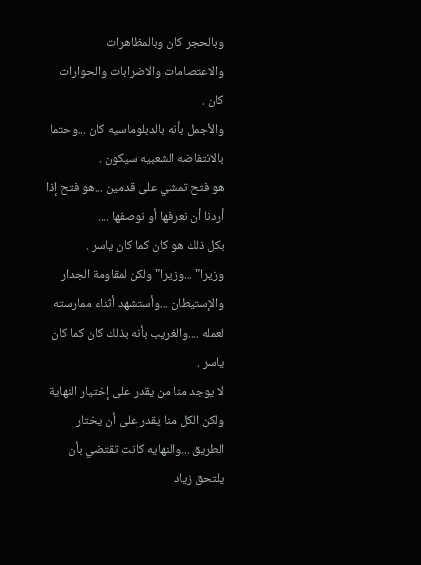وبالحجر كان وبالمظاهرات والاعتصامات والاضرابات والحوارات كان .
والأجمل بأنه بالدبلوماسيه كان ...وحتما بالانتفاضه الشعبيه سيكون .
هو فتح تمشي على قدمين ...هو فتح إذا أردنا أن نعرفها أو نوصفها ....
بكل ذلك هو كان كما كان ياسر .
وزيرا" ...وزيرا" ولكن لمقاومة الجدار والإستيطان ...وأستشهد أثناء ممارسته لعمله ....والغريب بأنه بذلك كان كما كان ياسر .
لا يوجد منا من يقدر على إختيار النهاية ولكن الكل منا يقدر على أن يختار الطريق ...والنهايه كانت تقتضي بأن يلتحق زياد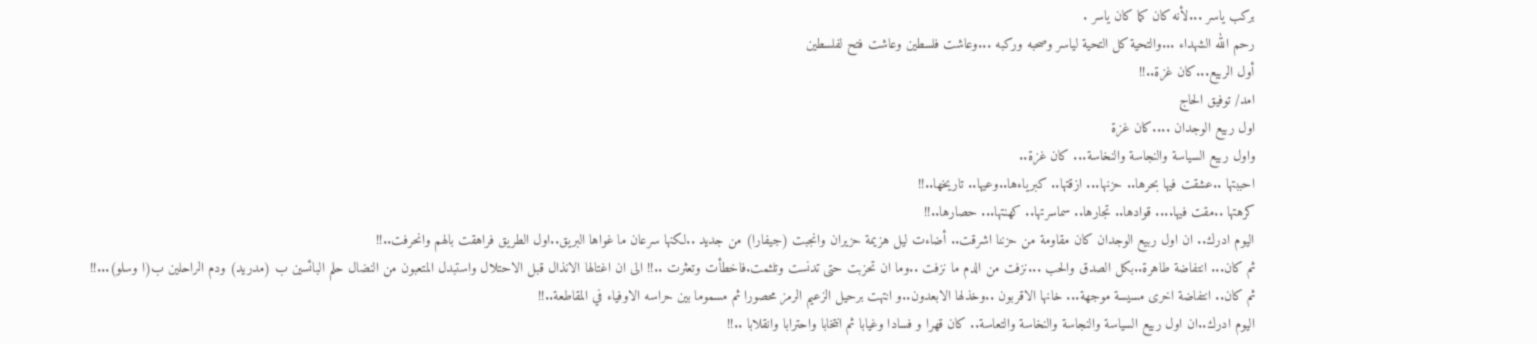بركب ياسر ...لأنه كان كما كان ياسر .
رحم الله الشهداء ...والتحية كل التحية لياسر وصحبه وركبه ...وعاشت فلسطين وعاشت فتح لفلسطين
أول الربيع...كان غزة..!!
امد/ توفيق الحاج
اول ربيع الوجدان ....كان غزة
واول ربيع السياسة والنجاسة والنخاسة... كان غزة..
احببتها ..عشقت فيها بحرها.. حزنها... ازقتها.. كبرياءها..وعيها.. تاريخها..!!
كرهتها ..مقت فيها.... قوادها.. تجارها.. سماسرتها.. كهنتها... حصارها..!!
اليوم ادرك.. ان اول ربيع الوجدان كان مقاومة من حزننا اشرقت.. أضاءت ليل هزيمة حزيران وانجبت (جيفارا) من جديد ..لكنها سرعان ما غواها البريق..اول الطريق فراهقت بالهم وانحرفت..!!
ثم كان... انتفاضة طاهرة..بكل الصدق والحب ...نزفت من الدم ما نزفت ..وما ان تحزبت حتى تدنست وتلثمت.فاخطأت وتعثرت ..!! الى ان اغتالها الانذال قبل الاحتلال واستبدل المتعبون من النضال حلم البائسين ب (مدريد) ودم الراحلين ب(ا وسلو)...!!
ثم كان.. انتفاضة اخرى مسيسة موجهة... خانها الاقربون ..وخذلها الابعدون..و انتهت برحيل الزعيم الرمز محصورا ثم مسموما بين حراسه الاوفياء في المقاطعة..!!
اليوم ادرك..ان اول ربيع السياسة والنجاسة والنخاسة والتعاسة.. كان قهرا و فسادا وغيابا ثم انتخابا واحترابا وانقلابا ..!!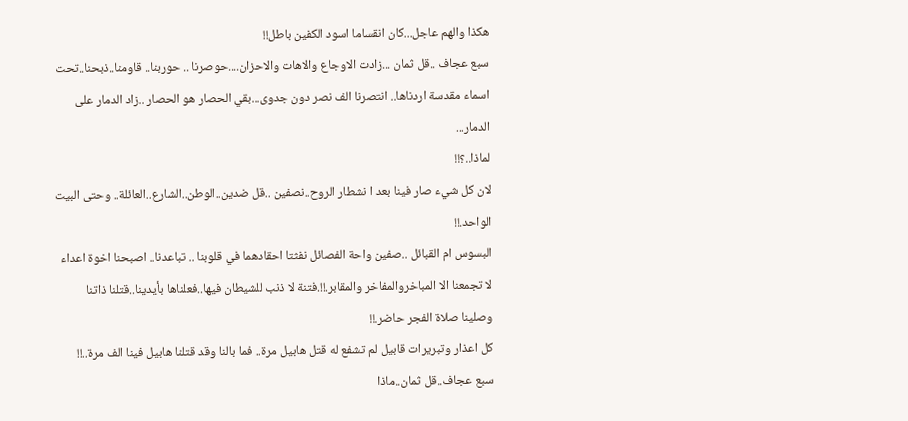هكذا والهم عاجل...كان انقساما اسود الكفين باطل!!
سبع عجاف ..قل ثمان ...زادت الاوجاع والاهات والاحزان....حوصرنا .. حوربنا.. قاومنا..ذبحنا..تحت اسماء مقدسة اردناها.. انتصرنا الف نصر دون جدوى...بقي الحصار هو الحصار ..زاد الدمار على الدمار...
لماذا..؟!!
لان كل شيء صار فينا بعد ا نشطار الروح..نصفين ..قل ضدين..الوطن..الشارع..العائلة.. وحتى البيت الواحد.!!
البسوس ام القبائل ..صفين واحة الفصائل نفثتا احقادهما في قلوبنا .. تباعدنا.. اصبحنا اخوة اعداء لا تجمعنا الا المباخروالمفاخر والمقابر.!!.فتنة لا ذنب للشيطان فيها..فعلناها بأيدينا..قتلنا ذاتنا وصلينا صلاة الفجر حاضر.!!
كل اعذار وتبريرات قابيل لم تشفع له قتل هابيل مرة.. فما بالنا وقد قتلنا هابيل فينا الف مرة..!!
سبع عجاف..قل ثمان..ماذا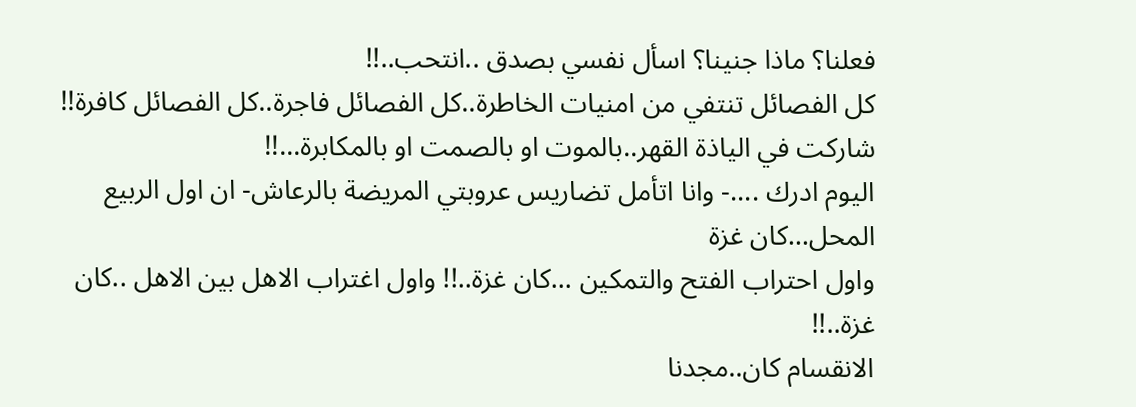فعلنا؟ ماذا جنينا؟ اسأل نفسي بصدق ..انتحب..!!
كل الفصائل تنتفي من امنيات الخاطرة..كل الفصائل فاجرة..كل الفصائل كافرة!! شاركت في الياذة القهر..بالموت او بالصمت او بالمكابرة...!!
اليوم ادرك ....- وانا اتأمل تضاريس عروبتي المريضة بالرعاش- ان اول الربيع المحل...كان غزة
واول احتراب الفتح والتمكين ...كان غزة..!! واول اغتراب الاهل بين الاهل ..كان غزة..!!
الانقسام كان..مجدنا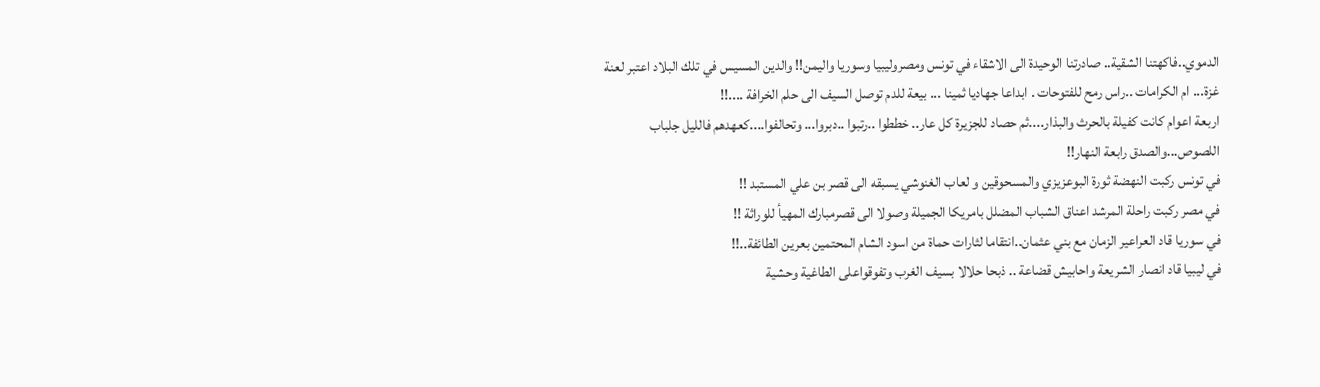الدموي..فاكهتنا الشقية.. صادرتنا الوحيدة الى الاشقاء في تونس ومصروليبيا وسوريا واليمن!! والدين المسيس في تلك البلاد اعتبر لعنة غزة... ام الكرامات ..راس رمح للفتوحات . ابداعا جهاديا ثمينا ... بيعة للدم توصل السيف الى حلم الخرافة ....!!
اربعة اعوام كانت كفيلة بالحرث والبذار....ثم حصاد للجزيرة كل عار.. خططوا ..رتبوا ..دبروا... وتحالفوا....كعهدهم فالليل جلباب اللصوص...والصدق رابعة النهار!!
في تونس ركبت النهضة ثورة البوعزيزي والمسحوقين و لعاب الغنوشي يسبقه الى قصر بن علي المستبد !!
في مصر ركبت راحلة المرشد اعناق الشباب المضلل بامريكا الجميلة وصولا الى قصرمبارك المهيأ للوراثة !!
في سوريا قاد العراعير الزمان مع بني عثمان..انتقاما لثارات حماة من اسود الشام المحتمين بعرين الطائفة..!!
في ليبيا قاد انصار الشريعة واحابيش قضاعة .. ذبحا حلالا بسيف الغرب وتفوقواعلى الطاغية وحشية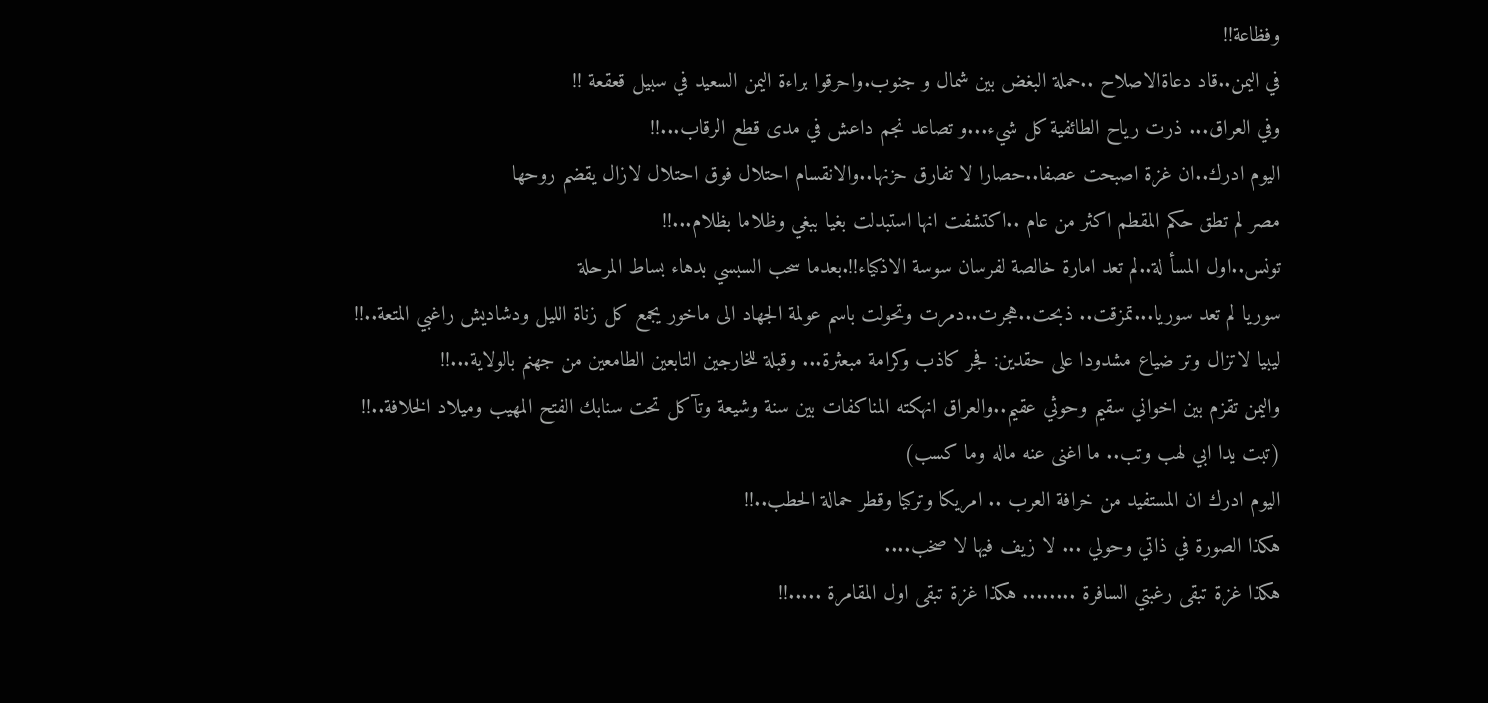وفظاعة!!
في اليمن..قاد دعاةالاصلاح ..حملة البغض بين شمال و جنوب.واحرقوا براءة اليمن السعيد في سبيل قعقعة !!
وفي العراق... ذرت رياح الطائفية كل شيء...و تصاعد نجم داعش في مدى قطع الرقاب...!!
اليوم ادرك..ان غزة اصبحت عصفا..حصارا لا تفارق حزنها..والانقسام احتلال فوق احتلال لازال يقضم روحها
مصر لم تطق حكم المقطم اكثر من عام ..اكتشفت انها استبدلت بغيا ببغي وظلاما بظلام...!!
تونس..اول المسأ لة..لم تعد امارة خالصة لفرسان سوسة الاذكياء!!.بعدما سحب السبسي بدهاء بساط المرحلة
سوريا لم تعد سوريا...تمزقت.. ذبحت..هجرت..دمرت وتحولت باسم عولمة الجهاد الى ماخور يجمع كل زناة الليل ودشاديش راغبي المتعة..!!
ليبيا لاتزال وتر ضياع مشدودا على حقدين: فجر كاذب وكرامة مبعثرة... وقبلة للخارجين التابعين الطامعين من جهنم بالولاية...!!
واليمن تقزم بين اخواني سقيم وحوثي عقيم..والعراق انهكته المناكفات بين سنة وشيعة وتآكل تحت سنابك الفتح المهيب وميلاد الخلافة..!!
(تبت يدا ابي لهب وتب.. ما اغنى عنه ماله وما كسب)
اليوم ادرك ان المستفيد من خرافة العرب .. امريكا وتركيا وقطر حمالة الحطب..!!
هكذا الصورة في ذاتي وحولي ... لا زيف فيها لا صخب....
هكذا غزة تبقى رغبتي السافرة ........ هكذا غزة تبقى اول المقامرة .....!!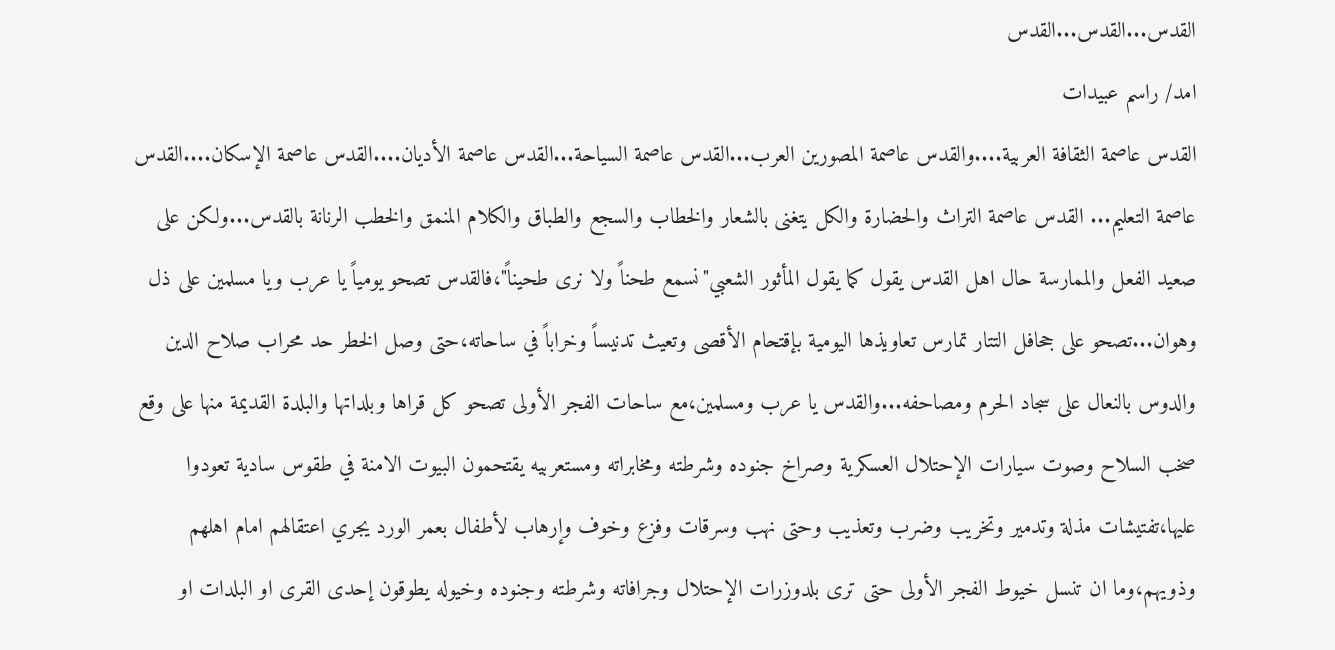القدس...القدس...القدس
امد/ راسم عبيدات
القدس عاصمة الثقافة العربية....والقدس عاصمة المصورين العرب...القدس عاصمة السياحة...القدس عاصمة الأديان....القدس عاصمة الإسكان....القدس عاصمة التعليم... القدس عاصمة التراث والحضارة والكل يتغنى بالشعار والخطاب والسجع والطباق والكلام المنمق والخطب الرنانة بالقدس...ولكن على صعيد الفعل والممارسة حال اهل القدس يقول كما يقول المأثور الشعبي"نسمع طحناً ولا نرى طحيناً"،فالقدس تصحو يومياً يا عرب ويا مسلمين على ذل وهوان...تصحو على جحافل التتار تمارس تعاويذها اليومية بإقتحام الأقصى وتعيث تدنيساً وخراباً في ساحاته،حتى وصل الخطر حد محراب صلاح الدين والدوس بالنعال على سجاد الحرم ومصاحفه...والقدس يا عرب ومسلمين،مع ساحات الفجر الأولى تصحو كل قراها وبلداتها والبلدة القديمة منها على وقع صخب السلاح وصوت سيارات الإحتلال العسكرية وصراخ جنوده وشرطته ومخابراته ومستعربيه يقتحمون البيوت الامنة في طقوس سادية تعودوا عليها،تفتيشات مذلة وتدمير وتخريب وضرب وتعذيب وحتى نهب وسرقات وفزع وخوف وإرهاب لأطفال بعمر الورد يجري اعتقالهم امام اهلهم وذويهم،وما ان تنسل خيوط الفجر الأولى حتى ترى بلدوزرات الإحتلال وجرافاته وشرطته وجنوده وخيوله يطوقون إحدى القرى او البلدات او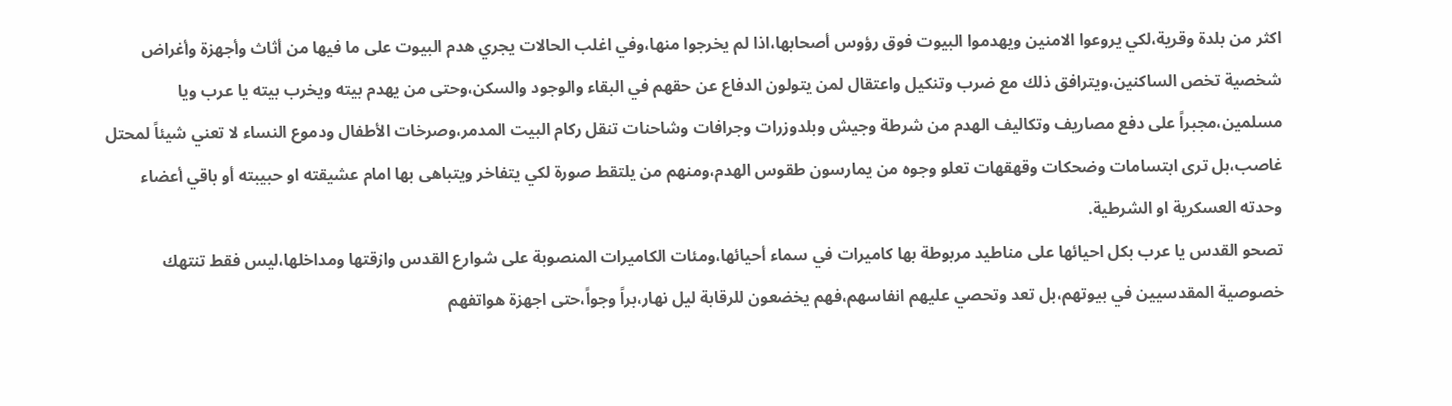اكثر من بلدة وقرية،لكي يروعوا الامنين ويهدموا البيوت فوق رؤوس أصحابها،اذا لم يخرجوا منها،وفي اغلب الحالات يجري هدم البيوت على ما فيها من أثاث وأجهزة وأغراض شخصية تخص الساكنين،ويترافق ذلك مع ضرب وتنكيل واعتقال لمن يتولون الدفاع عن حقهم في البقاء والوجود والسكن،وحتى من يهدم بيته ويخرب بيته يا عرب ويا مسلمين،مجبراً على دفع مصاريف وتكاليف الهدم من شرطة وجيش وبلدوزرات وجرافات وشاحنات تنقل ركام البيت المدمر،وصرخات الأطفال ودموع النساء لا تعني شيئاً لمحتل غاصب،بل ترى ابتسامات وضحكات وقهقهات تعلو وجوه من يمارسون طقوس الهدم،ومنهم من يلتقط صورة لكي يتفاخر ويتباهى بها امام عشيقته او حبيبته أو باقي أعضاء وحدته العسكرية او الشرطية.
تصحو القدس يا عرب بكل احيائها على مناطيد مربوطة بها كاميرات في سماء أحيائها،ومئات الكاميرات المنصوبة على شوارع القدس وازقتها ومداخلها،ليس فقط تنتهك خصوصية المقدسيين في بيوتهم،بل تعد وتحصي عليهم انفاسهم،فهم يخضعون للرقابة ليل نهار،براً وجواً،حتى اجهزة هواتفهم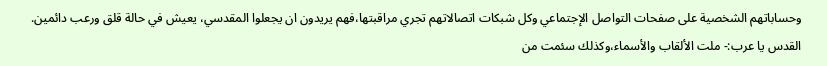وحساباتهم الشخصية على صفحات التواصل الإجتماعي وكل شبكات اتصالاتهم تجري مراقبتها،فهم يريدون ان يجعلوا المقدسي، يعيش في حالة قلق ورعب دائمين.
القدس يا عرب:- ملت الألقاب والأسماء،وكذلك سئمت من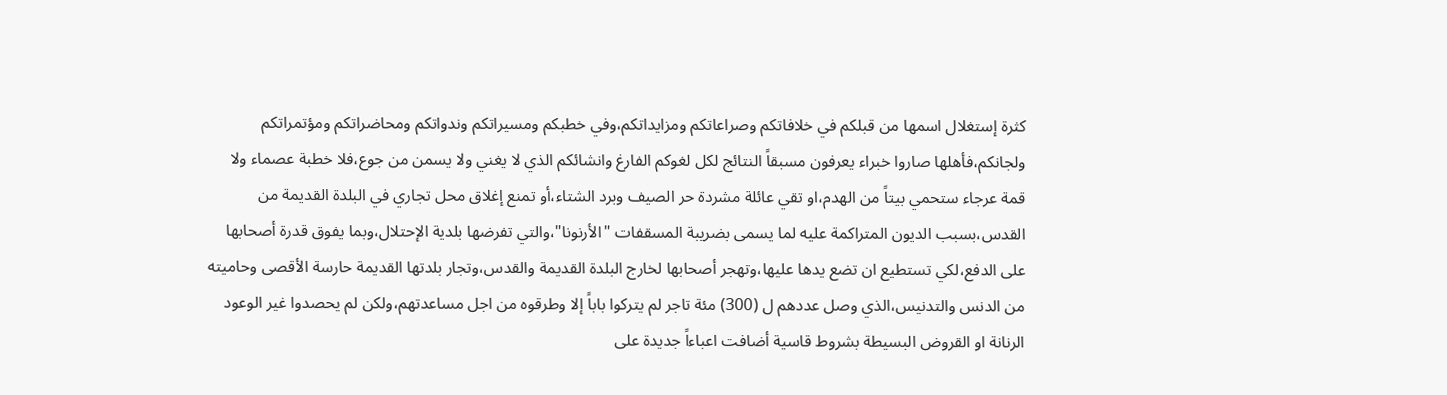كثرة إستغلال اسمها من قبلكم في خلافاتكم وصراعاتكم ومزايداتكم،وفي خطبكم ومسيراتكم وندواتكم ومحاضراتكم ومؤتمراتكم ولجانكم،فأهلها صاروا خبراء يعرفون مسبقاً النتائج لكل لغوكم الفارغ وانشائكم الذي لا يغني ولا يسمن من جوع،فلا خطبة عصماء ولا قمة عرجاء ستحمي بيتاً من الهدم،او تقي عائلة مشردة حر الصيف وبرد الشتاء،أو تمنع إغلاق محل تجاري في البلدة القديمة من القدس،بسبب الديون المتراكمة عليه لما يسمى بضريبة المسقفات "الأرنونا"،والتي تفرضها بلدية الإحتلال،وبما يفوق قدرة أصحابها على الدفع،لكي تستطيع ان تضع يدها عليها،وتهجر أصحابها لخارج البلدة القديمة والقدس،وتجار بلدتها القديمة حارسة الأقصى وحاميته من الدنس والتدنيس،الذي وصل عددهم ل (300) مئة تاجر لم يتركوا باباً إلا وطرقوه من اجل مساعدتهم،ولكن لم يحصدوا غير الوعود الرنانة او القروض البسيطة بشروط قاسية أضافت اعباءاً جديدة على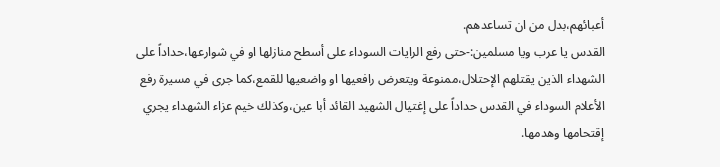أعبائهم،بدل من ان تساعدهم.
القدس يا عرب ويا مسلمين:-حتى رفع الرايات السوداء على أسطح منازلها او في شوارعها،حداداً على الشهداء الذين يقتلهم الإحتلال،ممنوعة ويتعرض رافعيها او واضعيها للقمع،كما جرى في مسيرة رفع الأعلام السوداء في القدس حداداً على إغتيال الشهيد القائد أبا عين،وكذلك خيم عزاء الشهداء يجري إقتحامها وهدمها.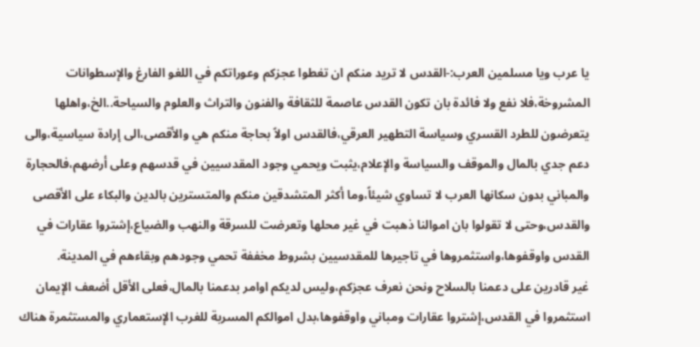يا عرب ويا مسلمين العرب:-القدس لا تريد منكم ان تغطوا عجزكم وعوراتكم في اللغو الفارغ والإسطوانات المشروخة،فلا نفع ولا فائدة بان تكون القدس عاصمة للثقافة والفنون والتراث والعلوم والسياحة..الخ،واهلها يتعرضون للطرد القسري وسياسة التطهير العرقي،فالقدس اولاً بحاجة منكم هي والأقصى،الى إرادة سياسية،والى دعم جدي بالمال والموقف والسياسة والإعلام،يثبت ويحمي وجود المقدسيين في قدسهم وعلى أرضهم،فالحجارة والمباني بدون سكانها العرب لا تساوي شيئاً،وما أكثر المتشدقين منكم والمتسترين بالدين والبكاء على الأقصى والقدس،وحتى لا تقولوا بان اموالنا ذهبت في غير محلها وتعرضت للسرقة والنهب والضياع،إشتروا عقارات في القدس واوقفوها،واستثمروها في تاجيرها للمقدسيين بشروط مخففة تحمي وجودهم وبقاءهم في المدينة.
غير قادرين على دعمنا بالسلاح ونحن نعرف عجزكم،وليس لديكم اوامر بدعمنا بالمال،فعلى الأقل أضعف الإيمان استثمروا في القدس،إشتروا عقارات ومباني واوقفوها،بدل اموالكم المسربة للغرب الإستعماري والمستثمرة هناك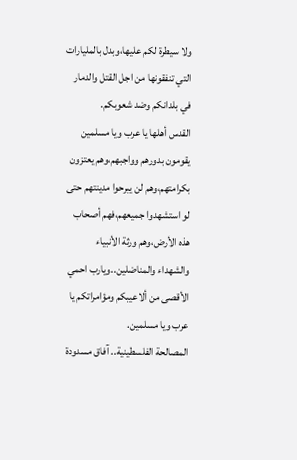ولا سيطرة لكم عليها،وبدل بالمليارات التي تنفقونها من اجل القتل والدمار في بلدانكم وضد شعوبكم.
القدس أهلها يا عرب ويا مسلمين يقومون بدورهم وواجبهم،وهم يعتزون بكرامتهم،وهم لن يبرحوا مدينتهم حتى لو استشهدوا جميعهم،فهم أصحاب هذه الأرض،وهم ورثة الأنبياء والشهداء والمناضلين..ويارب احمي الأقصى من ألاعيبكم ومؤامراتكم يا عرب ويا مسلمين.
المصالحة الفلسطينية.. آفاق مسدودة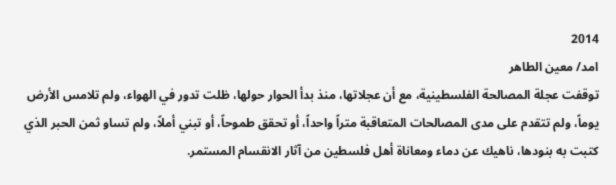2014
امد/ معين الطاهر
توقفت عجلة المصالحة الفلسطينية، مع أن عجلاتها، منذ بدأ الحوار حولها، ظلت تدور في الهواء، ولم تلامس الأرض يوماً، ولم تتقدم على مدى المصالحات المتعاقبة متراً واحداً، أو تحقق طموحاً، أو تبني أملاً، ولم تساو ثمن الحبر الذي كتبت به بنودها، ناهيك عن دماء ومعاناة أهل فلسطين من آثار الانقسام المستمر.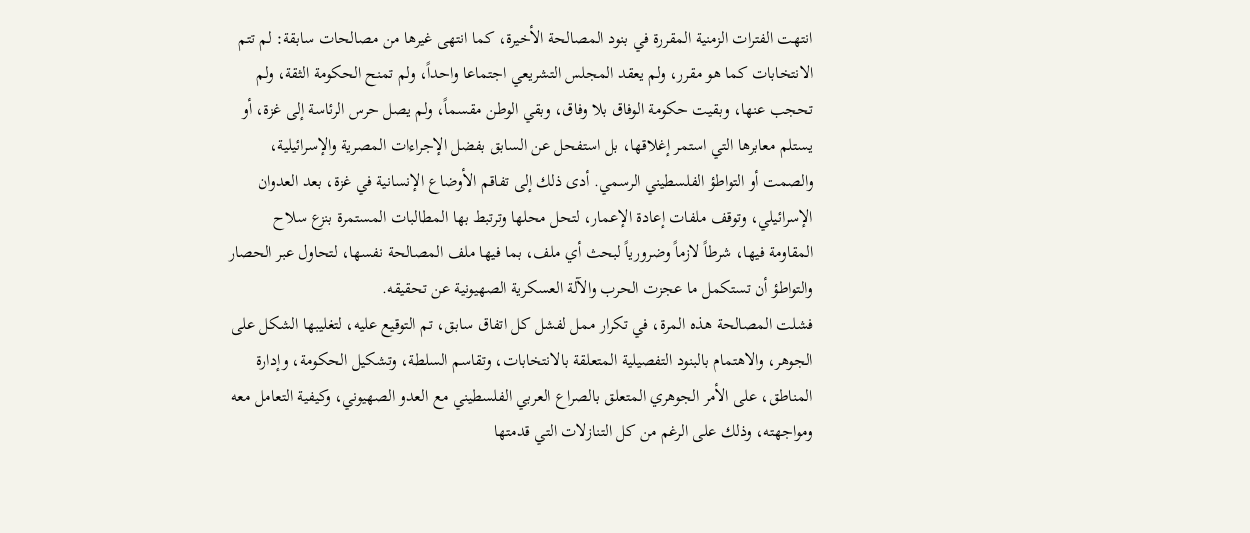انتهت الفترات الزمنية المقررة في بنود المصالحة الأخيرة، كما انتهى غيرها من مصالحات سابقة: لم تتم الانتخابات كما هو مقرر، ولم يعقد المجلس التشريعي اجتماعا واحداً، ولم تمنح الحكومة الثقة، ولم تحجب عنها، وبقيت حكومة الوفاق بلا وفاق، وبقي الوطن مقسماً، ولم يصل حرس الرئاسة إلى غزة، أو يستلم معابرها التي استمر إغلاقها، بل استفحل عن السابق بفضل الإجراءات المصرية والإسرائيلية، والصمت أو التواطؤ الفلسطيني الرسمي. أدى ذلك إلى تفاقم الأوضاع الإنسانية في غزة، بعد العدوان الإسرائيلي، وتوقف ملفات إعادة الإعمار، لتحل محلها وترتبط بها المطالبات المستمرة بنزع سلاح المقاومة فيها، شرطاً لازماً وضرورياً لبحث أي ملف، بما فيها ملف المصالحة نفسها، لتحاول عبر الحصار والتواطؤ أن تستكمل ما عجزت الحرب والآلة العسكرية الصهيونية عن تحقيقه.
فشلت المصالحة هذه المرة، في تكرار ممل لفشل كل اتفاق سابق، تم التوقيع عليه، لتغليبها الشكل على الجوهر، والاهتمام بالبنود التفصيلية المتعلقة بالانتخابات، وتقاسم السلطة، وتشكيل الحكومة، وإدارة المناطق، على الأمر الجوهري المتعلق بالصراع العربي الفلسطيني مع العدو الصهيوني، وكيفية التعامل معه ومواجهته، وذلك على الرغم من كل التنازلات التي قدمتها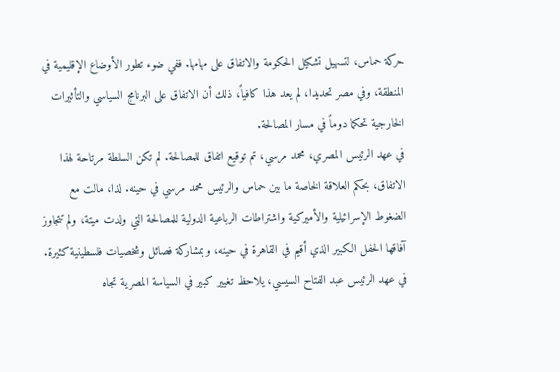حركة حماس، لتسهيل تشكيل الحكومة والاتفاق على مهامها. ففي ضوء تطور الأوضاع الإقليمية في المنطقة، وفي مصر تحديدا، لم يعد هذا كافياً، ذلك أن الاتفاق على البرنامج السياسي والتأثيرات الخارجية تحكما دوماً في مسار المصالحة.
في عهد الرئيس المصري، محمد مرسي، تم توقيع اتفاق للمصالحة. لم تكن السلطة مرتاحة لهذا الاتفاق، بحكم العلاقة الخاصة ما بين حماس والرئيس محمد مرسي في حينه. لذا، مالت مع الضغوط الإسرائيلية والأميركية واشتراطات الرباعية الدولية للمصالحة التي ولدت ميتة، ولم تتجاوز آفاقها الحفل الكبير الذي أقيم في القاهرة في حينه، وبمشاركة فصائل وشخصيات فلسطينية كثيرة.
في عهد الرئيس عبد الفتاح السيسي، يلاحظ تغيير كبير في السياسة المصرية تجاه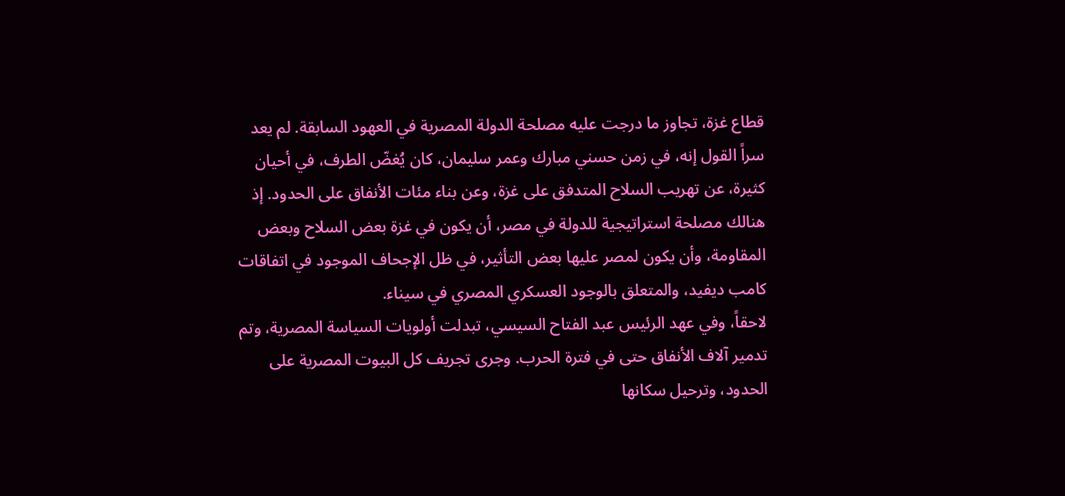قطاع غزة، تجاوز ما درجت عليه مصلحة الدولة المصرية في العهود السابقة. لم يعد سراً القول إنه، في زمن حسني مبارك وعمر سليمان، كان يُغضّ الطرف، في أحيان كثيرة، عن تهريب السلاح المتدفق على غزة، وعن بناء مئات الأنفاق على الحدود. إذ هنالك مصلحة استراتيجية للدولة في مصر، أن يكون في غزة بعض السلاح وبعض المقاومة، وأن يكون لمصر عليها بعض التأثير، في ظل الإجحاف الموجود في اتفاقات كامب ديفيد، والمتعلق بالوجود العسكري المصري في سيناء.
لاحقاً، وفي عهد الرئيس عبد الفتاح السيسي، تبدلت أولويات السياسة المصرية، وتم تدمير آلاف الأنفاق حتى في فترة الحرب. وجرى تجريف كل البيوت المصرية على الحدود، وترحيل سكانها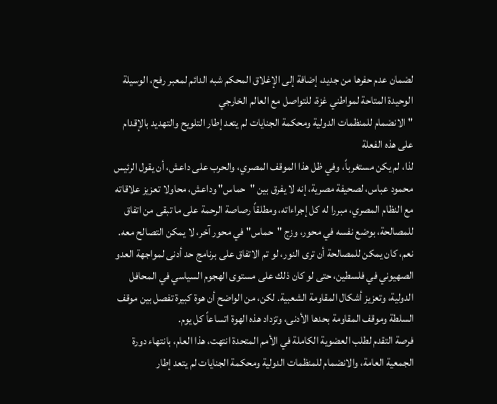لضمان عدم حفرها من جديد، إضافة إلى الإغلاق المحكم شبه الدائم لمعبر رفح، الوسيلة الوحيدة المتاحة لمواطني غزة، للتواصل مع العالم الخارجي
"الانضمام للمنظمات الدولية ومحكمة الجنايات لم يتعد إطار التلويح والتهديد بالإقدام على هذه الفعلة
لذا، لم يكن مستغرباً، وفي ظل هذا الموقف المصري، والحرب على داعش، أن يقول الرئيس محمود عباس، لصحيفة مصرية، إنه لا يفرق بين "حماس" وداعش، محاولا تعزيز علاقاته مع النظام المصري، مبررا له كل إجراءاته، ومطلقاً رصاصة الرحمة على ما تبقى من اتفاق للمصالحة، بوضع نفسه في محور، وزج "حماس" في محور آخر، لا يمكن التصالح معه.
نعم، كان يمكن للمصالحة أن ترى النور، لو تم الاتفاق على برنامج حد أدنى لمواجهة العدو الصهيوني في فلسطين، حتى لو كان ذلك على مستوى الهجوم السياسي في المحافل الدولية، وتعزيز أشكال المقاومة الشعبية. لكن، من الواضح أن هوة كبيرة تفصل بين موقف السلطة وموقف المقاومة بحدها الأدنى، وتزداد هذه الهوة اتساعاً كل يوم.
فرصة التقدم لطلب العضوية الكاملة في الأمم المتحدة انتهت، هذا العام، بانتهاء دورة الجمعية العامة، والانضمام للمنظمات الدولية ومحكمة الجنايات لم يتعد إطار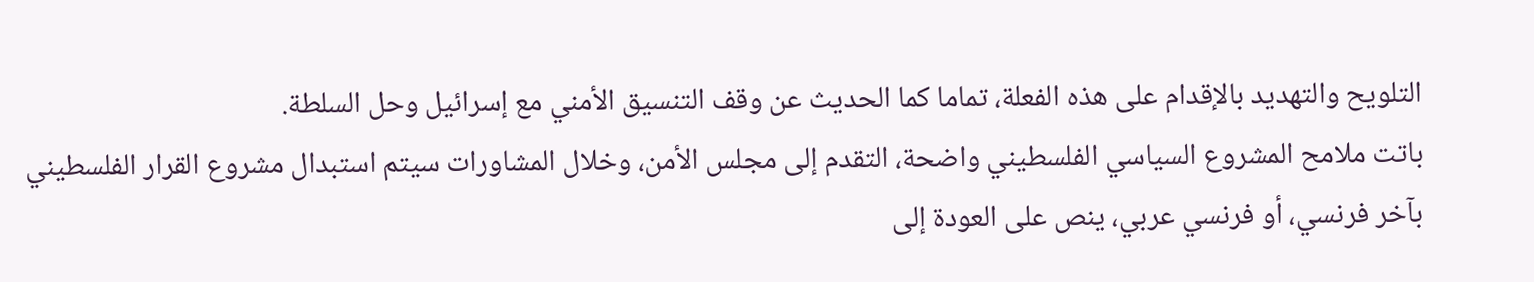التلويح والتهديد بالإقدام على هذه الفعلة، تماما كما الحديث عن وقف التنسيق الأمني مع إسرائيل وحل السلطة.
باتت ملامح المشروع السياسي الفلسطيني واضحة، التقدم إلى مجلس الأمن، وخلال المشاورات سيتم استبدال مشروع القرار الفلسطيني بآخر فرنسي، أو فرنسي عربي، ينص على العودة إلى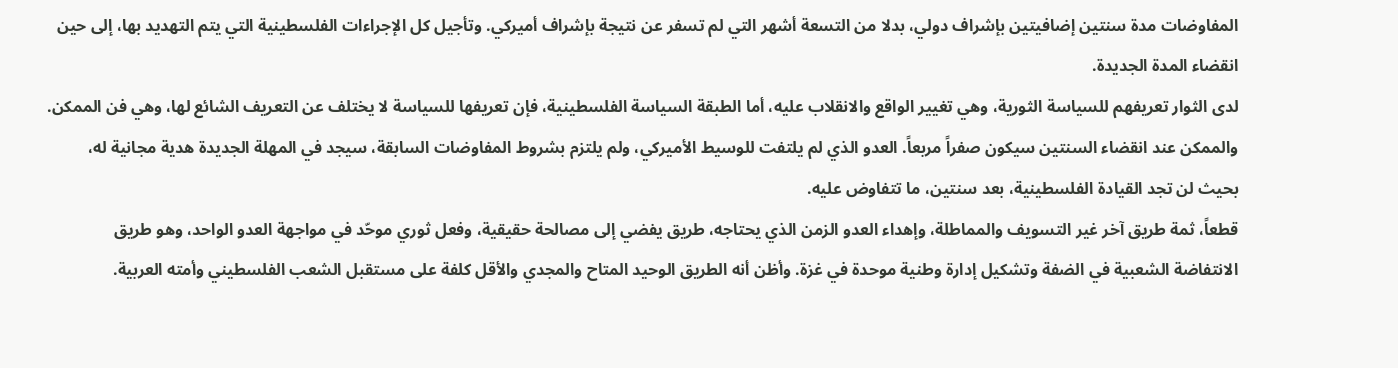المفاوضات مدة سنتين إضافيتين بإشراف دولي، بدلا من التسعة أشهر التي لم تسفر عن نتيجة بإشراف أميركي. وتأجيل كل الإجراءات الفلسطينية التي يتم التهديد بها، إلى حين انقضاء المدة الجديدة.
لدى الثوار تعريفهم للسياسة الثورية، وهي تغيير الواقع والانقلاب عليه، أما الطبقة السياسة الفلسطينية، فإن تعريفها للسياسة لا يختلف عن التعريف الشائع لها، وهي فن الممكن. والممكن عند انقضاء السنتين سيكون صفراً مربعاً. العدو الذي لم يلتفت للوسيط الأميركي، ولم يلتزم بشروط المفاوضات السابقة، سيجد في المهلة الجديدة هدية مجانية له، بحيث لن تجد القيادة الفلسطينية، بعد سنتين، ما تتفاوض عليه.
قطعاً، ثمة طريق آخر غير التسويف والمماطلة، وإهداء العدو الزمن الذي يحتاجه، طريق يفضي إلى مصالحة حقيقية، وفعل ثوري موحّد في مواجهة العدو الواحد، وهو طريق الانتفاضة الشعبية في الضفة وتشكيل إدارة وطنية موحدة في غزة. وأظن أنه الطريق الوحيد المتاح والمجدي والأقل كلفة على مستقبل الشعب الفلسطيني وأمته العربية.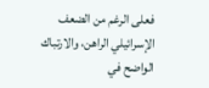فعلى الرغم من الضعف الإسرائيلي الراهن، والارتباك الواضح في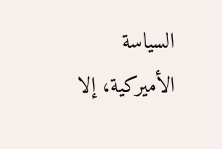السياسة الأميركية، إلا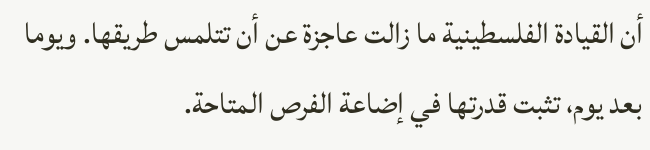أن القيادة الفلسطينية ما زالت عاجزة عن أن تتلمس طريقها. ويوما بعد يوم، تثبت قدرتها في إضاعة الفرص المتاحة.